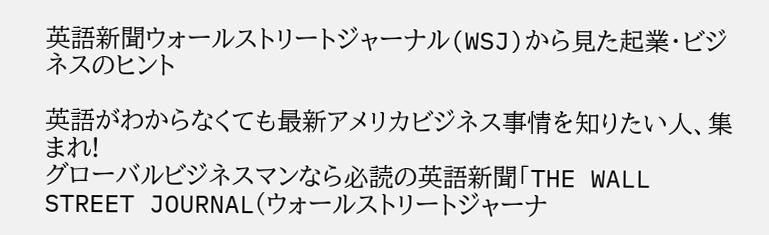英語新聞ウォールストリートジャーナル(WSJ)から見た起業・ビジネスのヒント

英語がわからなくても最新アメリカビジネス事情を知りたい人、集まれ!
グローバルビジネスマンなら必読の英語新聞「THE WALL STREET JOURNAL(ウォールストリートジャーナ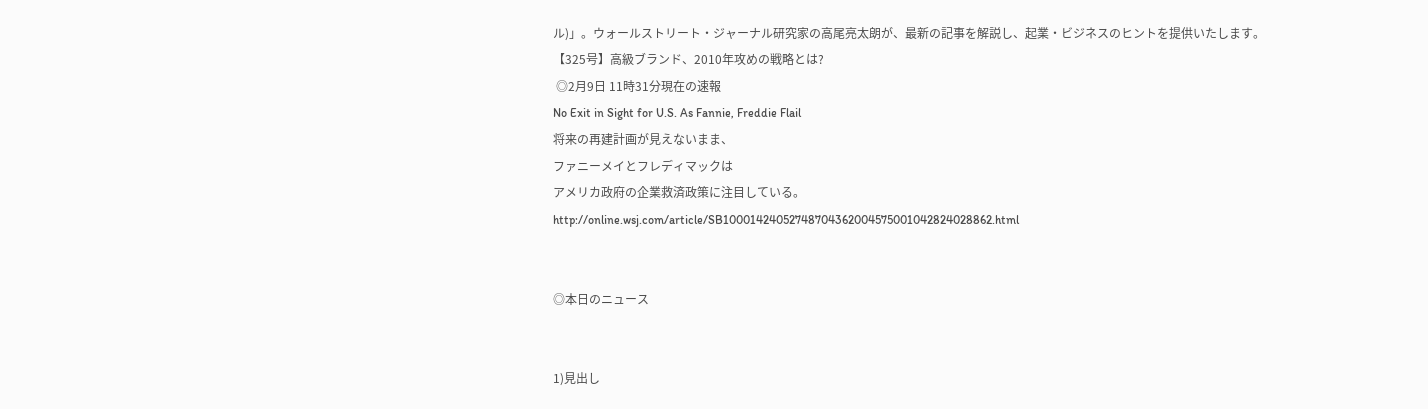ル)」。ウォールストリート・ジャーナル研究家の高尾亮太朗が、最新の記事を解説し、起業・ビジネスのヒントを提供いたします。
【325号】高級ブランド、2010年攻めの戦略とは?
 ◎2月9日 11時31分現在の速報
No Exit in Sight for U.S. As Fannie, Freddie Flail
将来の再建計画が見えないまま、
ファニーメイとフレディマックは
アメリカ政府の企業救済政策に注目している。
http://online.wsj.com/article/SB10001424052748704362004575001042824028862.html


◎本日のニュース


1)見出し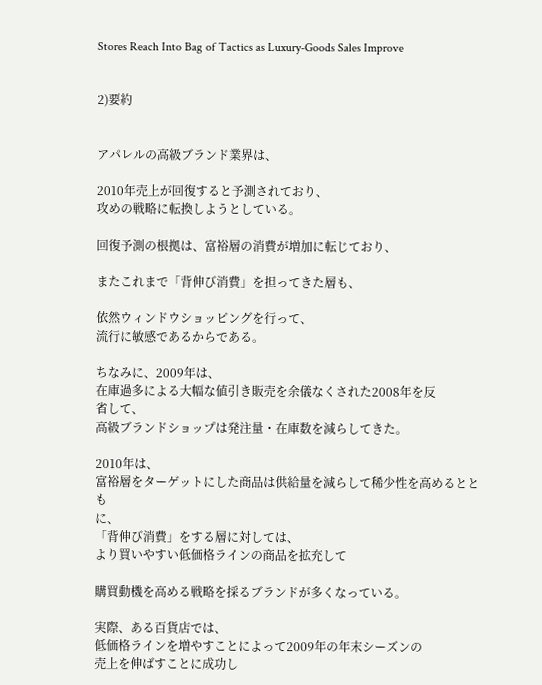Stores Reach Into Bag of Tactics as Luxury-Goods Sales Improve


2)要約


アパレルの高級ブランド業界は、

2010年売上が回復すると予測されており、
攻めの戦略に転換しようとしている。

回復予測の根拠は、富裕層の消費が増加に転じており、

またこれまで「背伸び消費」を担ってきた層も、

依然ウィンドウショッピングを行って、
流行に敏感であるからである。

ちなみに、2009年は、
在庫過多による大幅な値引き販売を余儀なくされた2008年を反
省して、
高級ブランドショップは発注量・在庫数を減らしてきた。

2010年は、
富裕層をターゲットにした商品は供給量を減らして稀少性を高めるととも
に、
「背伸び消費」をする層に対しては、
より買いやすい低価格ラインの商品を拡充して

購買動機を高める戦略を採るブランドが多くなっている。

実際、ある百貨店では、
低価格ラインを増やすことによって2009年の年末シーズンの
売上を伸ばすことに成功し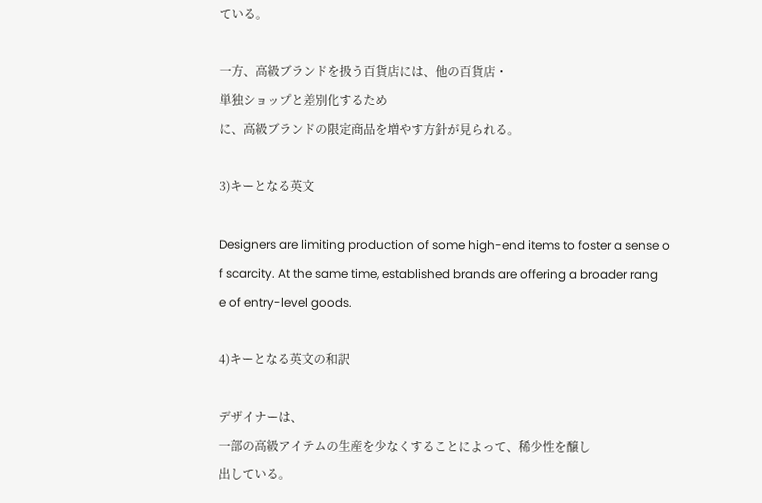ている。

一方、高級ブランドを扱う百貨店には、他の百貨店・
単独ショップと差別化するため
に、高級ブランドの限定商品を増やす方針が見られる。

3)キーとなる英文

Designers are limiting production of some high-end items to foster a sense o
f scarcity. At the same time, established brands are offering a broader rang
e of entry-level goods.

4)キーとなる英文の和訳

デザイナーは、
一部の高級アイテムの生産を少なくすることによって、稀少性を醸し
出している。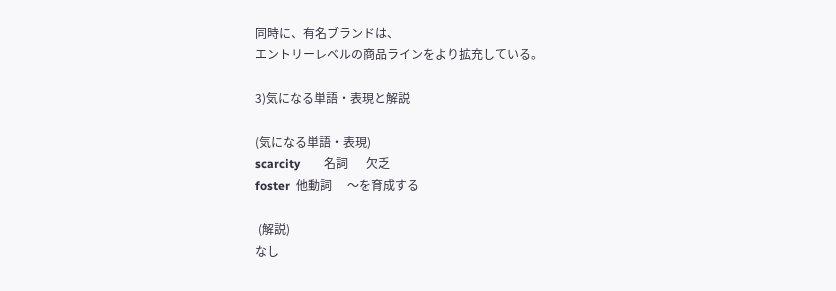同時に、有名ブランドは、
エントリーレベルの商品ラインをより拡充している。

3)気になる単語・表現と解説

(気になる単語・表現)
scarcity        名詞      欠乏
foster  他動詞     〜を育成する

 (解説)
なし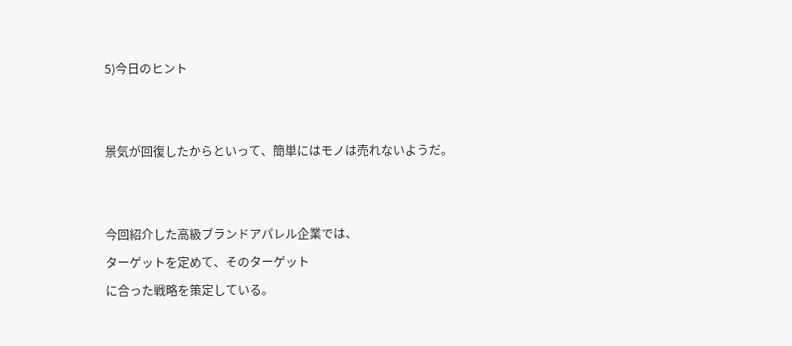5)今日のヒント


景気が回復したからといって、簡単にはモノは売れないようだ。


今回紹介した高級ブランドアパレル企業では、
ターゲットを定めて、そのターゲット
に合った戦略を策定している。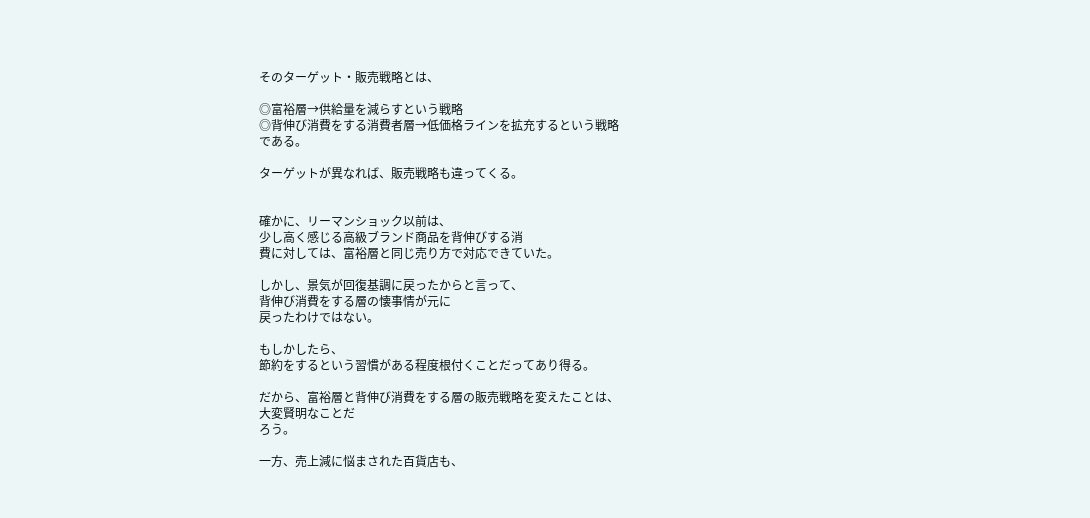そのターゲット・販売戦略とは、

◎富裕層→供給量を減らすという戦略
◎背伸び消費をする消費者層→低価格ラインを拡充するという戦略
である。

ターゲットが異なれば、販売戦略も違ってくる。


確かに、リーマンショック以前は、
少し高く感じる高級ブランド商品を背伸びする消
費に対しては、富裕層と同じ売り方で対応できていた。

しかし、景気が回復基調に戻ったからと言って、
背伸び消費をする層の懐事情が元に
戻ったわけではない。

もしかしたら、
節約をするという習慣がある程度根付くことだってあり得る。

だから、富裕層と背伸び消費をする層の販売戦略を変えたことは、
大変賢明なことだ
ろう。

一方、売上減に悩まされた百貨店も、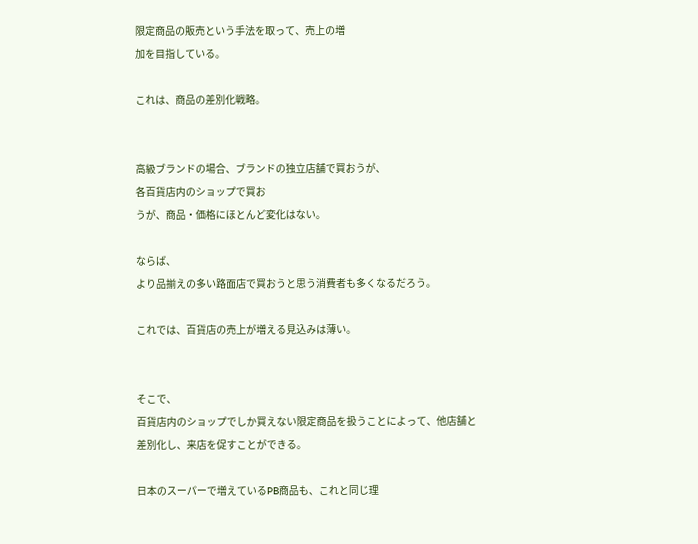限定商品の販売という手法を取って、売上の増
加を目指している。

これは、商品の差別化戦略。


高級ブランドの場合、ブランドの独立店舗で買おうが、
各百貨店内のショップで買お
うが、商品・価格にほとんど変化はない。

ならば、
より品揃えの多い路面店で買おうと思う消費者も多くなるだろう。

これでは、百貨店の売上が増える見込みは薄い。


そこで、
百貨店内のショップでしか買えない限定商品を扱うことによって、他店舗と
差別化し、来店を促すことができる。

日本のスーパーで増えているPB商品も、これと同じ理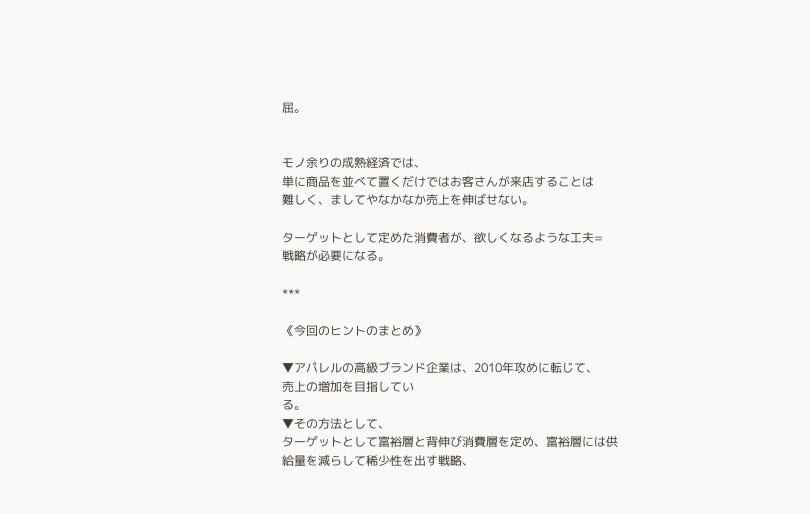屈。


モノ余りの成熟経済では、
単に商品を並べて置くだけではお客さんが来店することは
難しく、ましてやなかなか売上を伸ばせない。

ターゲットとして定めた消費者が、欲しくなるような工夫=
戦略が必要になる。

***

《今回のヒントのまとめ》

▼アパレルの高級ブランド企業は、2010年攻めに転じて、
売上の増加を目指してい
る。
▼その方法として、
ターゲットとして富裕層と背伸び消費層を定め、富裕層には供
給量を減らして稀少性を出す戦略、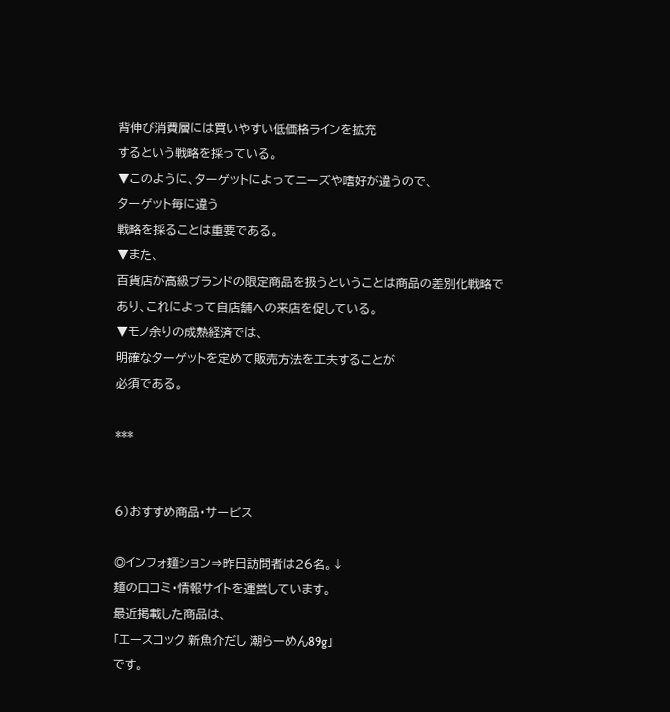背伸び消費層には買いやすい低価格ラインを拡充
するという戦略を採っている。
▼このように、ターゲットによってニーズや嗜好が違うので、
ターゲット毎に違う
戦略を採ることは重要である。
▼また、
百貨店が高級ブランドの限定商品を扱うということは商品の差別化戦略で
あり、これによって自店舗への来店を促している。
▼モノ余りの成熟経済では、
明確なターゲットを定めて販売方法を工夫することが
必須である。

***


6)おすすめ商品・サービス

◎インフォ麺ション⇒昨日訪問者は26名。↓
麺の口コミ・情報サイトを運営しています。
最近掲載した商品は、
「エースコック 新魚介だし 潮らーめん89g」
です。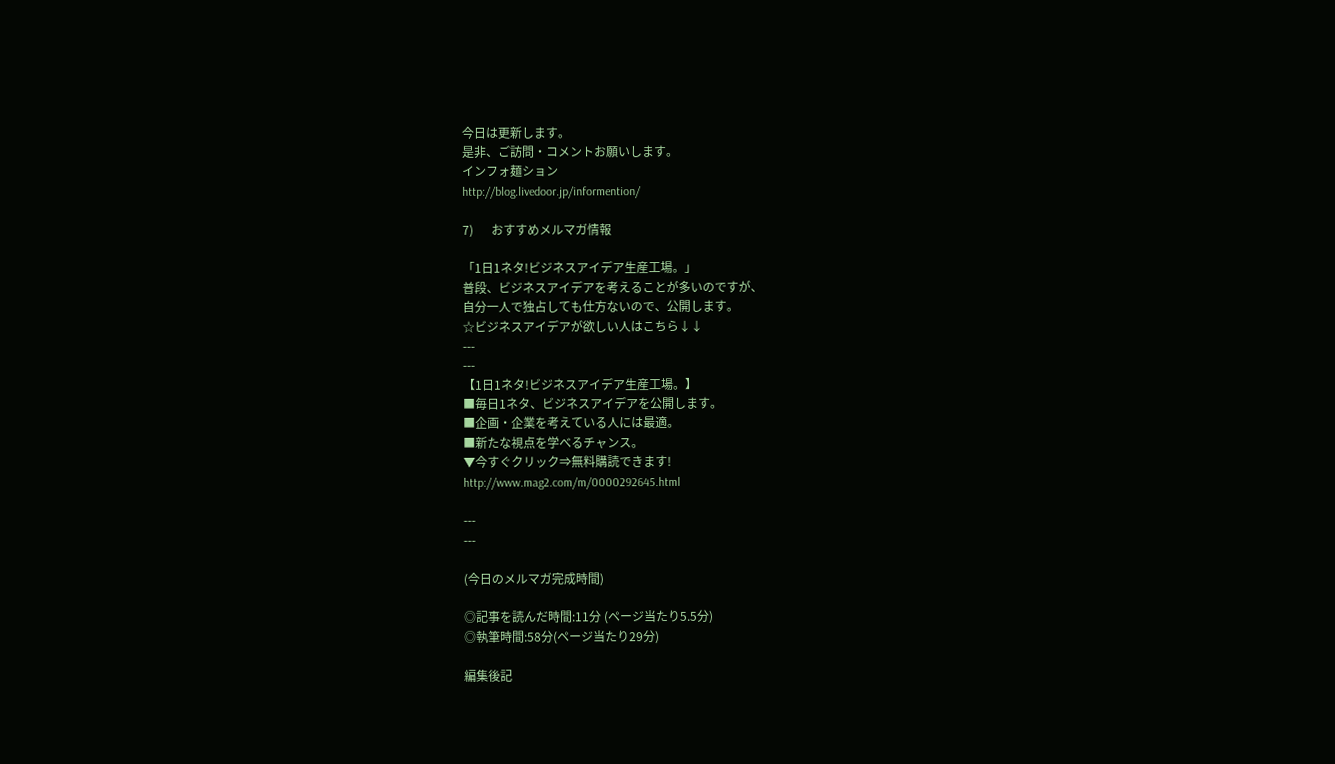今日は更新します。
是非、ご訪問・コメントお願いします。
インフォ麺ション
http://blog.livedoor.jp/informention/

7)      おすすめメルマガ情報

「1日1ネタ!ビジネスアイデア生産工場。」
普段、ビジネスアイデアを考えることが多いのですが、
自分一人で独占しても仕方ないので、公開します。
☆ビジネスアイデアが欲しい人はこちら↓↓
---
---
【1日1ネタ!ビジネスアイデア生産工場。】
■毎日1ネタ、ビジネスアイデアを公開します。
■企画・企業を考えている人には最適。
■新たな視点を学べるチャンス。
▼今すぐクリック⇒無料購読できます!
http://www.mag2.com/m/0000292645.html

---
---

(今日のメルマガ完成時間)

◎記事を読んだ時間:11分 (ページ当たり5.5分)
◎執筆時間:58分(ページ当たり29分)

編集後記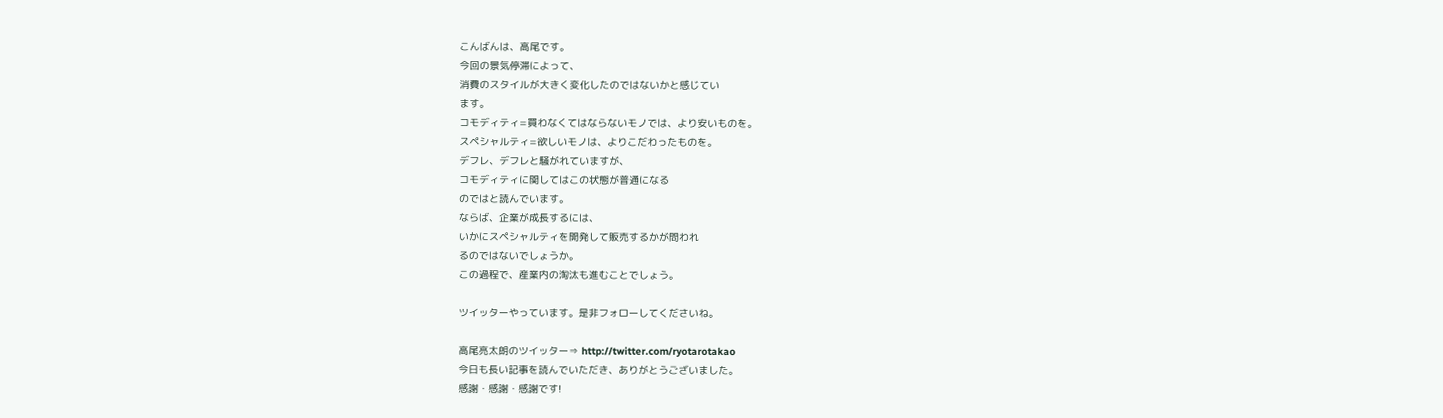こんばんは、高尾です。
今回の景気停滞によって、
消費のスタイルが大きく変化したのではないかと感じてい
ます。
コモディティ=買わなくてはならないモノでは、より安いものを。
スペシャルティ=欲しいモノは、よりこだわったものを。
デフレ、デフレと騒がれていますが、
コモディティに関してはこの状態が普通になる
のではと読んでいます。
ならば、企業が成長するには、
いかにスペシャルティを開発して販売するかが問われ
るのではないでしょうか。
この過程で、産業内の淘汰も進むことでしょう。

ツイッターやっています。是非フォローしてくださいね。

高尾亮太朗のツイッター⇒ http://twitter.com/ryotarotakao
今日も長い記事を読んでいただき、ありがとうございました。
感謝・感謝・感謝です!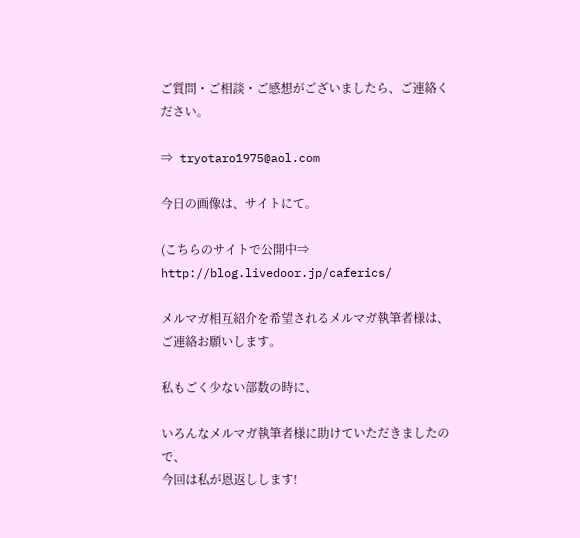ご質問・ご相談・ご感想がございましたら、ご連絡ください。

⇒ tryotaro1975@aol.com

今日の画像は、サイトにて。

(こちらのサイトで公開中⇒  http://blog.livedoor.jp/caferics/

メルマガ相互紹介を希望されるメルマガ執筆者様は、
ご連絡お願いします。

私もごく少ない部数の時に、

いろんなメルマガ執筆者様に助けていただきましたので、
今回は私が恩返しします!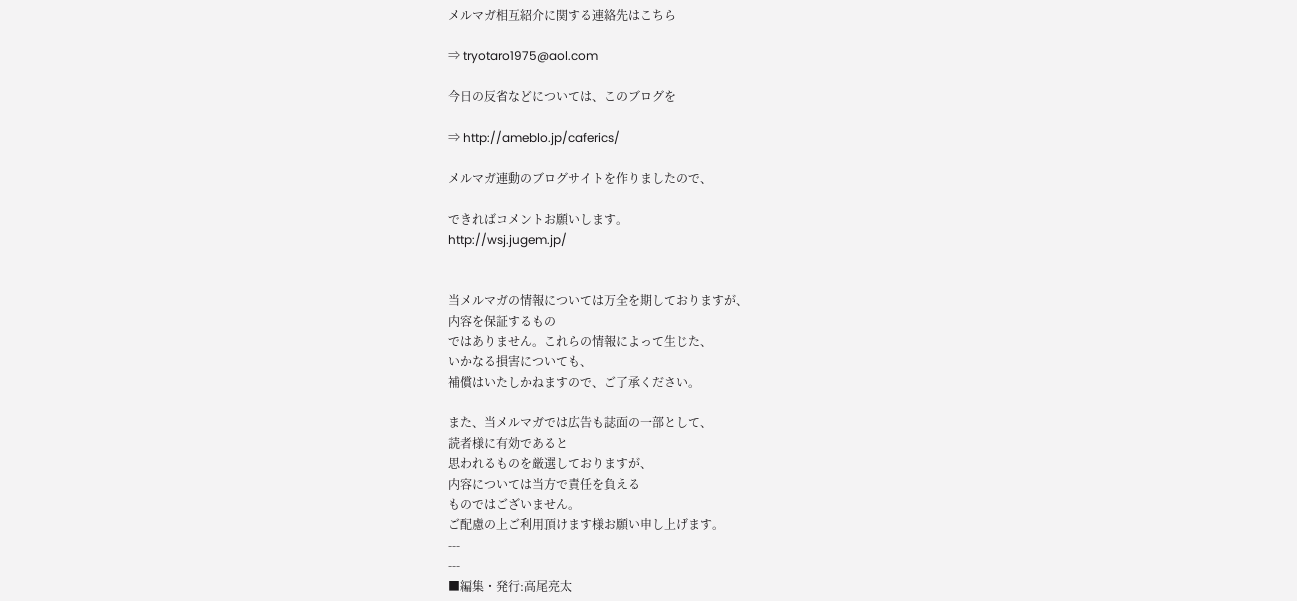メルマガ相互紹介に関する連絡先はこちら

⇒ tryotaro1975@aol.com

今日の反省などについては、このブログを

⇒ http://ameblo.jp/caferics/

メルマガ連動のブログサイトを作りましたので、

できればコメントお願いします。
http://wsj.jugem.jp/


当メルマガの情報については万全を期しておりますが、
内容を保証するもの
ではありません。これらの情報によって生じた、
いかなる損害についても、
補償はいたしかねますので、ご了承ください。

また、当メルマガでは広告も誌面の一部として、
読者様に有効であると
思われるものを厳選しておりますが、
内容については当方で責任を負える
ものではございません。
ご配慮の上ご利用頂けます様お願い申し上げます。
---
---
■編集・発行:高尾亮太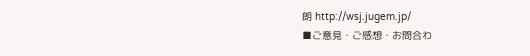朗 http://wsj.jugem.jp/
■ご意見・ご感想・お問合わ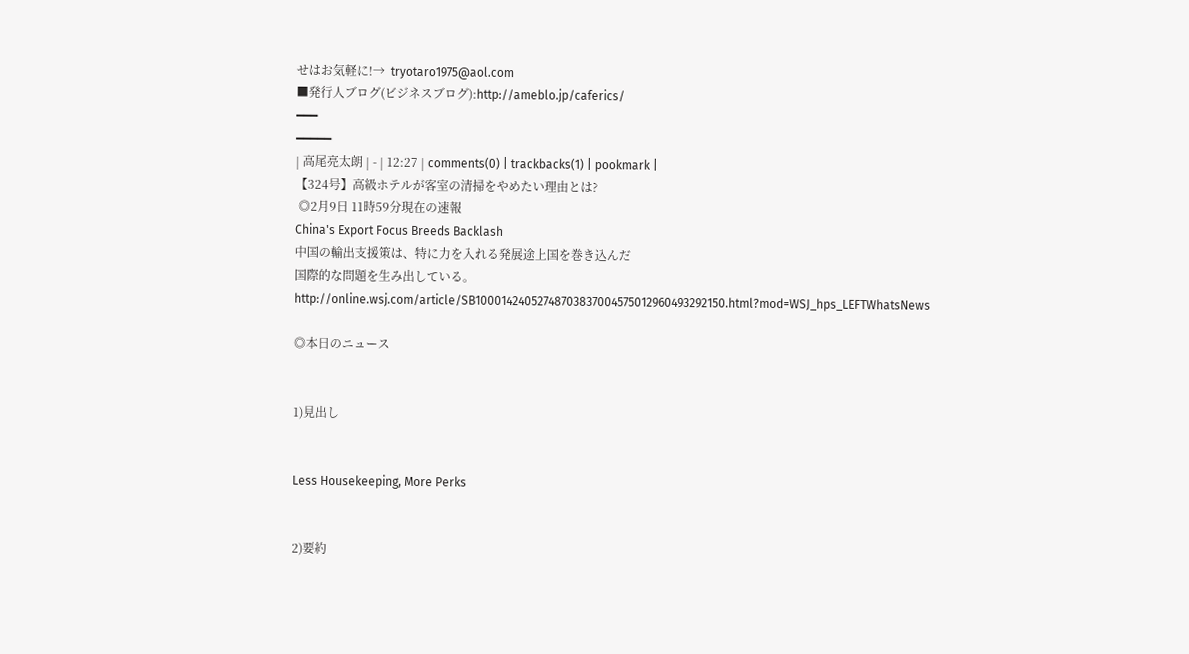せはお気軽に!→  tryotaro1975@aol.com
■発行人ブログ(ビジネスブログ):http://ameblo.jp/caferics/
━━━
━━━━━
| 高尾亮太朗 | - | 12:27 | comments(0) | trackbacks(1) | pookmark |
【324号】高級ホテルが客室の清掃をやめたい理由とは?
 ◎2月9日 11時59分現在の速報
China's Export Focus Breeds Backlash
中国の輸出支援策は、特に力を入れる発展途上国を巻き込んだ
国際的な問題を生み出している。
http://online.wsj.com/article/SB10001424052748703837004575012960493292150.html?mod=WSJ_hps_LEFTWhatsNews

◎本日のニュース


1)見出し


Less Housekeeping, More Perks


2)要約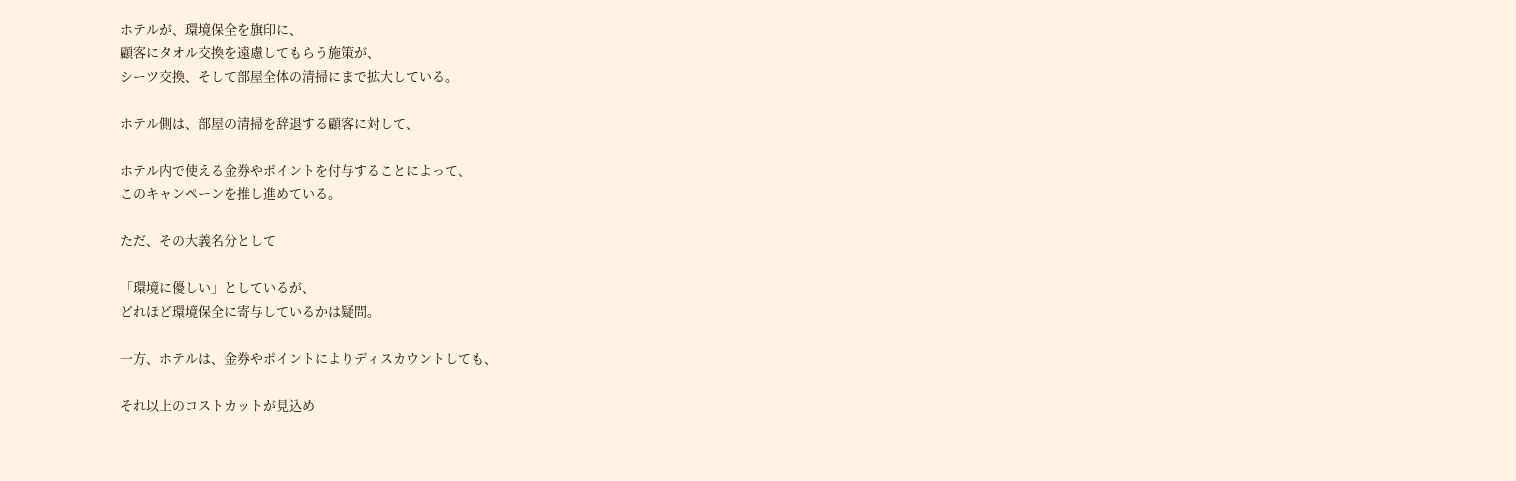ホテルが、環境保全を旗印に、
顧客にタオル交換を遠慮してもらう施策が、
シーツ交換、そして部屋全体の清掃にまで拡大している。

ホテル側は、部屋の清掃を辞退する顧客に対して、

ホテル内で使える金券やポイントを付与することによって、
このキャンペーンを推し進めている。

ただ、その大義名分として

「環境に優しい」としているが、
どれほど環境保全に寄与しているかは疑問。

一方、ホテルは、金券やポイントによりディスカウントしても、

それ以上のコストカットが見込め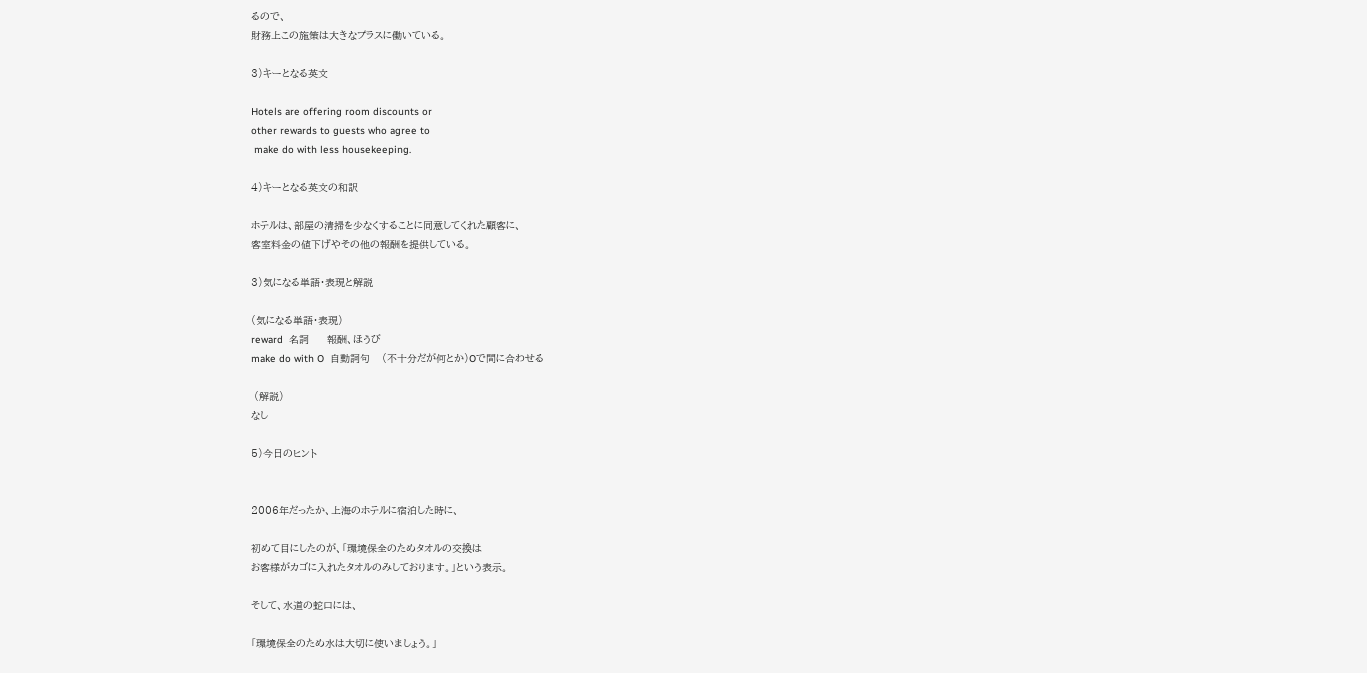るので、
財務上この施策は大きなプラスに働いている。

3)キーとなる英文

Hotels are offering room discounts or
other rewards to guests who agree to
 make do with less housekeeping.

4)キーとなる英文の和訳

ホテルは、部屋の清掃を少なくすることに同意してくれた顧客に、
客室料金の値下げやその他の報酬を提供している。

3)気になる単語・表現と解説

(気になる単語・表現)
reward  名詞      報酬、ほうび
make do with O  自動詞句    (不十分だが何とか)Oで間に合わせる

 (解説)
なし

5)今日のヒント


2006年だったか、上海のホテルに宿泊した時に、

初めて目にしたのが、「環境保全のためタオルの交換は
お客様がカゴに入れたタオルのみしております。」という表示。

そして、水道の蛇口には、

「環境保全のため水は大切に使いましょう。」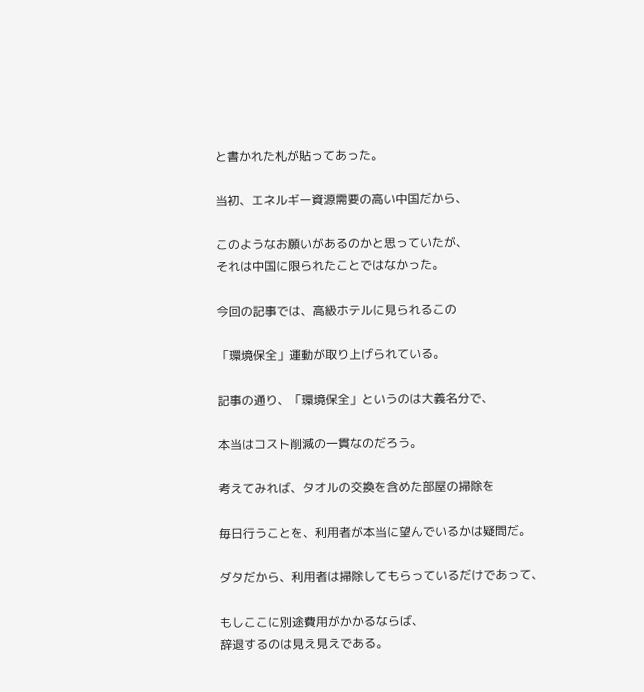と書かれた札が貼ってあった。

当初、エネルギー資源需要の高い中国だから、

このようなお願いがあるのかと思っていたが、
それは中国に限られたことではなかった。

今回の記事では、高級ホテルに見られるこの

「環境保全」運動が取り上げられている。

記事の通り、「環境保全」というのは大義名分で、

本当はコスト削減の一貫なのだろう。

考えてみれば、タオルの交換を含めた部屋の掃除を

毎日行うことを、利用者が本当に望んでいるかは疑問だ。

ダタだから、利用者は掃除してもらっているだけであって、

もしここに別途費用がかかるならば、
辞退するのは見え見えである。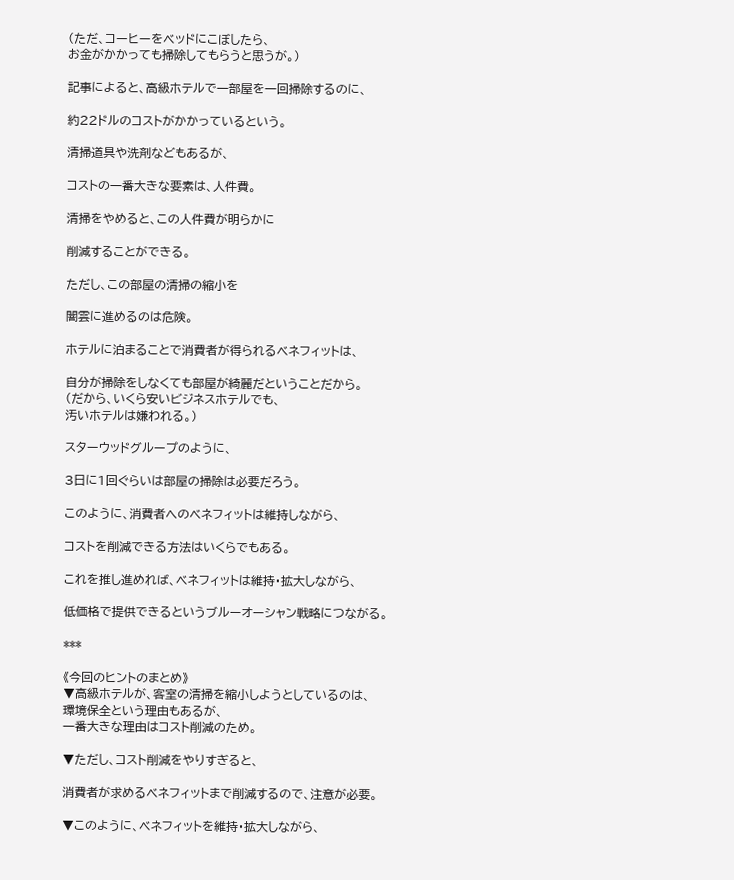(ただ、コーヒーをベッドにこぼしたら、
お金がかかっても掃除してもらうと思うが。)

記事によると、高級ホテルで一部屋を一回掃除するのに、

約22ドルのコストがかかっているという。

清掃道具や洗剤などもあるが、

コストの一番大きな要素は、人件費。

清掃をやめると、この人件費が明らかに

削減することができる。

ただし、この部屋の清掃の縮小を

闇雲に進めるのは危険。

ホテルに泊まることで消費者が得られるベネフィットは、

自分が掃除をしなくても部屋が綺麗だということだから。
(だから、いくら安いビジネスホテルでも、
汚いホテルは嫌われる。)

スターウッドグループのように、

3日に1回ぐらいは部屋の掃除は必要だろう。

このように、消費者へのベネフィットは維持しながら、

コストを削減できる方法はいくらでもある。

これを推し進めれば、ベネフィットは維持・拡大しながら、

低価格で提供できるというブルーオーシャン戦略につながる。

***

《今回のヒントのまとめ》
▼高級ホテルが、客室の清掃を縮小しようとしているのは、
環境保全という理由もあるが、
一番大きな理由はコスト削減のため。

▼ただし、コスト削減をやりすぎると、

消費者が求めるベネフィットまで削減するので、注意が必要。

▼このように、ベネフィットを維持・拡大しながら、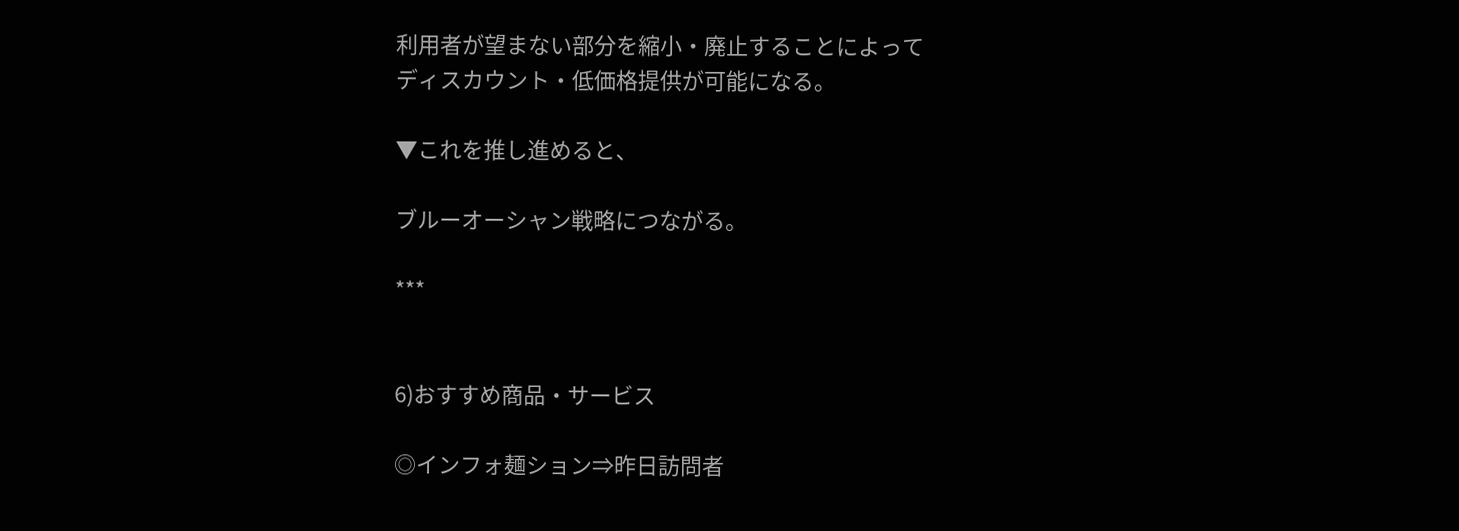利用者が望まない部分を縮小・廃止することによって
ディスカウント・低価格提供が可能になる。

▼これを推し進めると、

ブルーオーシャン戦略につながる。

***


6)おすすめ商品・サービス

◎インフォ麺ション⇒昨日訪問者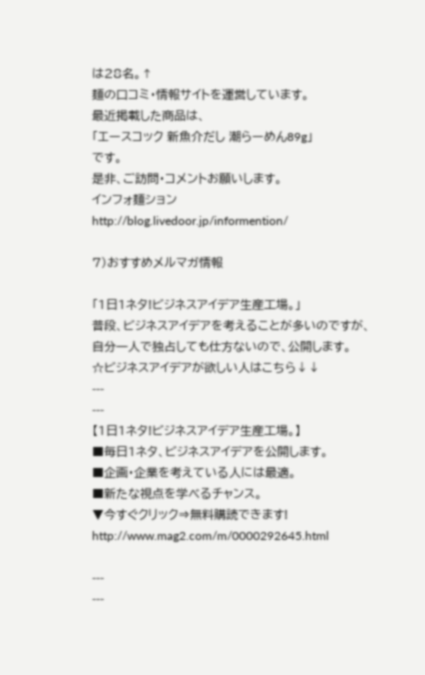は28名。↑
麺の口コミ・情報サイトを運営しています。
最近掲載した商品は、
「エースコック 新魚介だし 潮らーめん89g」
です。
是非、ご訪問・コメントお願いします。
インフォ麺ション
http://blog.livedoor.jp/informention/

7)おすすめメルマガ情報

「1日1ネタ!ビジネスアイデア生産工場。」
普段、ビジネスアイデアを考えることが多いのですが、
自分一人で独占しても仕方ないので、公開します。
☆ビジネスアイデアが欲しい人はこちら↓↓
---
---
【1日1ネタ!ビジネスアイデア生産工場。】
■毎日1ネタ、ビジネスアイデアを公開します。
■企画・企業を考えている人には最適。
■新たな視点を学べるチャンス。
▼今すぐクリック⇒無料購読できます!
http://www.mag2.com/m/0000292645.html

---
---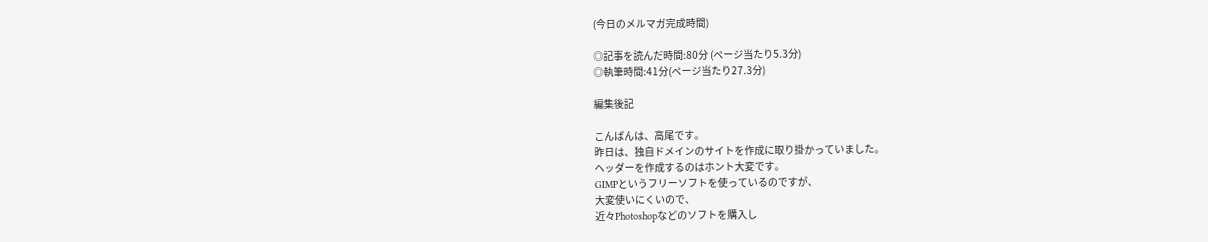(今日のメルマガ完成時間)

◎記事を読んだ時間:80分 (ページ当たり5.3分)
◎執筆時間:41分(ページ当たり27.3分)

編集後記

こんばんは、高尾です。
昨日は、独自ドメインのサイトを作成に取り掛かっていました。
ヘッダーを作成するのはホント大変です。
GIMPというフリーソフトを使っているのですが、
大変使いにくいので、
近々Photoshopなどのソフトを購入し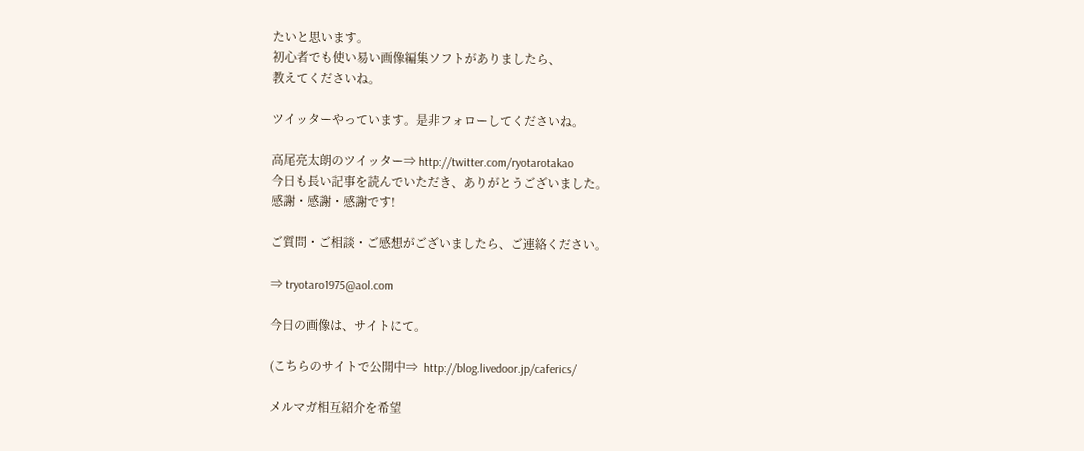たいと思います。
初心者でも使い易い画像編集ソフトがありましたら、
教えてくださいね。

ツイッターやっています。是非フォローしてくださいね。

高尾亮太朗のツイッター⇒ http://twitter.com/ryotarotakao
今日も長い記事を読んでいただき、ありがとうございました。
感謝・感謝・感謝です!

ご質問・ご相談・ご感想がございましたら、ご連絡ください。

⇒ tryotaro1975@aol.com

今日の画像は、サイトにて。

(こちらのサイトで公開中⇒  http://blog.livedoor.jp/caferics/

メルマガ相互紹介を希望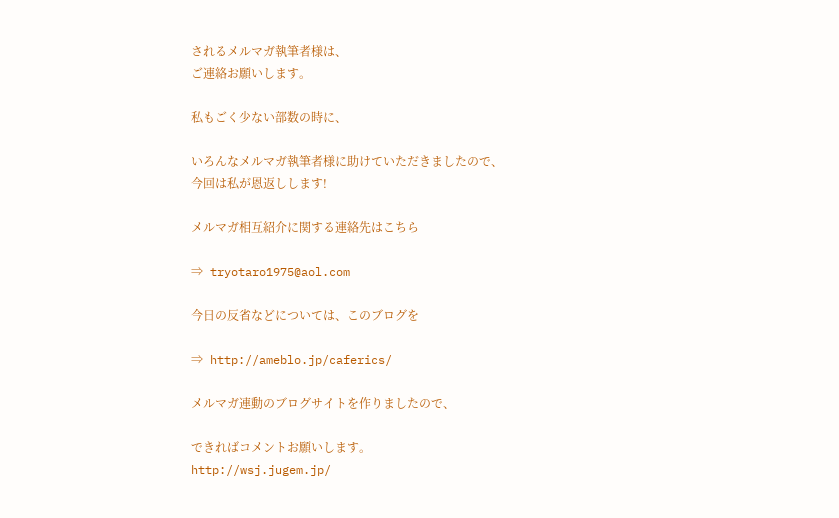されるメルマガ執筆者様は、
ご連絡お願いします。

私もごく少ない部数の時に、

いろんなメルマガ執筆者様に助けていただきましたので、
今回は私が恩返しします!

メルマガ相互紹介に関する連絡先はこちら

⇒ tryotaro1975@aol.com

今日の反省などについては、このブログを

⇒ http://ameblo.jp/caferics/

メルマガ連動のブログサイトを作りましたので、

できればコメントお願いします。
http://wsj.jugem.jp/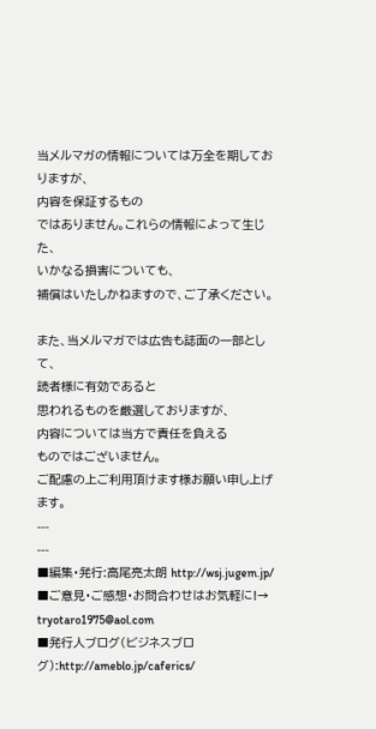当メルマガの情報については万全を期しておりますが、
内容を保証するもの
ではありません。これらの情報によって生じた、
いかなる損害についても、
補償はいたしかねますので、ご了承ください。

また、当メルマガでは広告も誌面の一部として、
読者様に有効であると
思われるものを厳選しておりますが、
内容については当方で責任を負える
ものではございません。
ご配慮の上ご利用頂けます様お願い申し上げます。
---
---
■編集・発行:高尾亮太朗 http://wsj.jugem.jp/
■ご意見・ご感想・お問合わせはお気軽に!→  tryotaro1975@aol.com
■発行人ブログ(ビジネスブログ):http://ameblo.jp/caferics/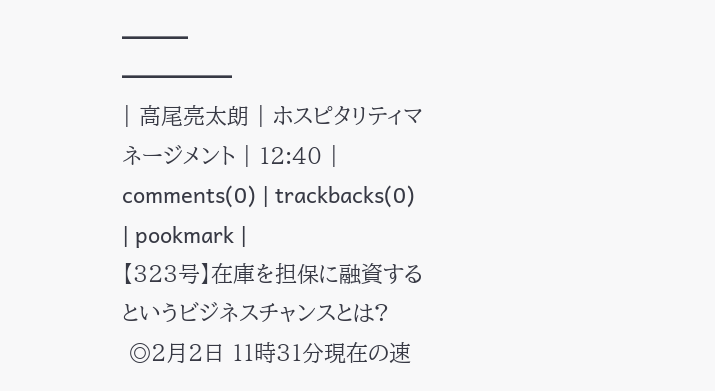━━━
━━━━━
| 高尾亮太朗 | ホスピタリティマネージメント | 12:40 | comments(0) | trackbacks(0) | pookmark |
【323号】在庫を担保に融資するというビジネスチャンスとは?
 ◎2月2日 11時31分現在の速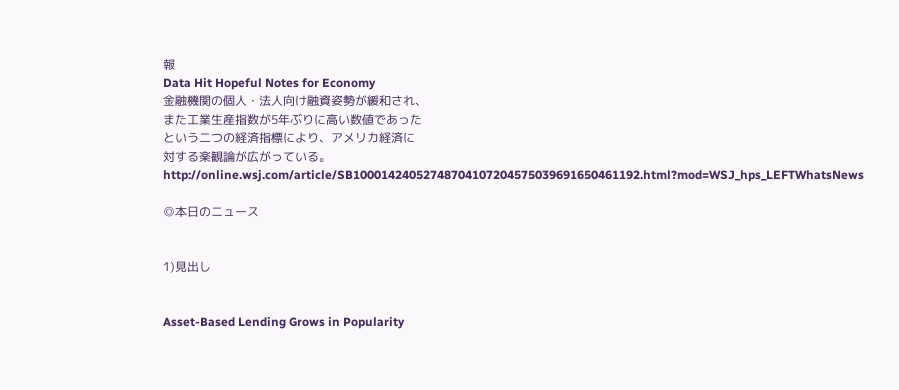報
Data Hit Hopeful Notes for Economy
金融機関の個人・法人向け融資姿勢が緩和され、
また工業生産指数が5年ぶりに高い数値であった
という二つの経済指標により、アメリカ経済に
対する楽観論が広がっている。
http://online.wsj.com/article/SB10001424052748704107204575039691650461192.html?mod=WSJ_hps_LEFTWhatsNews

◎本日のニュース


1)見出し


Asset-Based Lending Grows in Popularity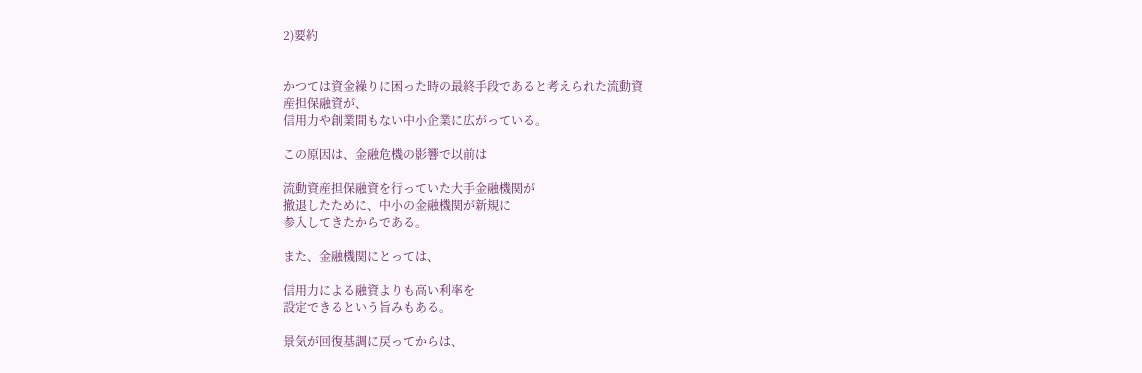2)要約


かつては資金繰りに困った時の最終手段であると考えられた流動資
産担保融資が、
信用力や創業間もない中小企業に広がっている。

この原因は、金融危機の影響で以前は

流動資産担保融資を行っていた大手金融機関が
撤退したために、中小の金融機関が新規に
参入してきたからである。

また、金融機関にとっては、

信用力による融資よりも高い利率を
設定できるという旨みもある。

景気が回復基調に戻ってからは、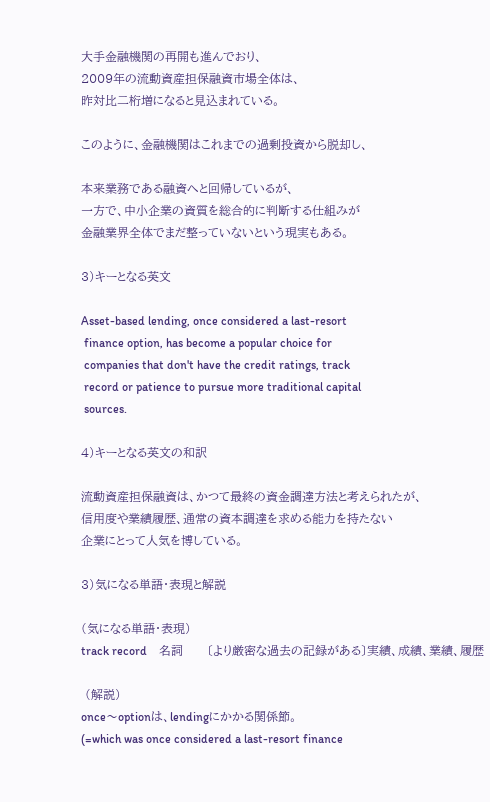大手金融機関の再開も進んでおり、
2009年の流動資産担保融資市場全体は、
昨対比二桁増になると見込まれている。

このように、金融機関はこれまでの過剰投資から脱却し、

本来業務である融資へと回帰しているが、
一方で、中小企業の資質を総合的に判断する仕組みが
金融業界全体でまだ整っていないという現実もある。

3)キーとなる英文

Asset-based lending, once considered a last-resort
 finance option, has become a popular choice for
 companies that don't have the credit ratings, track
 record or patience to pursue more traditional capital
 sources.

4)キーとなる英文の和訳

流動資産担保融資は、かつて最終の資金調達方法と考えられたが、
信用度や業績履歴、通常の資本調達を求める能力を持たない
企業にとって人気を博している。

3)気になる単語・表現と解説

(気になる単語・表現)
track record    名詞      〔より厳密な過去の記録がある〕実績、成績、業績、履歴

 (解説)
once〜optionは、lendingにかかる関係節。
(=which was once considered a last-resort finance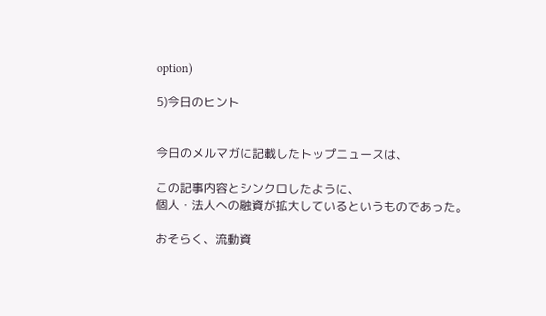option)

5)今日のヒント


今日のメルマガに記載したトップニュースは、

この記事内容とシンクロしたように、
個人・法人への融資が拡大しているというものであった。

おそらく、流動資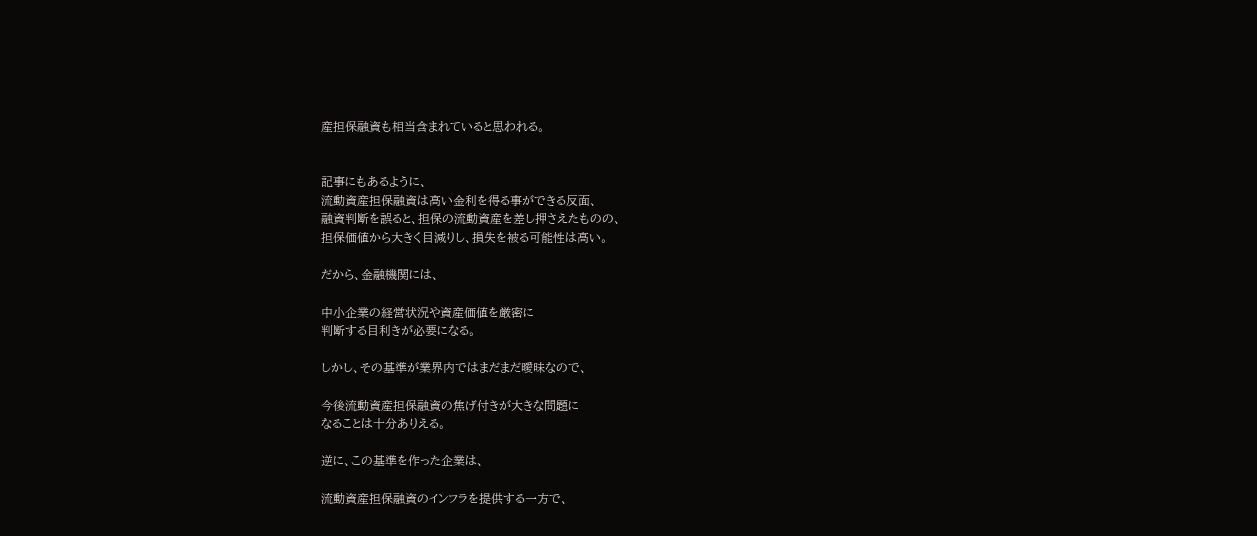産担保融資も相当含まれていると思われる。


記事にもあるように、
流動資産担保融資は高い金利を得る事ができる反面、
融資判断を誤ると、担保の流動資産を差し押さえたものの、
担保価値から大きく目減りし、損失を被る可能性は高い。

だから、金融機関には、

中小企業の経営状況や資産価値を厳密に
判断する目利きが必要になる。

しかし、その基準が業界内ではまだまだ曖昧なので、

今後流動資産担保融資の焦げ付きが大きな問題に
なることは十分ありえる。

逆に、この基準を作った企業は、

流動資産担保融資のインフラを提供する一方で、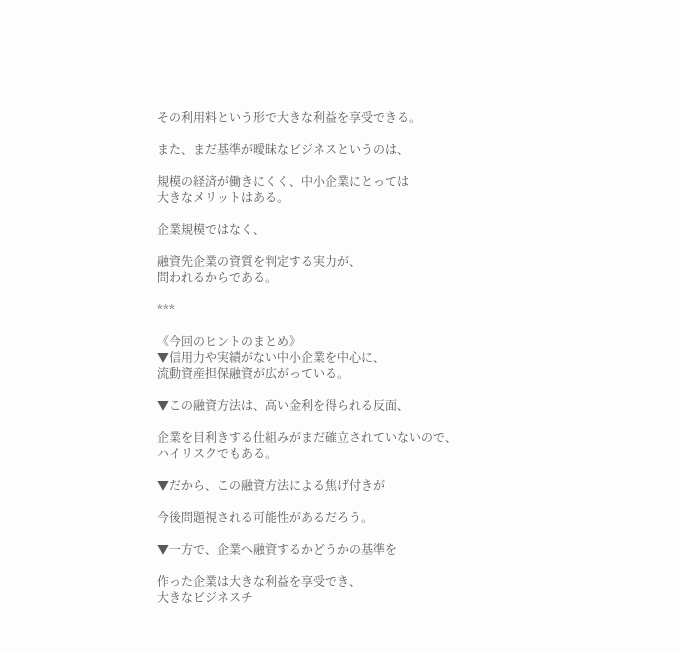その利用料という形で大きな利益を享受できる。

また、まだ基準が曖昧なビジネスというのは、

規模の経済が働きにくく、中小企業にとっては
大きなメリットはある。

企業規模ではなく、

融資先企業の資質を判定する実力が、
問われるからである。

***

《今回のヒントのまとめ》
▼信用力や実績がない中小企業を中心に、
流動資産担保融資が広がっている。

▼この融資方法は、高い金利を得られる反面、

企業を目利きする仕組みがまだ確立されていないので、
ハイリスクでもある。

▼だから、この融資方法による焦げ付きが

今後問題視される可能性があるだろう。

▼一方で、企業へ融資するかどうかの基準を

作った企業は大きな利益を享受でき、
大きなビジネスチ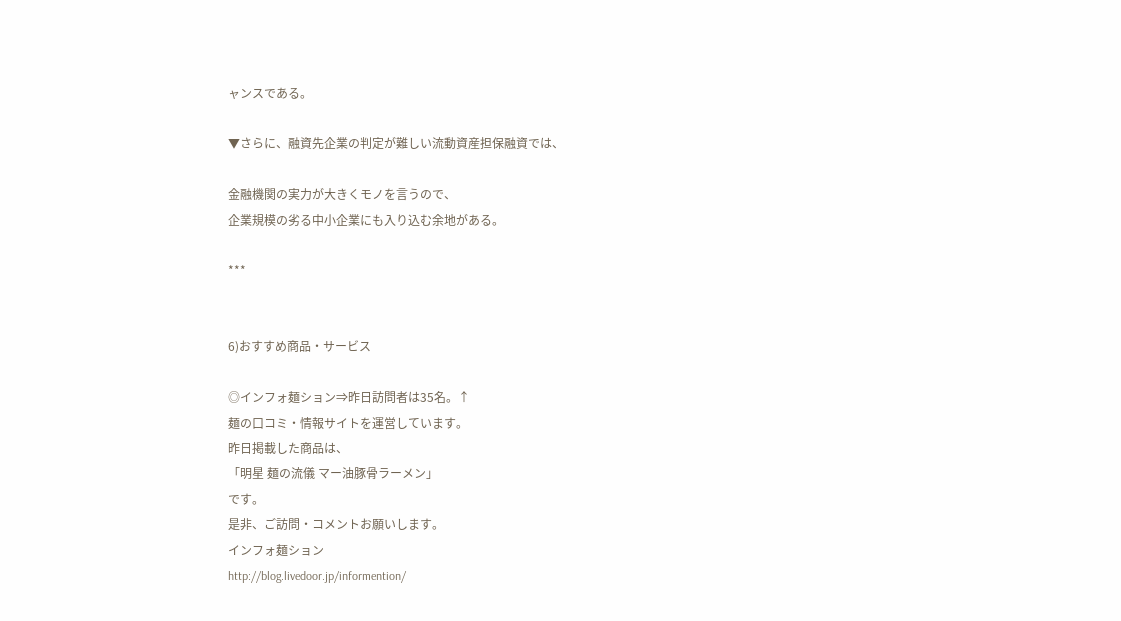ャンスである。

▼さらに、融資先企業の判定が難しい流動資産担保融資では、

金融機関の実力が大きくモノを言うので、
企業規模の劣る中小企業にも入り込む余地がある。

***


6)おすすめ商品・サービス

◎インフォ麺ション⇒昨日訪問者は35名。↑
麺の口コミ・情報サイトを運営しています。
昨日掲載した商品は、
「明星 麺の流儀 マー油豚骨ラーメン」
です。
是非、ご訪問・コメントお願いします。
インフォ麺ション
http://blog.livedoor.jp/informention/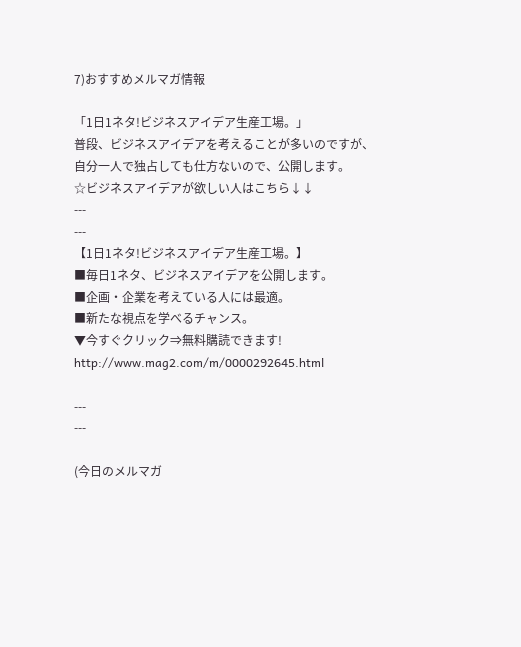7)おすすめメルマガ情報

「1日1ネタ!ビジネスアイデア生産工場。」
普段、ビジネスアイデアを考えることが多いのですが、
自分一人で独占しても仕方ないので、公開します。
☆ビジネスアイデアが欲しい人はこちら↓↓
---
---
【1日1ネタ!ビジネスアイデア生産工場。】
■毎日1ネタ、ビジネスアイデアを公開します。
■企画・企業を考えている人には最適。
■新たな視点を学べるチャンス。
▼今すぐクリック⇒無料購読できます!
http://www.mag2.com/m/0000292645.html

---
---

(今日のメルマガ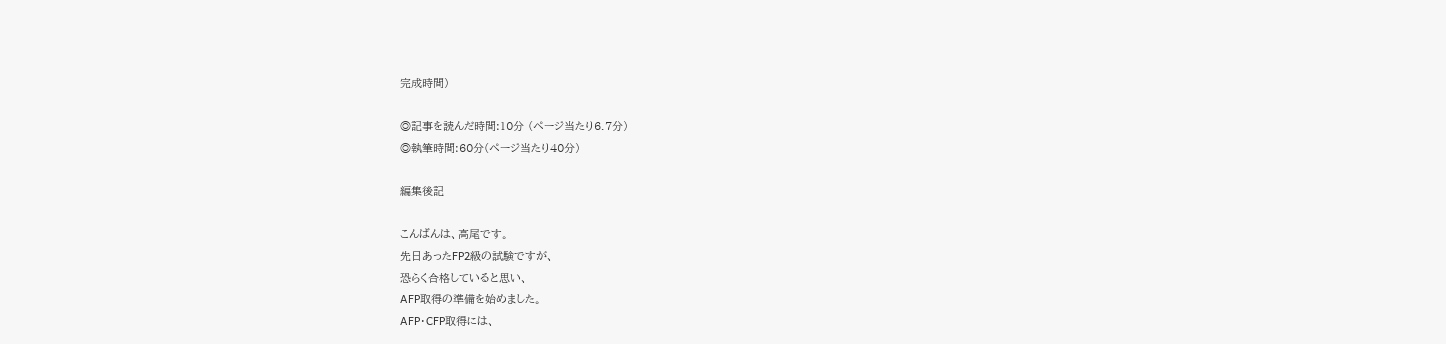完成時間)

◎記事を読んだ時間:10分 (ページ当たり6.7分)
◎執筆時間:60分(ページ当たり40分)

編集後記

こんばんは、高尾です。
先日あったFP2級の試験ですが、
恐らく合格していると思い、
AFP取得の準備を始めました。
AFP・CFP取得には、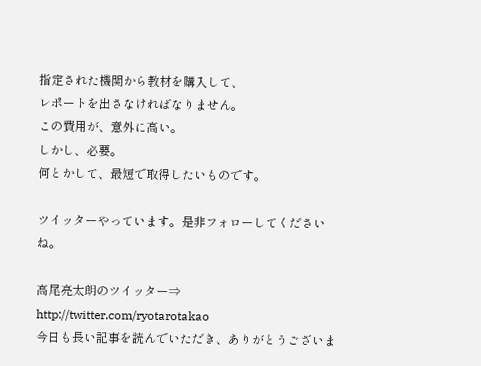指定された機関から教材を購入して、
レポートを出さなければなりません。
この費用が、意外に高い。
しかし、必要。
何とかして、最短で取得したいものです。

ツイッターやっています。是非フォローしてくださいね。

高尾亮太朗のツイッター⇒ http://twitter.com/ryotarotakao
今日も長い記事を読んでいただき、ありがとうございま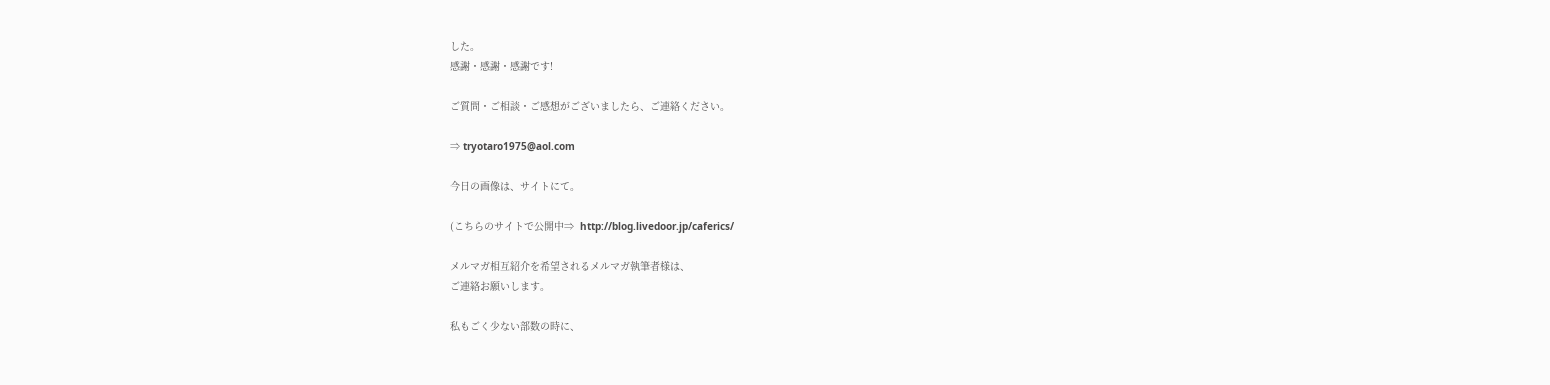した。
感謝・感謝・感謝です!

ご質問・ご相談・ご感想がございましたら、ご連絡ください。

⇒ tryotaro1975@aol.com

今日の画像は、サイトにて。

(こちらのサイトで公開中⇒  http://blog.livedoor.jp/caferics/

メルマガ相互紹介を希望されるメルマガ執筆者様は、
ご連絡お願いします。

私もごく少ない部数の時に、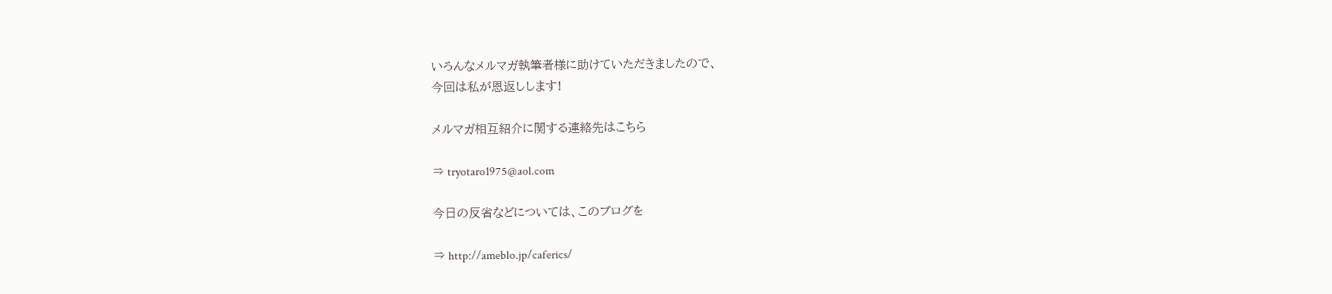いろんなメルマガ執筆者様に助けていただきましたので、
今回は私が恩返しします!

メルマガ相互紹介に関する連絡先はこちら

⇒ tryotaro1975@aol.com

今日の反省などについては、このブログを

⇒ http://ameblo.jp/caferics/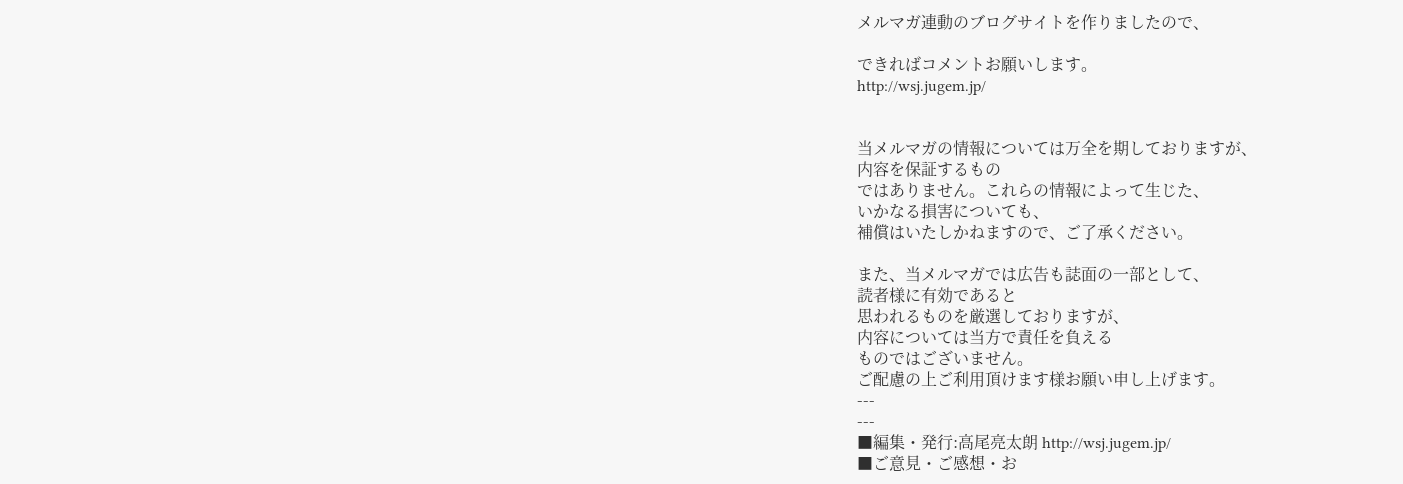メルマガ連動のブログサイトを作りましたので、

できればコメントお願いします。
http://wsj.jugem.jp/


当メルマガの情報については万全を期しておりますが、
内容を保証するもの
ではありません。これらの情報によって生じた、
いかなる損害についても、
補償はいたしかねますので、ご了承ください。

また、当メルマガでは広告も誌面の一部として、
読者様に有効であると
思われるものを厳選しておりますが、
内容については当方で責任を負える
ものではございません。
ご配慮の上ご利用頂けます様お願い申し上げます。
---
---
■編集・発行:高尾亮太朗 http://wsj.jugem.jp/
■ご意見・ご感想・お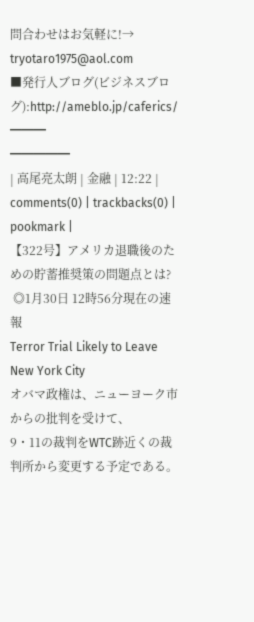問合わせはお気軽に!→  tryotaro1975@aol.com
■発行人ブログ(ビジネスブログ):http://ameblo.jp/caferics/
━━━
━━━━━
| 高尾亮太朗 | 金融 | 12:22 | comments(0) | trackbacks(0) | pookmark |
【322号】アメリカ退職後のための貯蓄推奨策の問題点とは?
 ◎1月30日 12時56分現在の速報
Terror Trial Likely to Leave New York City
オバマ政権は、ニューヨーク市からの批判を受けて、
9・11の裁判をWTC跡近くの裁判所から変更する予定である。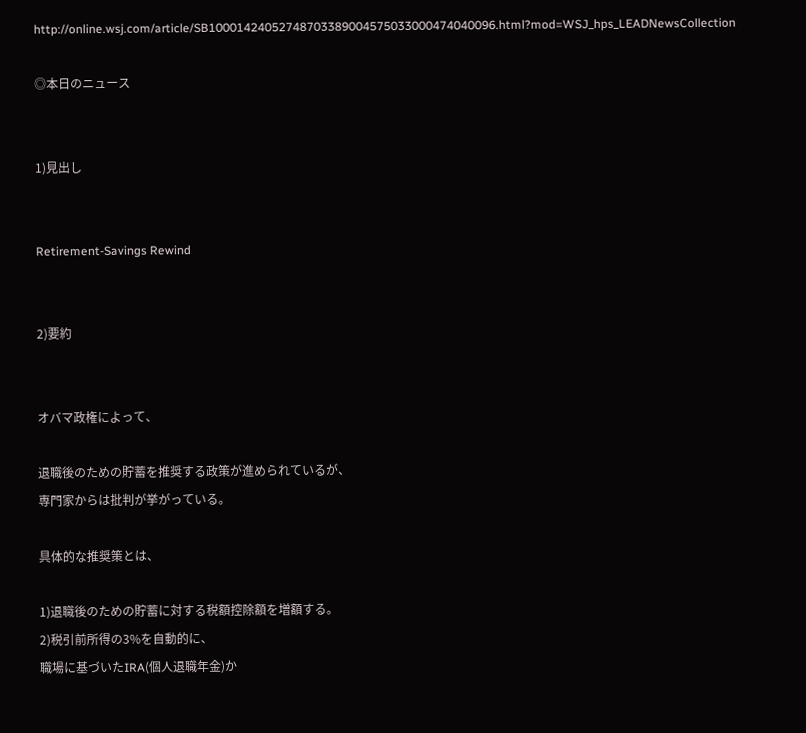http://online.wsj.com/article/SB10001424052748703389004575033000474040096.html?mod=WSJ_hps_LEADNewsCollection

◎本日のニュース


1)見出し


Retirement-Savings Rewind


2)要約


オバマ政権によって、

退職後のための貯蓄を推奨する政策が進められているが、
専門家からは批判が挙がっている。

具体的な推奨策とは、

1)退職後のための貯蓄に対する税額控除額を増額する。
2)税引前所得の3%を自動的に、
職場に基づいたIRA(個人退職年金)か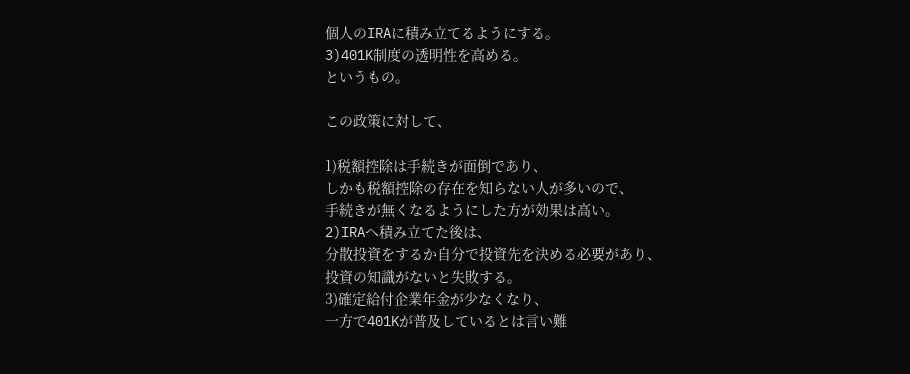個人のIRAに積み立てるようにする。
3)401K制度の透明性を高める。
というもの。

この政策に対して、

1)税額控除は手続きが面倒であり、
しかも税額控除の存在を知らない人が多いので、
手続きが無くなるようにした方が効果は高い。
2)IRAへ積み立てた後は、
分散投資をするか自分で投資先を決める必要があり、
投資の知識がないと失敗する。
3)確定給付企業年金が少なくなり、
一方で401Kが普及しているとは言い難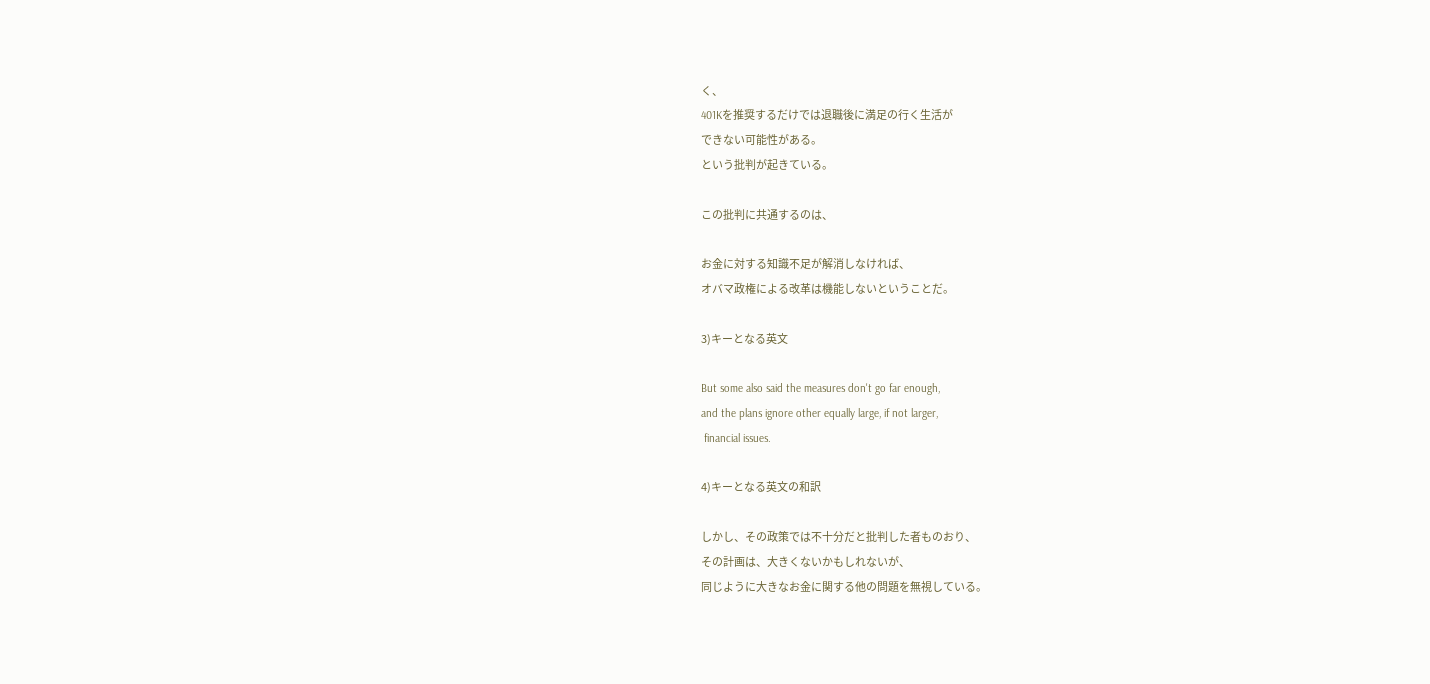く、
401Kを推奨するだけでは退職後に満足の行く生活が
できない可能性がある。
という批判が起きている。

この批判に共通するのは、

お金に対する知識不足が解消しなければ、
オバマ政権による改革は機能しないということだ。

3)キーとなる英文

But some also said the measures don't go far enough,
and the plans ignore other equally large, if not larger,
 financial issues.

4)キーとなる英文の和訳

しかし、その政策では不十分だと批判した者ものおり、
その計画は、大きくないかもしれないが、
同じように大きなお金に関する他の問題を無視している。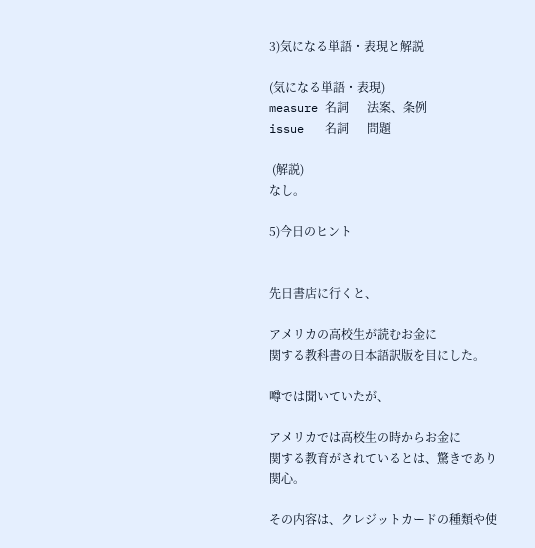3)気になる単語・表現と解説

(気になる単語・表現)
measure 名詞      法案、条例
issue   名詞      問題

 (解説)
なし。

5)今日のヒント


先日書店に行くと、

アメリカの高校生が読むお金に
関する教科書の日本語訳版を目にした。

噂では聞いていたが、

アメリカでは高校生の時からお金に
関する教育がされているとは、驚きであり関心。

その内容は、クレジットカードの種類や使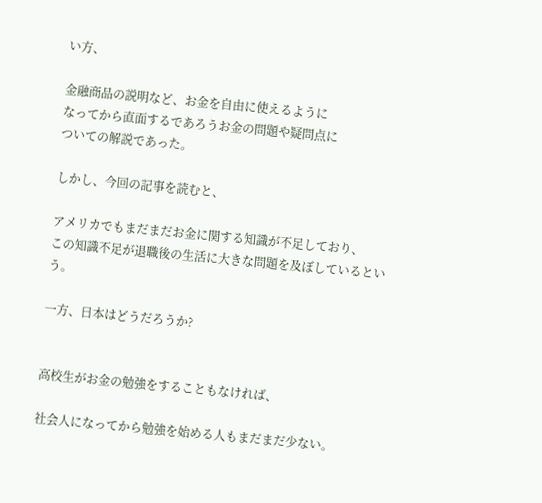い方、

金融商品の説明など、お金を自由に使えるように
なってから直面するであろうお金の問題や疑問点に
ついての解説であった。

しかし、今回の記事を読むと、

アメリカでもまだまだお金に関する知識が不足しており、
この知識不足が退職後の生活に大きな問題を及ぼしているという。

一方、日本はどうだろうか?


高校生がお金の勉強をすることもなければ、

社会人になってから勉強を始める人もまだまだ少ない。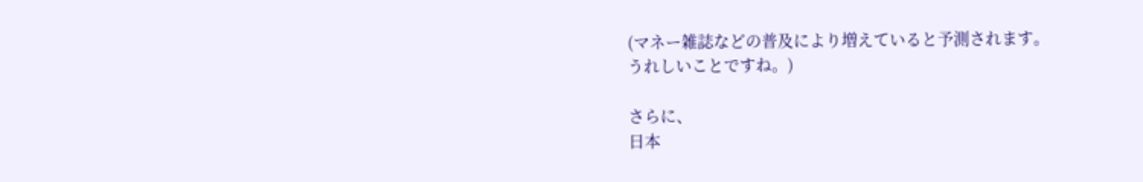(マネー雑誌などの普及により増えていると予測されます。
うれしいことですね。)

さらに、
日本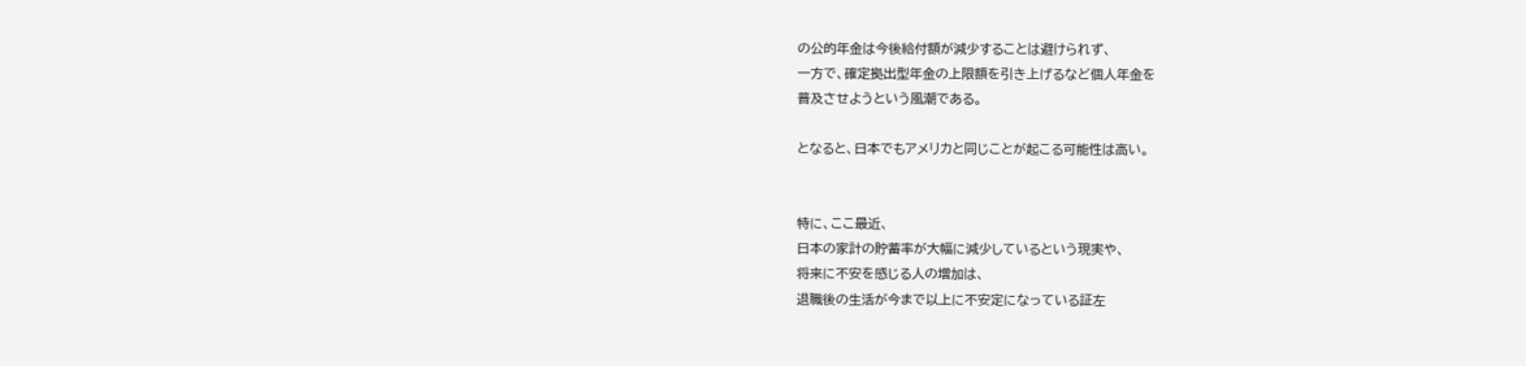の公的年金は今後給付額が減少することは避けられず、
一方で、確定拠出型年金の上限額を引き上げるなど個人年金を
普及させようという風潮である。

となると、日本でもアメリカと同じことが起こる可能性は高い。


特に、ここ最近、
日本の家計の貯蓄率が大幅に減少しているという現実や、
将来に不安を感じる人の増加は、
退職後の生活が今まで以上に不安定になっている証左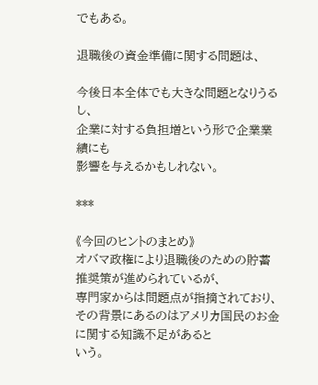でもある。

退職後の資金準備に関する問題は、

今後日本全体でも大きな問題となりうるし、
企業に対する負担増という形で企業業績にも
影響を与えるかもしれない。

***

《今回のヒントのまとめ》
オバマ政権により退職後のための貯蓄推奨策が進められているが、
専門家からは問題点が指摘されており、
その背景にあるのはアメリカ国民のお金に関する知識不足があると
いう。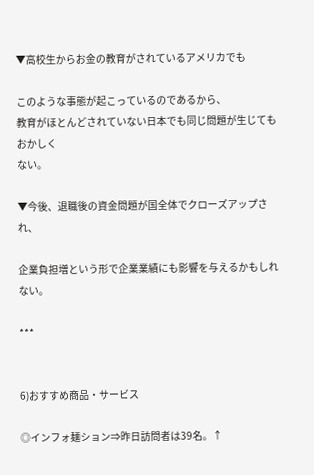▼高校生からお金の教育がされているアメリカでも

このような事態が起こっているのであるから、
教育がほとんどされていない日本でも同じ問題が生じてもおかしく
ない。

▼今後、退職後の資金問題が国全体でクローズアップされ、

企業負担増という形で企業業績にも影響を与えるかもしれない。

***


6)おすすめ商品・サービス

◎インフォ麺ション⇒昨日訪問者は39名。↑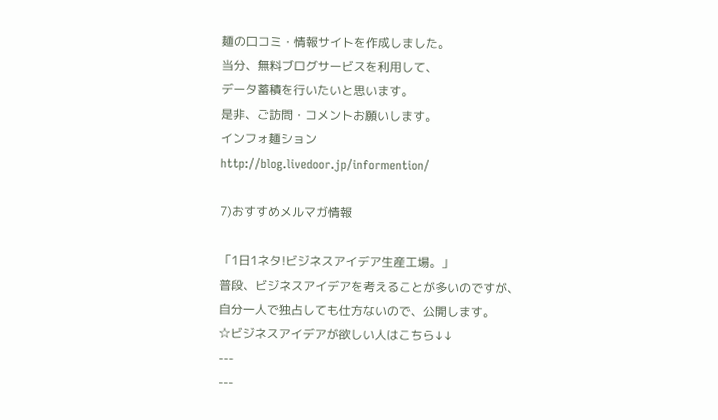麺の口コミ・情報サイトを作成しました。
当分、無料ブログサービスを利用して、
データ蓄積を行いたいと思います。
是非、ご訪問・コメントお願いします。
インフォ麺ション
http://blog.livedoor.jp/informention/

7)おすすめメルマガ情報

「1日1ネタ!ビジネスアイデア生産工場。」
普段、ビジネスアイデアを考えることが多いのですが、
自分一人で独占しても仕方ないので、公開します。
☆ビジネスアイデアが欲しい人はこちら↓↓
---
---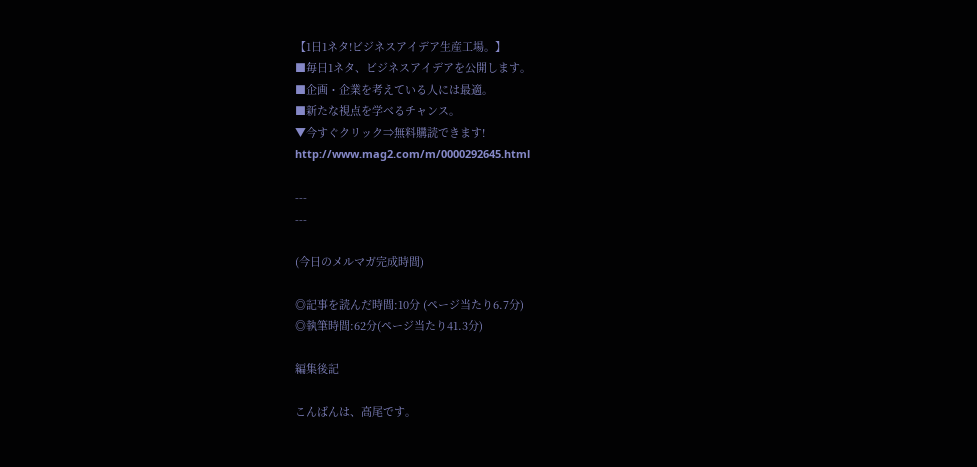【1日1ネタ!ビジネスアイデア生産工場。】
■毎日1ネタ、ビジネスアイデアを公開します。
■企画・企業を考えている人には最適。
■新たな視点を学べるチャンス。
▼今すぐクリック⇒無料購読できます!
http://www.mag2.com/m/0000292645.html

---
---

(今日のメルマガ完成時間)

◎記事を読んだ時間:10分 (ページ当たり6.7分)
◎執筆時間:62分(ページ当たり41.3分)

編集後記

こんばんは、高尾です。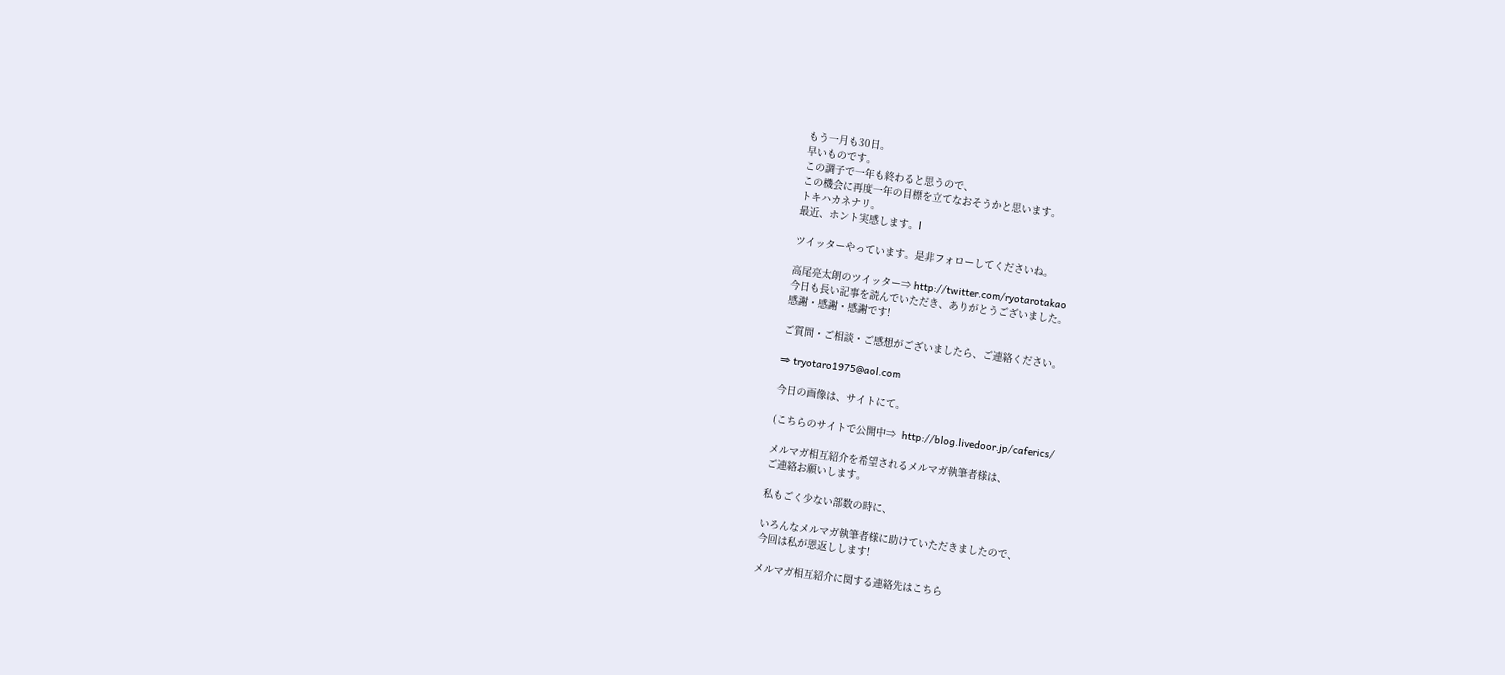もう一月も30日。
早いものです。
この調子で一年も終わると思うので、
この機会に再度一年の目標を立てなおそうかと思います。
トキハカネナリ。
最近、ホント実感します。l

ツイッターやっています。是非フォローしてくださいね。

高尾亮太朗のツイッター⇒ http://twitter.com/ryotarotakao
今日も長い記事を読んでいただき、ありがとうございました。
感謝・感謝・感謝です!

ご質問・ご相談・ご感想がございましたら、ご連絡ください。

⇒ tryotaro1975@aol.com

今日の画像は、サイトにて。

(こちらのサイトで公開中⇒  http://blog.livedoor.jp/caferics/

メルマガ相互紹介を希望されるメルマガ執筆者様は、
ご連絡お願いします。

私もごく少ない部数の時に、

いろんなメルマガ執筆者様に助けていただきましたので、
今回は私が恩返しします!

メルマガ相互紹介に関する連絡先はこちら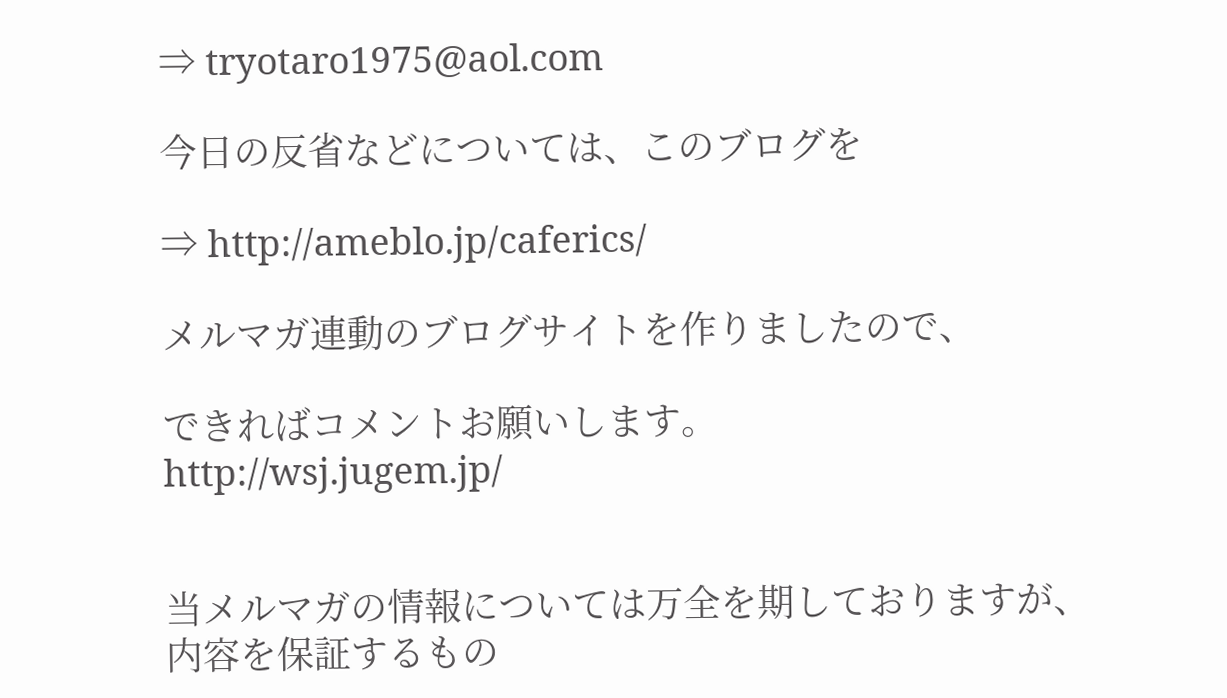⇒ tryotaro1975@aol.com

今日の反省などについては、このブログを

⇒ http://ameblo.jp/caferics/

メルマガ連動のブログサイトを作りましたので、

できればコメントお願いします。
http://wsj.jugem.jp/


当メルマガの情報については万全を期しておりますが、
内容を保証するもの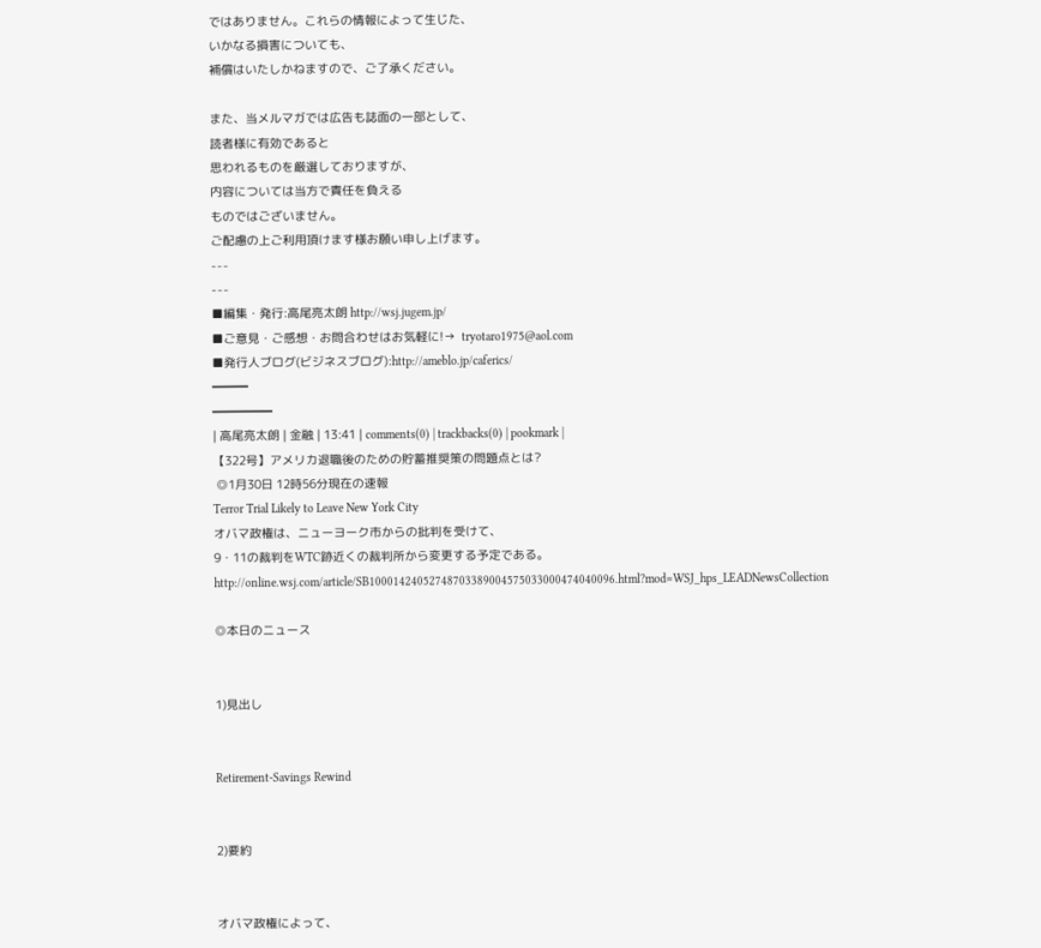ではありません。これらの情報によって生じた、
いかなる損害についても、
補償はいたしかねますので、ご了承ください。

また、当メルマガでは広告も誌面の一部として、
読者様に有効であると
思われるものを厳選しておりますが、
内容については当方で責任を負える
ものではございません。
ご配慮の上ご利用頂けます様お願い申し上げます。
---
---
■編集・発行:高尾亮太朗 http://wsj.jugem.jp/
■ご意見・ご感想・お問合わせはお気軽に!→  tryotaro1975@aol.com
■発行人ブログ(ビジネスブログ):http://ameblo.jp/caferics/
━━━
━━━━━
| 高尾亮太朗 | 金融 | 13:41 | comments(0) | trackbacks(0) | pookmark |
【322号】アメリカ退職後のための貯蓄推奨策の問題点とは?
 ◎1月30日 12時56分現在の速報
Terror Trial Likely to Leave New York City
オバマ政権は、ニューヨーク市からの批判を受けて、
9・11の裁判をWTC跡近くの裁判所から変更する予定である。
http://online.wsj.com/article/SB10001424052748703389004575033000474040096.html?mod=WSJ_hps_LEADNewsCollection

◎本日のニュース


1)見出し


Retirement-Savings Rewind


2)要約


オバマ政権によって、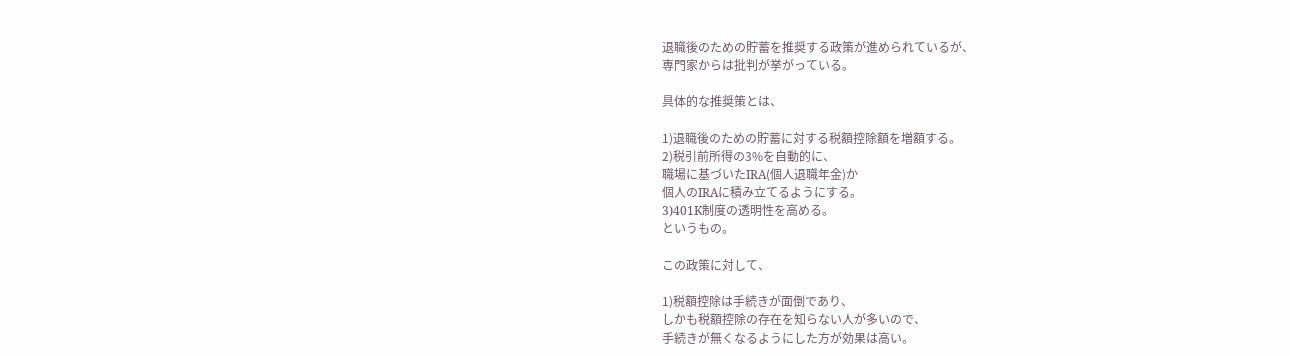退職後のための貯蓄を推奨する政策が進められているが、
専門家からは批判が挙がっている。

具体的な推奨策とは、

1)退職後のための貯蓄に対する税額控除額を増額する。
2)税引前所得の3%を自動的に、
職場に基づいたIRA(個人退職年金)か
個人のIRAに積み立てるようにする。
3)401K制度の透明性を高める。
というもの。

この政策に対して、

1)税額控除は手続きが面倒であり、
しかも税額控除の存在を知らない人が多いので、
手続きが無くなるようにした方が効果は高い。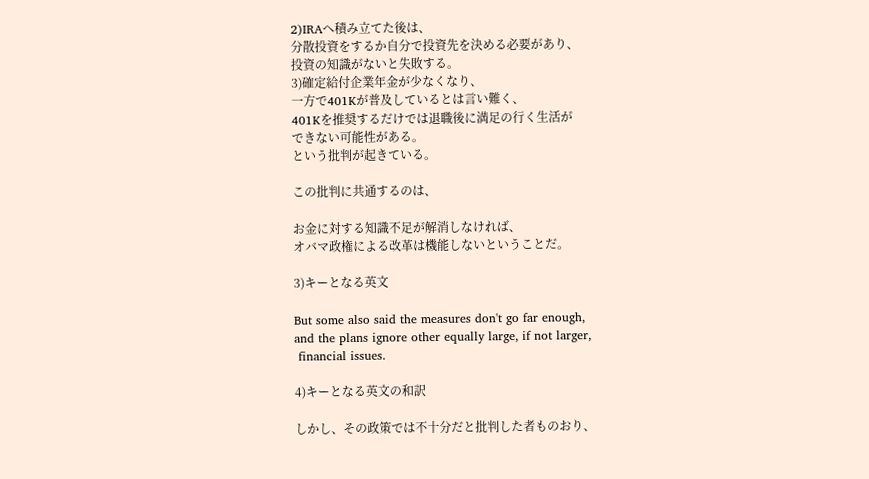2)IRAへ積み立てた後は、
分散投資をするか自分で投資先を決める必要があり、
投資の知識がないと失敗する。
3)確定給付企業年金が少なくなり、
一方で401Kが普及しているとは言い難く、
401Kを推奨するだけでは退職後に満足の行く生活が
できない可能性がある。
という批判が起きている。

この批判に共通するのは、

お金に対する知識不足が解消しなければ、
オバマ政権による改革は機能しないということだ。

3)キーとなる英文

But some also said the measures don't go far enough,
and the plans ignore other equally large, if not larger,
 financial issues.

4)キーとなる英文の和訳

しかし、その政策では不十分だと批判した者ものおり、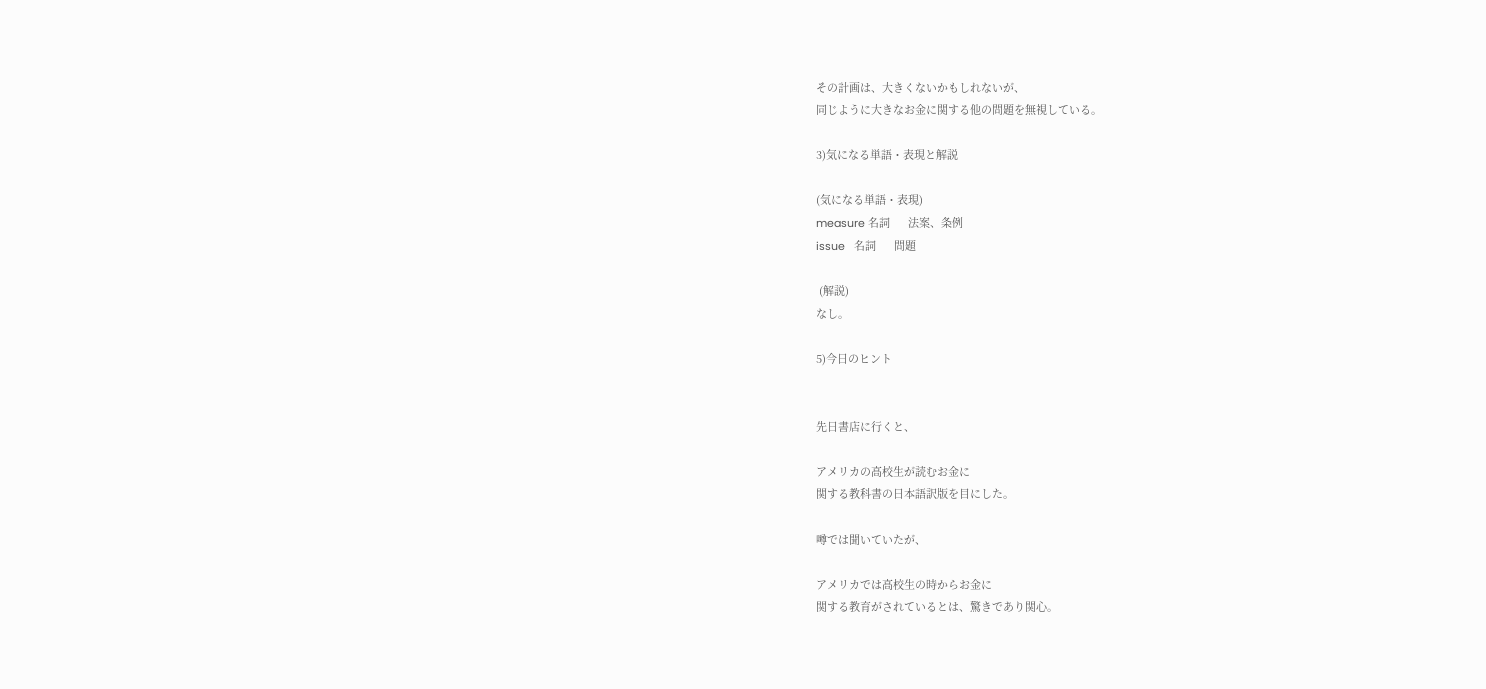その計画は、大きくないかもしれないが、
同じように大きなお金に関する他の問題を無視している。

3)気になる単語・表現と解説

(気になる単語・表現)
measure 名詞      法案、条例
issue   名詞      問題

 (解説)
なし。

5)今日のヒント


先日書店に行くと、

アメリカの高校生が読むお金に
関する教科書の日本語訳版を目にした。

噂では聞いていたが、

アメリカでは高校生の時からお金に
関する教育がされているとは、驚きであり関心。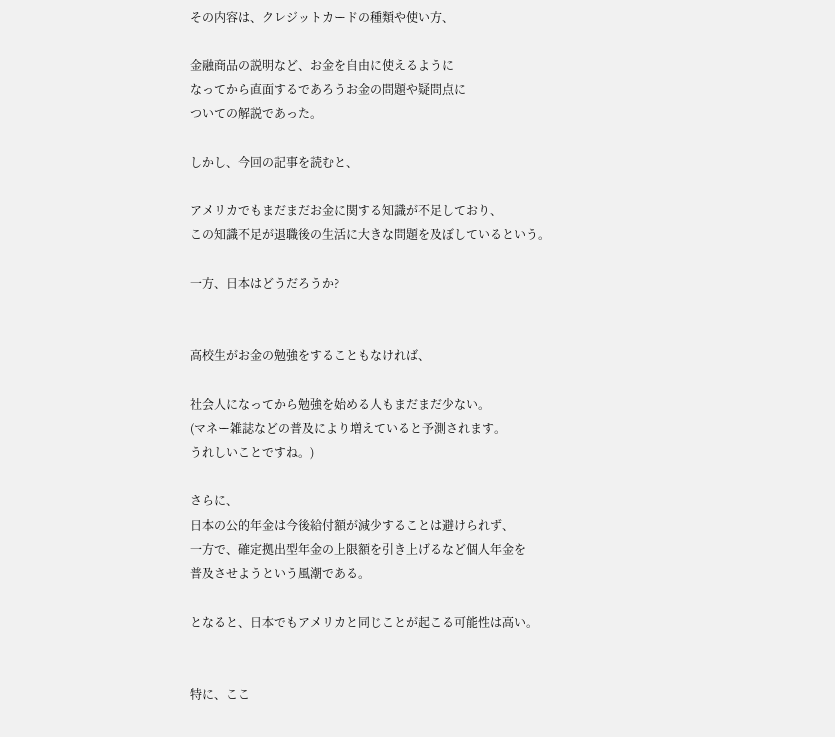その内容は、クレジットカードの種類や使い方、

金融商品の説明など、お金を自由に使えるように
なってから直面するであろうお金の問題や疑問点に
ついての解説であった。

しかし、今回の記事を読むと、

アメリカでもまだまだお金に関する知識が不足しており、
この知識不足が退職後の生活に大きな問題を及ぼしているという。

一方、日本はどうだろうか?


高校生がお金の勉強をすることもなければ、

社会人になってから勉強を始める人もまだまだ少ない。
(マネー雑誌などの普及により増えていると予測されます。
うれしいことですね。)

さらに、
日本の公的年金は今後給付額が減少することは避けられず、
一方で、確定拠出型年金の上限額を引き上げるなど個人年金を
普及させようという風潮である。

となると、日本でもアメリカと同じことが起こる可能性は高い。


特に、ここ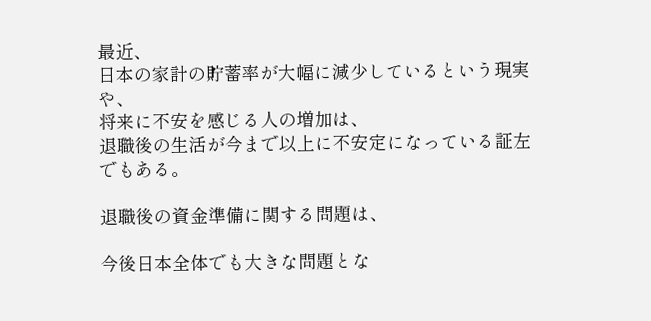最近、
日本の家計の貯蓄率が大幅に減少しているという現実や、
将来に不安を感じる人の増加は、
退職後の生活が今まで以上に不安定になっている証左でもある。

退職後の資金準備に関する問題は、

今後日本全体でも大きな問題とな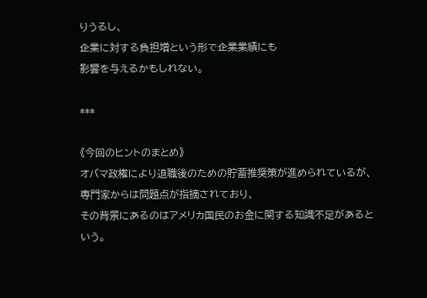りうるし、
企業に対する負担増という形で企業業績にも
影響を与えるかもしれない。

***

《今回のヒントのまとめ》
オバマ政権により退職後のための貯蓄推奨策が進められているが、
専門家からは問題点が指摘されており、
その背景にあるのはアメリカ国民のお金に関する知識不足があると
いう。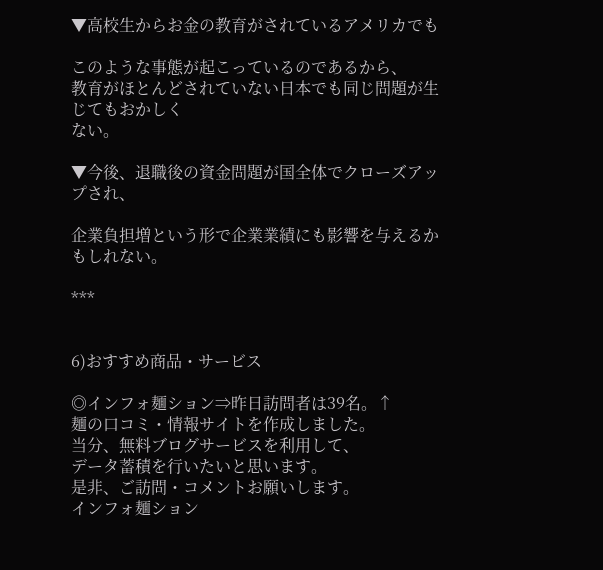▼高校生からお金の教育がされているアメリカでも

このような事態が起こっているのであるから、
教育がほとんどされていない日本でも同じ問題が生じてもおかしく
ない。

▼今後、退職後の資金問題が国全体でクローズアップされ、

企業負担増という形で企業業績にも影響を与えるかもしれない。

***


6)おすすめ商品・サービス

◎インフォ麺ション⇒昨日訪問者は39名。↑
麺の口コミ・情報サイトを作成しました。
当分、無料ブログサービスを利用して、
データ蓄積を行いたいと思います。
是非、ご訪問・コメントお願いします。
インフォ麺ション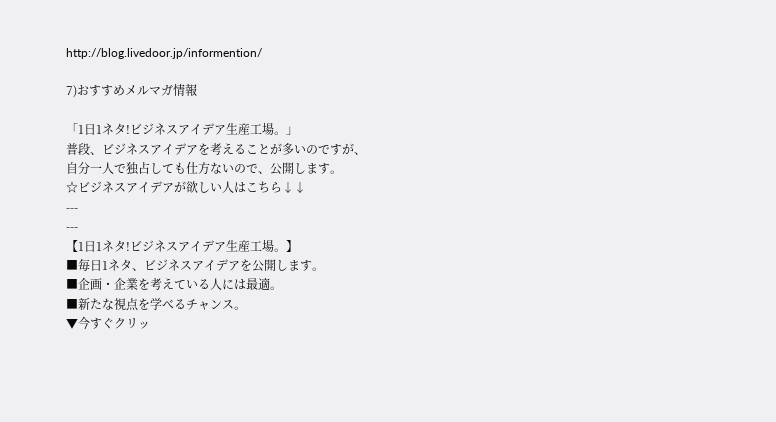http://blog.livedoor.jp/informention/

7)おすすめメルマガ情報

「1日1ネタ!ビジネスアイデア生産工場。」
普段、ビジネスアイデアを考えることが多いのですが、
自分一人で独占しても仕方ないので、公開します。
☆ビジネスアイデアが欲しい人はこちら↓↓
---
---
【1日1ネタ!ビジネスアイデア生産工場。】
■毎日1ネタ、ビジネスアイデアを公開します。
■企画・企業を考えている人には最適。
■新たな視点を学べるチャンス。
▼今すぐクリッ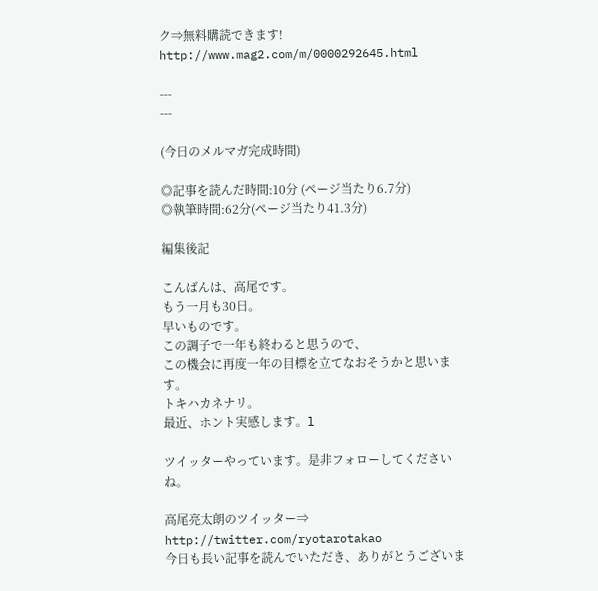ク⇒無料購読できます!
http://www.mag2.com/m/0000292645.html

---
---

(今日のメルマガ完成時間)

◎記事を読んだ時間:10分 (ページ当たり6.7分)
◎執筆時間:62分(ページ当たり41.3分)

編集後記

こんばんは、高尾です。
もう一月も30日。
早いものです。
この調子で一年も終わると思うので、
この機会に再度一年の目標を立てなおそうかと思います。
トキハカネナリ。
最近、ホント実感します。l

ツイッターやっています。是非フォローしてくださいね。

高尾亮太朗のツイッター⇒ http://twitter.com/ryotarotakao
今日も長い記事を読んでいただき、ありがとうございま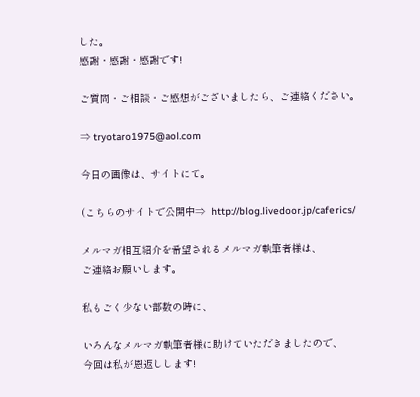した。
感謝・感謝・感謝です!

ご質問・ご相談・ご感想がございましたら、ご連絡ください。

⇒ tryotaro1975@aol.com

今日の画像は、サイトにて。

(こちらのサイトで公開中⇒  http://blog.livedoor.jp/caferics/

メルマガ相互紹介を希望されるメルマガ執筆者様は、
ご連絡お願いします。

私もごく少ない部数の時に、

いろんなメルマガ執筆者様に助けていただきましたので、
今回は私が恩返しします!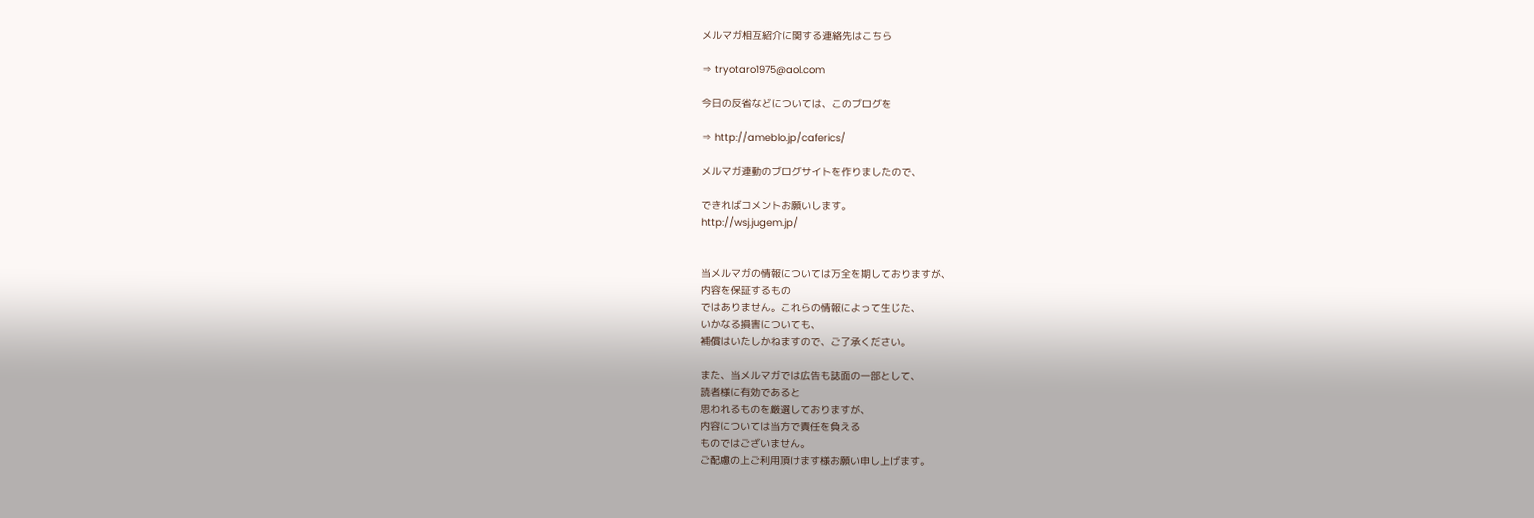メルマガ相互紹介に関する連絡先はこちら

⇒ tryotaro1975@aol.com

今日の反省などについては、このブログを

⇒ http://ameblo.jp/caferics/

メルマガ連動のブログサイトを作りましたので、

できればコメントお願いします。
http://wsj.jugem.jp/


当メルマガの情報については万全を期しておりますが、
内容を保証するもの
ではありません。これらの情報によって生じた、
いかなる損害についても、
補償はいたしかねますので、ご了承ください。

また、当メルマガでは広告も誌面の一部として、
読者様に有効であると
思われるものを厳選しておりますが、
内容については当方で責任を負える
ものではございません。
ご配慮の上ご利用頂けます様お願い申し上げます。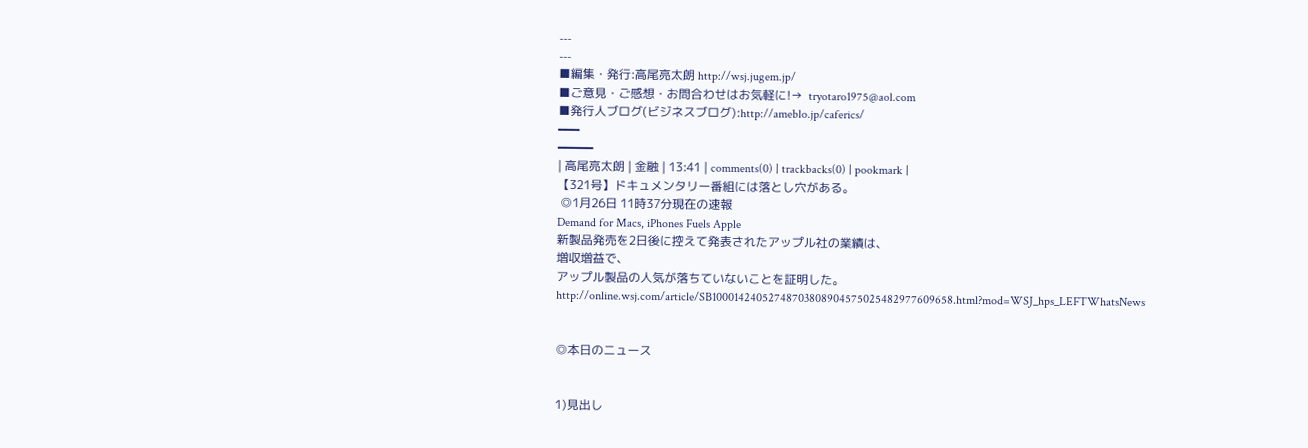---
---
■編集・発行:高尾亮太朗 http://wsj.jugem.jp/
■ご意見・ご感想・お問合わせはお気軽に!→  tryotaro1975@aol.com
■発行人ブログ(ビジネスブログ):http://ameblo.jp/caferics/
━━━
━━━━━
| 高尾亮太朗 | 金融 | 13:41 | comments(0) | trackbacks(0) | pookmark |
【321号】ドキュメンタリー番組には落とし穴がある。
 ◎1月26日 11時37分現在の速報
Demand for Macs, iPhones Fuels Apple
新製品発売を2日後に控えて発表されたアップル社の業績は、
増収増益で、
アップル製品の人気が落ちていないことを証明した。
http://online.wsj.com/article/SB10001424052748703808904575025482977609658.html?mod=WSJ_hps_LEFTWhatsNews


◎本日のニュース


1)見出し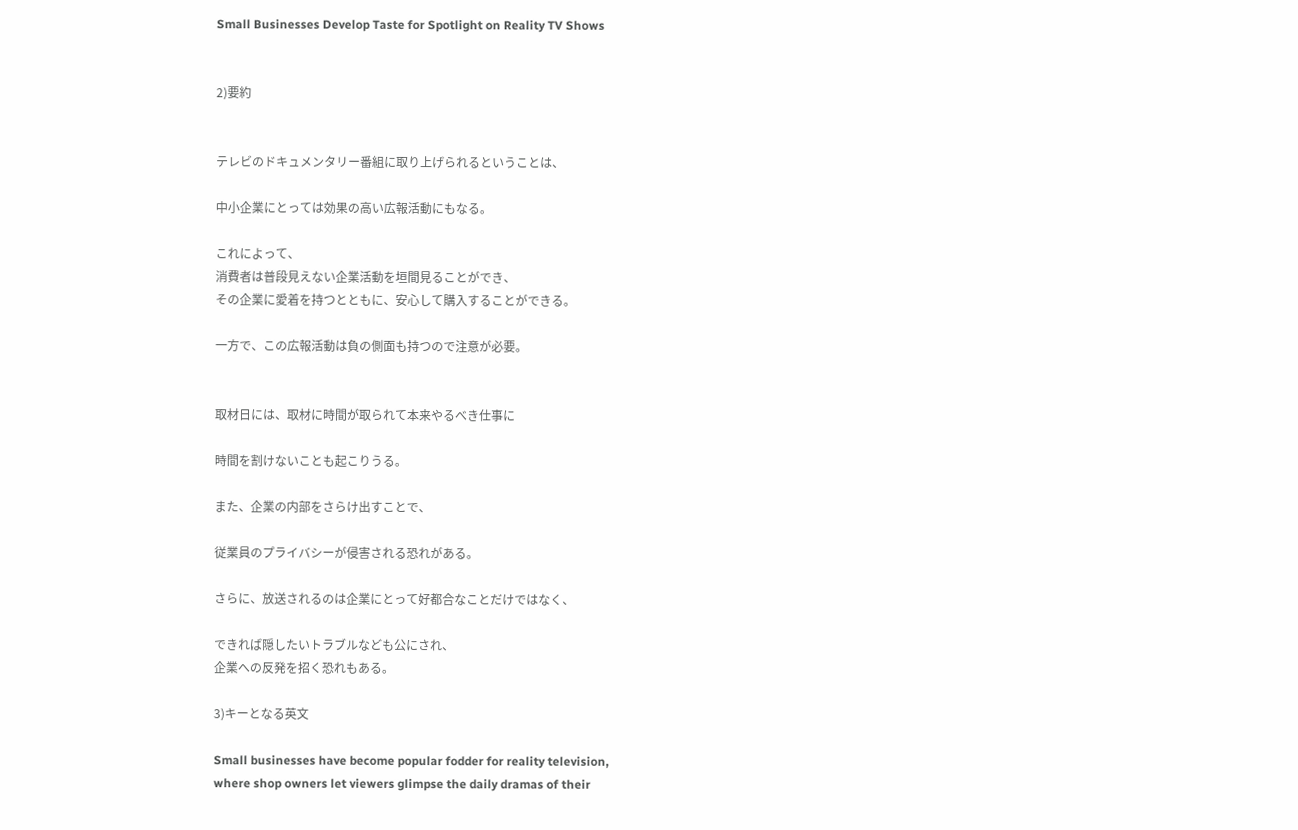Small Businesses Develop Taste for Spotlight on Reality TV Shows


2)要約


テレビのドキュメンタリー番組に取り上げられるということは、

中小企業にとっては効果の高い広報活動にもなる。

これによって、
消費者は普段見えない企業活動を垣間見ることができ、
その企業に愛着を持つとともに、安心して購入することができる。

一方で、この広報活動は負の側面も持つので注意が必要。


取材日には、取材に時間が取られて本来やるべき仕事に

時間を割けないことも起こりうる。

また、企業の内部をさらけ出すことで、

従業員のプライバシーが侵害される恐れがある。

さらに、放送されるのは企業にとって好都合なことだけではなく、

できれば隠したいトラブルなども公にされ、
企業への反発を招く恐れもある。

3)キーとなる英文

Small businesses have become popular fodder for reality television,
where shop owners let viewers glimpse the daily dramas of their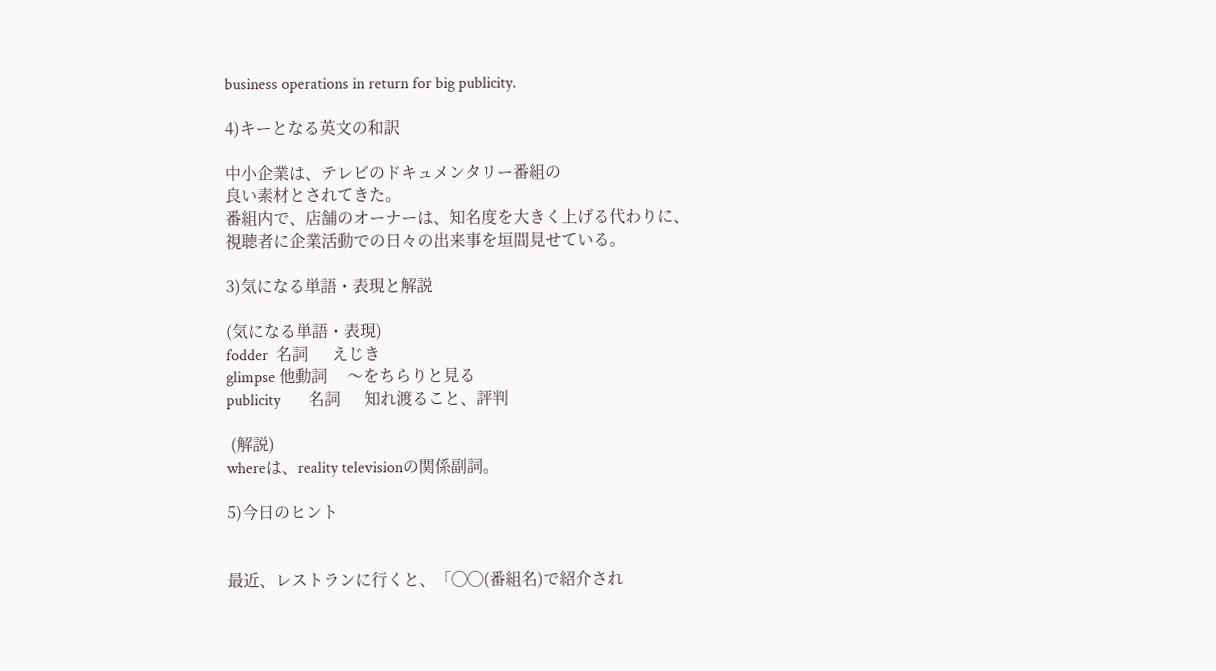business operations in return for big publicity.

4)キーとなる英文の和訳

中小企業は、テレビのドキュメンタリー番組の
良い素材とされてきた。
番組内で、店舗のオーナーは、知名度を大きく上げる代わりに、
視聴者に企業活動での日々の出来事を垣間見せている。

3)気になる単語・表現と解説

(気になる単語・表現)
fodder  名詞      えじき
glimpse 他動詞     〜をちらりと見る
publicity       名詞      知れ渡ること、評判

 (解説)
whereは、reality televisionの関係副詞。

5)今日のヒント


最近、レストランに行くと、「◯◯(番組名)で紹介され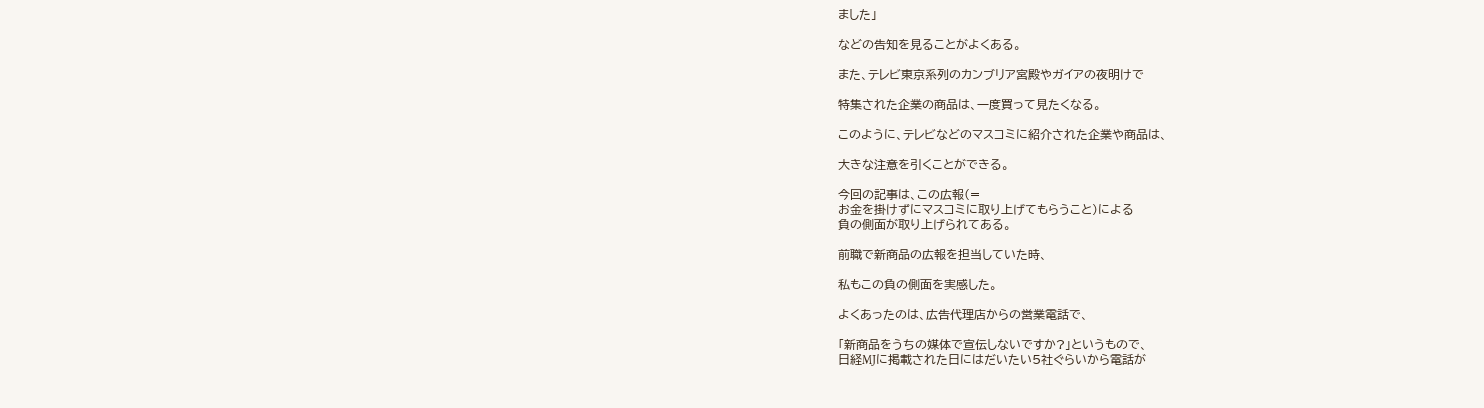ました」

などの告知を見ることがよくある。

また、テレビ東京系列のカンブリア宮殿やガイアの夜明けで

特集された企業の商品は、一度買って見たくなる。

このように、テレビなどのマスコミに紹介された企業や商品は、

大きな注意を引くことができる。

今回の記事は、この広報(=
お金を掛けずにマスコミに取り上げてもらうこと)による
負の側面が取り上げられてある。

前職で新商品の広報を担当していた時、

私もこの負の側面を実感した。

よくあったのは、広告代理店からの営業電話で、

「新商品をうちの媒体で宣伝しないですか?」というもので、
日経MJに掲載された日にはだいたい5社ぐらいから電話が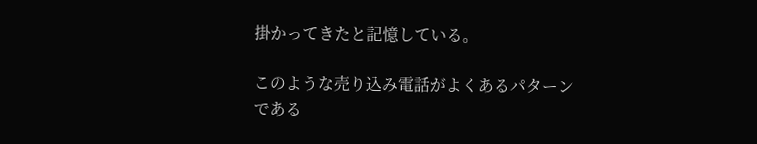掛かってきたと記憶している。

このような売り込み電話がよくあるパターンである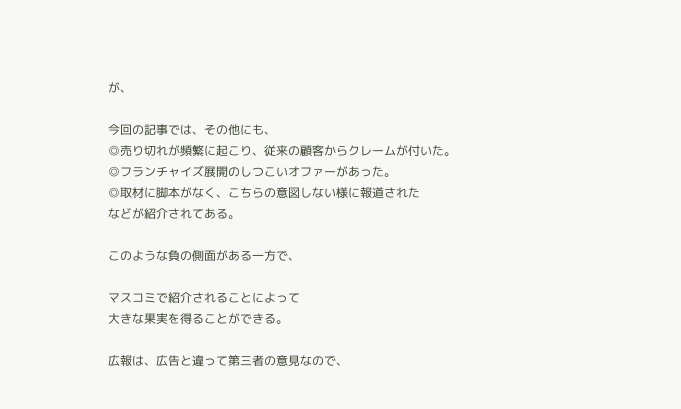が、

今回の記事では、その他にも、
◎売り切れが頻繁に起こり、従来の顧客からクレームが付いた。
◎フランチャイズ展開のしつこいオファーがあった。
◎取材に脚本がなく、こちらの意図しない様に報道された
などが紹介されてある。

このような負の側面がある一方で、

マスコミで紹介されることによって
大きな果実を得ることができる。

広報は、広告と違って第三者の意見なので、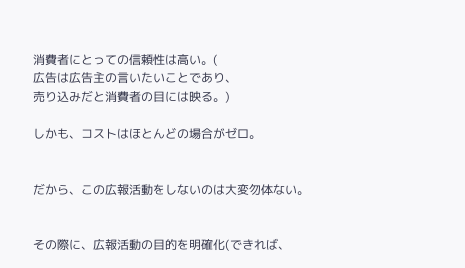消費者にとっての信頼性は高い。(
広告は広告主の言いたいことであり、
売り込みだと消費者の目には映る。)

しかも、コストはほとんどの場合がゼロ。


だから、この広報活動をしないのは大変勿体ない。


その際に、広報活動の目的を明確化(できれば、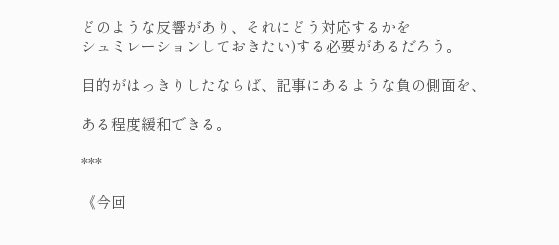どのような反響があり、それにどう対応するかを
シュミレーションしておきたい)する必要があるだろう。

目的がはっきりしたならば、記事にあるような負の側面を、

ある程度緩和できる。

***

《今回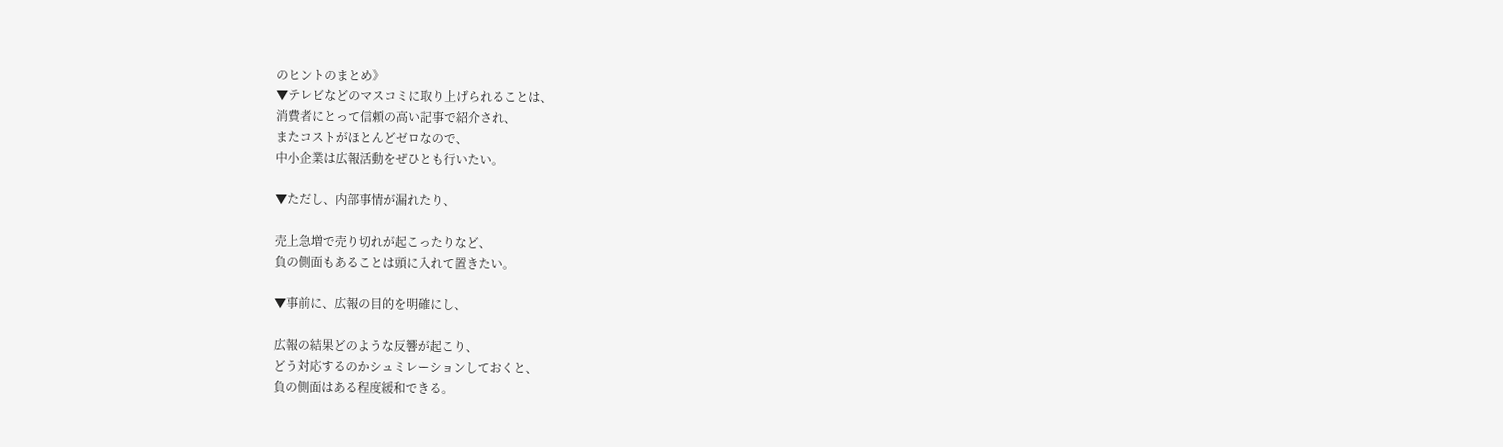のヒントのまとめ》
▼テレビなどのマスコミに取り上げられることは、
消費者にとって信頼の高い記事で紹介され、
またコストがほとんどゼロなので、
中小企業は広報活動をぜひとも行いたい。

▼ただし、内部事情が漏れたり、

売上急増で売り切れが起こったりなど、
負の側面もあることは頭に入れて置きたい。

▼事前に、広報の目的を明確にし、

広報の結果どのような反響が起こり、
どう対応するのかシュミレーションしておくと、
負の側面はある程度緩和できる。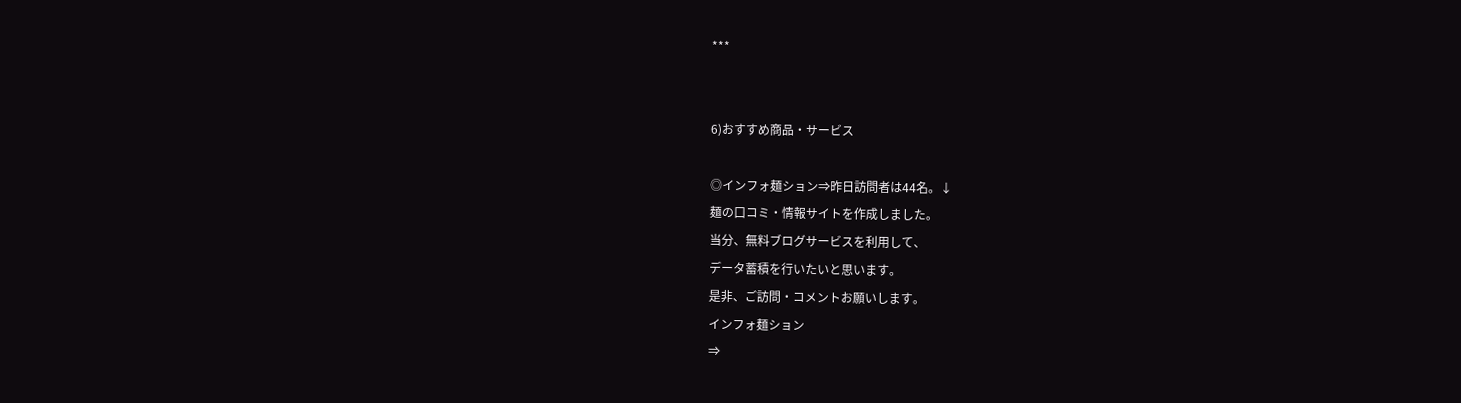***


6)おすすめ商品・サービス

◎インフォ麺ション⇒昨日訪問者は44名。↓
麺の口コミ・情報サイトを作成しました。
当分、無料ブログサービスを利用して、
データ蓄積を行いたいと思います。
是非、ご訪問・コメントお願いします。
インフォ麺ション
⇒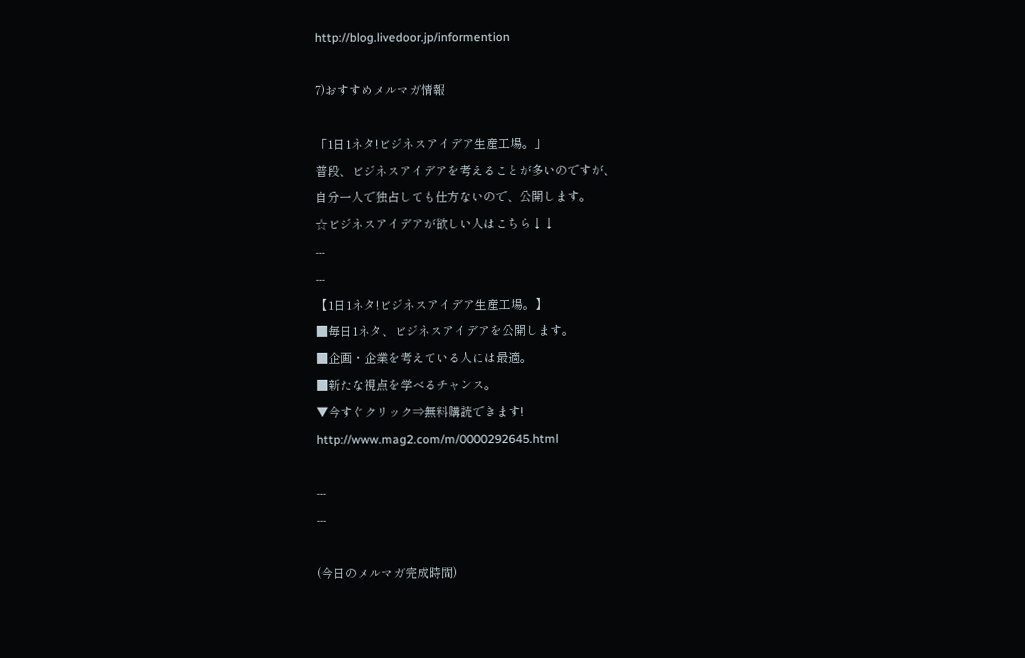http://blog.livedoor.jp/informention

7)おすすめメルマガ情報

「1日1ネタ!ビジネスアイデア生産工場。」
普段、ビジネスアイデアを考えることが多いのですが、
自分一人で独占しても仕方ないので、公開します。
☆ビジネスアイデアが欲しい人はこちら↓↓
---
---
【1日1ネタ!ビジネスアイデア生産工場。】
■毎日1ネタ、ビジネスアイデアを公開します。
■企画・企業を考えている人には最適。
■新たな視点を学べるチャンス。
▼今すぐクリック⇒無料購読できます!
http://www.mag2.com/m/0000292645.html

---
---

(今日のメルマガ完成時間)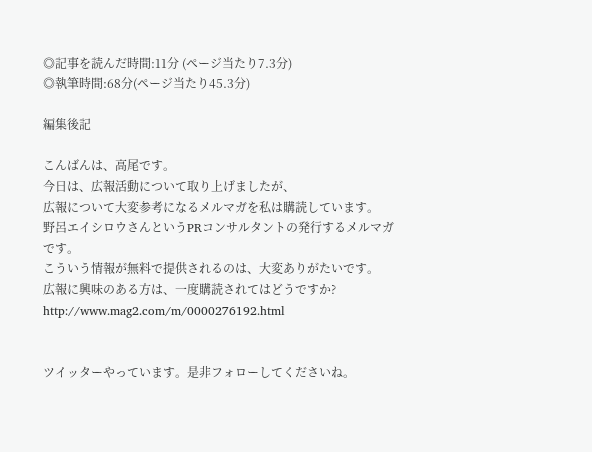◎記事を読んだ時間:11分 (ページ当たり7.3分)
◎執筆時間:68分(ページ当たり45.3分)

編集後記

こんばんは、高尾です。
今日は、広報活動について取り上げましたが、
広報について大変参考になるメルマガを私は購読しています。
野呂エイシロウさんというPRコンサルタントの発行するメルマガ
です。
こういう情報が無料で提供されるのは、大変ありがたいです。
広報に興味のある方は、一度購読されてはどうですか?
http://www.mag2.com/m/0000276192.html


ツイッターやっています。是非フォローしてくださいね。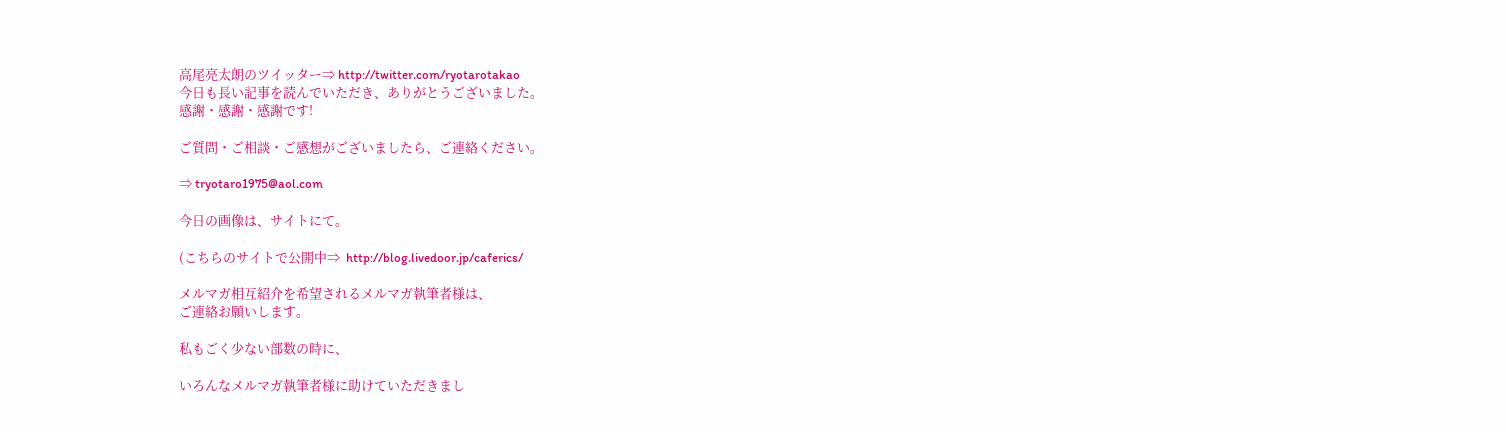高尾亮太朗のツイッター⇒ http://twitter.com/ryotarotakao
今日も長い記事を読んでいただき、ありがとうございました。
感謝・感謝・感謝です!

ご質問・ご相談・ご感想がございましたら、ご連絡ください。

⇒ tryotaro1975@aol.com

今日の画像は、サイトにて。

(こちらのサイトで公開中⇒  http://blog.livedoor.jp/caferics/

メルマガ相互紹介を希望されるメルマガ執筆者様は、
ご連絡お願いします。

私もごく少ない部数の時に、

いろんなメルマガ執筆者様に助けていただきまし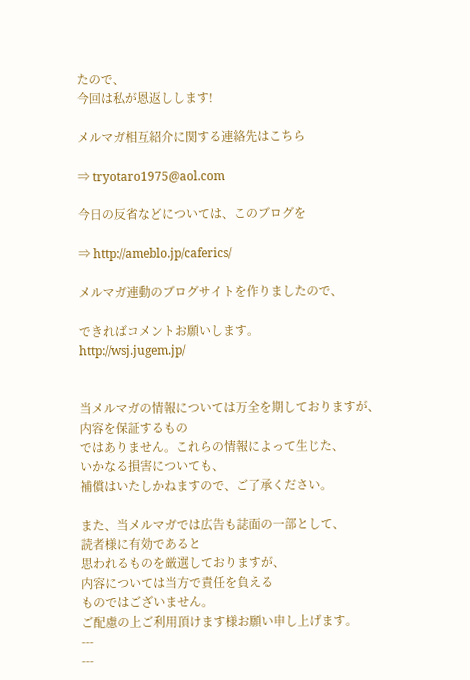たので、
今回は私が恩返しします!

メルマガ相互紹介に関する連絡先はこちら

⇒ tryotaro1975@aol.com

今日の反省などについては、このブログを

⇒ http://ameblo.jp/caferics/

メルマガ連動のブログサイトを作りましたので、

できればコメントお願いします。
http://wsj.jugem.jp/


当メルマガの情報については万全を期しておりますが、
内容を保証するもの
ではありません。これらの情報によって生じた、
いかなる損害についても、
補償はいたしかねますので、ご了承ください。

また、当メルマガでは広告も誌面の一部として、
読者様に有効であると
思われるものを厳選しておりますが、
内容については当方で責任を負える
ものではございません。
ご配慮の上ご利用頂けます様お願い申し上げます。
---
---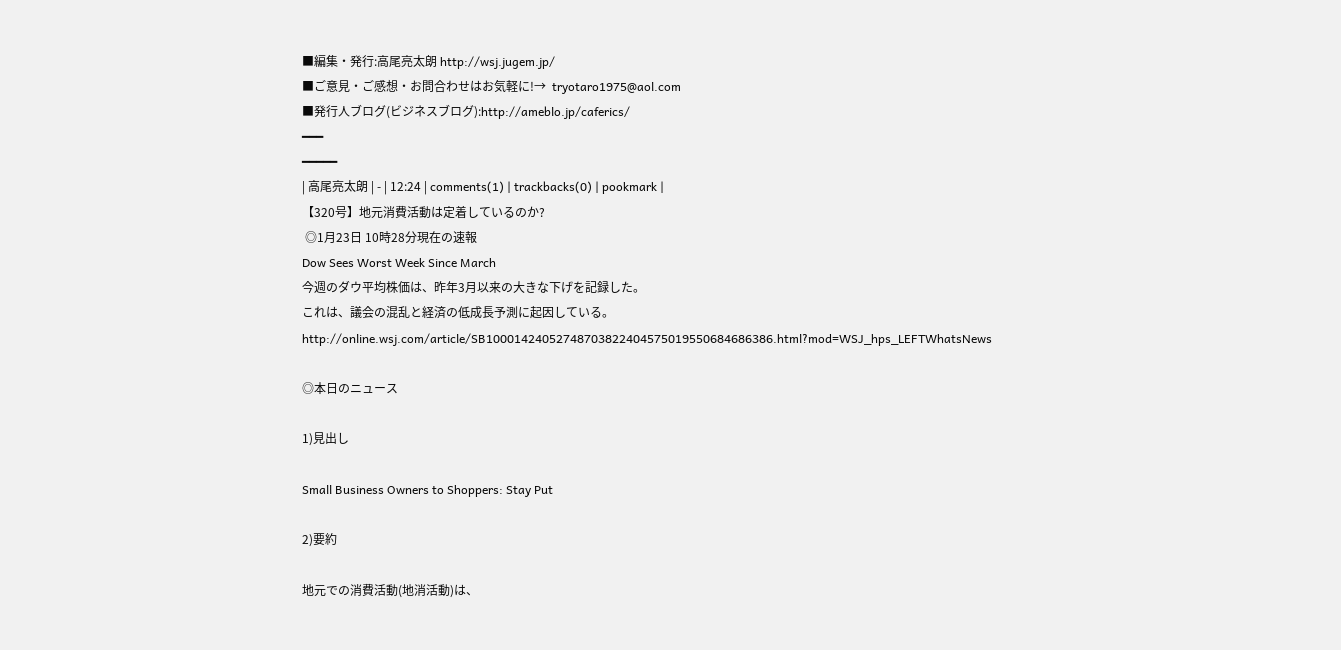■編集・発行:高尾亮太朗 http://wsj.jugem.jp/
■ご意見・ご感想・お問合わせはお気軽に!→  tryotaro1975@aol.com
■発行人ブログ(ビジネスブログ):http://ameblo.jp/caferics/
━━━
━━━━━
| 高尾亮太朗 | - | 12:24 | comments(1) | trackbacks(0) | pookmark |
【320号】地元消費活動は定着しているのか?
 ◎1月23日 10時28分現在の速報
Dow Sees Worst Week Since March
今週のダウ平均株価は、昨年3月以来の大きな下げを記録した。
これは、議会の混乱と経済の低成長予測に起因している。
http://online.wsj.com/article/SB10001424052748703822404575019550684686386.html?mod=WSJ_hps_LEFTWhatsNews

◎本日のニュース

1)見出し

Small Business Owners to Shoppers: Stay Put

2)要約

地元での消費活動(地消活動)は、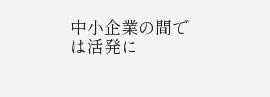中小企業の間では活発に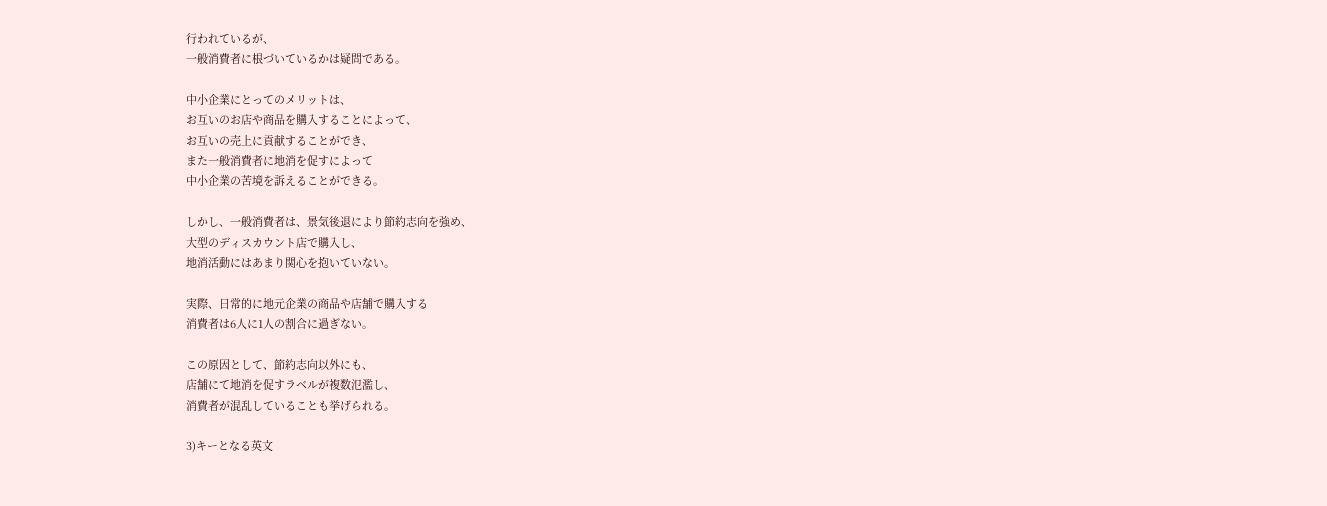行われているが、
一般消費者に根づいているかは疑問である。

中小企業にとってのメリットは、
お互いのお店や商品を購入することによって、
お互いの売上に貢献することができ、
また一般消費者に地消を促すによって
中小企業の苦境を訴えることができる。

しかし、一般消費者は、景気後退により節約志向を強め、
大型のディスカウント店で購入し、
地消活動にはあまり関心を抱いていない。

実際、日常的に地元企業の商品や店舗で購入する
消費者は6人に1人の割合に過ぎない。

この原因として、節約志向以外にも、
店舗にて地消を促すラベルが複数氾濫し、
消費者が混乱していることも挙げられる。

3)キーとなる英文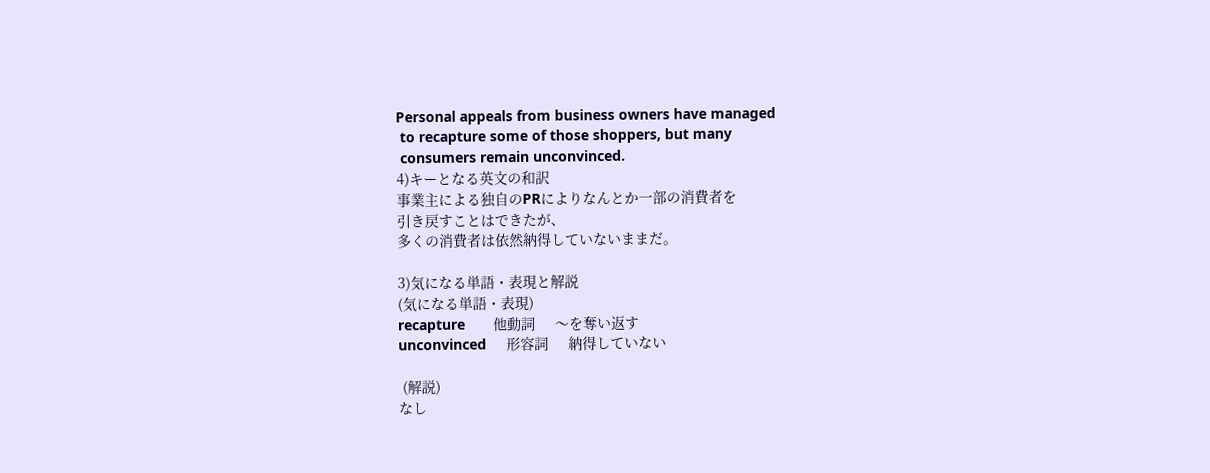Personal appeals from business owners have managed
 to recapture some of those shoppers, but many
 consumers remain unconvinced.
4)キーとなる英文の和訳
事業主による独自のPRによりなんとか一部の消費者を
引き戻すことはできたが、
多くの消費者は依然納得していないままだ。

3)気になる単語・表現と解説
(気になる単語・表現)
recapture       他動詞     〜を奪い返す
unconvinced     形容詞     納得していない

 (解説)
なし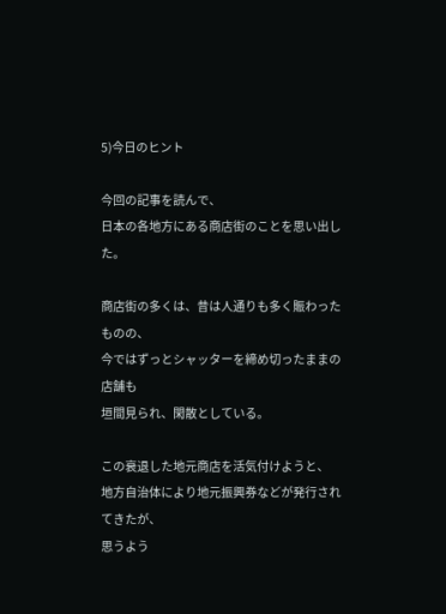5)今日のヒント

今回の記事を読んで、
日本の各地方にある商店街のことを思い出した。

商店街の多くは、昔は人通りも多く賑わったものの、
今ではずっとシャッターを締め切ったままの店舗も
垣間見られ、閑散としている。

この衰退した地元商店を活気付けようと、
地方自治体により地元振興券などが発行されてきたが、
思うよう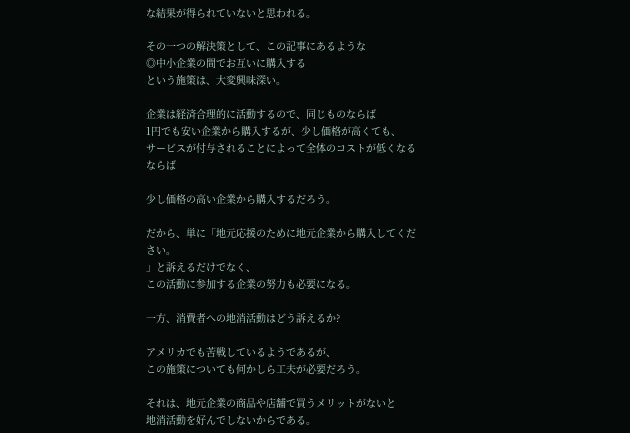な結果が得られていないと思われる。

その一つの解決策として、この記事にあるような
◎中小企業の間でお互いに購入する
という施策は、大変興味深い。

企業は経済合理的に活動するので、同じものならば
1円でも安い企業から購入するが、少し価格が高くても、
サービスが付与されることによって全体のコストが低くなるならば

少し価格の高い企業から購入するだろう。

だから、単に「地元応援のために地元企業から購入してください。
」と訴えるだけでなく、
この活動に参加する企業の努力も必要になる。

一方、消費者への地消活動はどう訴えるか?

アメリカでも苦戦しているようであるが、
この施策についても何かしら工夫が必要だろう。

それは、地元企業の商品や店舗で買うメリットがないと
地消活動を好んでしないからである。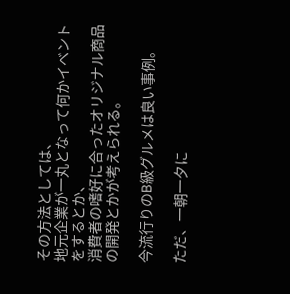その方法としては、
地元企業が一丸となって何かイベントをするとか、
消費者の嗜好に合ったオリジナル商品の開発とかが考えられる。

今流行りのB級グルメは良い事例。

ただ、一朝一夕に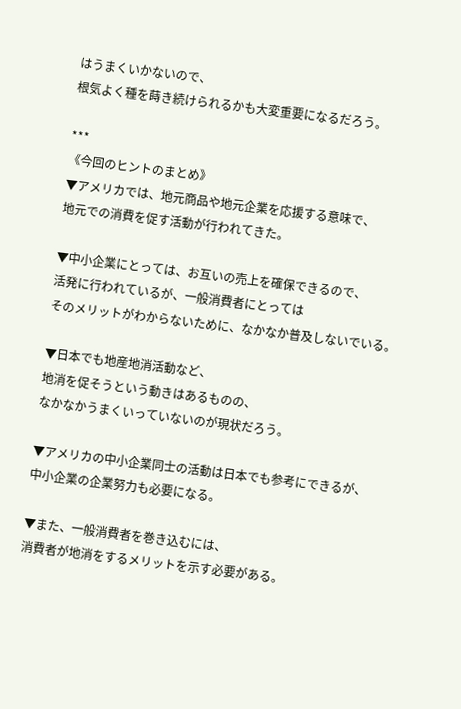はうまくいかないので、
根気よく種を蒔き続けられるかも大変重要になるだろう。

***
《今回のヒントのまとめ》
▼アメリカでは、地元商品や地元企業を応援する意味で、
地元での消費を促す活動が行われてきた。

▼中小企業にとっては、お互いの売上を確保できるので、
活発に行われているが、一般消費者にとっては
そのメリットがわからないために、なかなか普及しないでいる。

▼日本でも地産地消活動など、
地消を促そうという動きはあるものの、
なかなかうまくいっていないのが現状だろう。

▼アメリカの中小企業同士の活動は日本でも参考にできるが、
中小企業の企業努力も必要になる。

▼また、一般消費者を巻き込むには、
消費者が地消をするメリットを示す必要がある。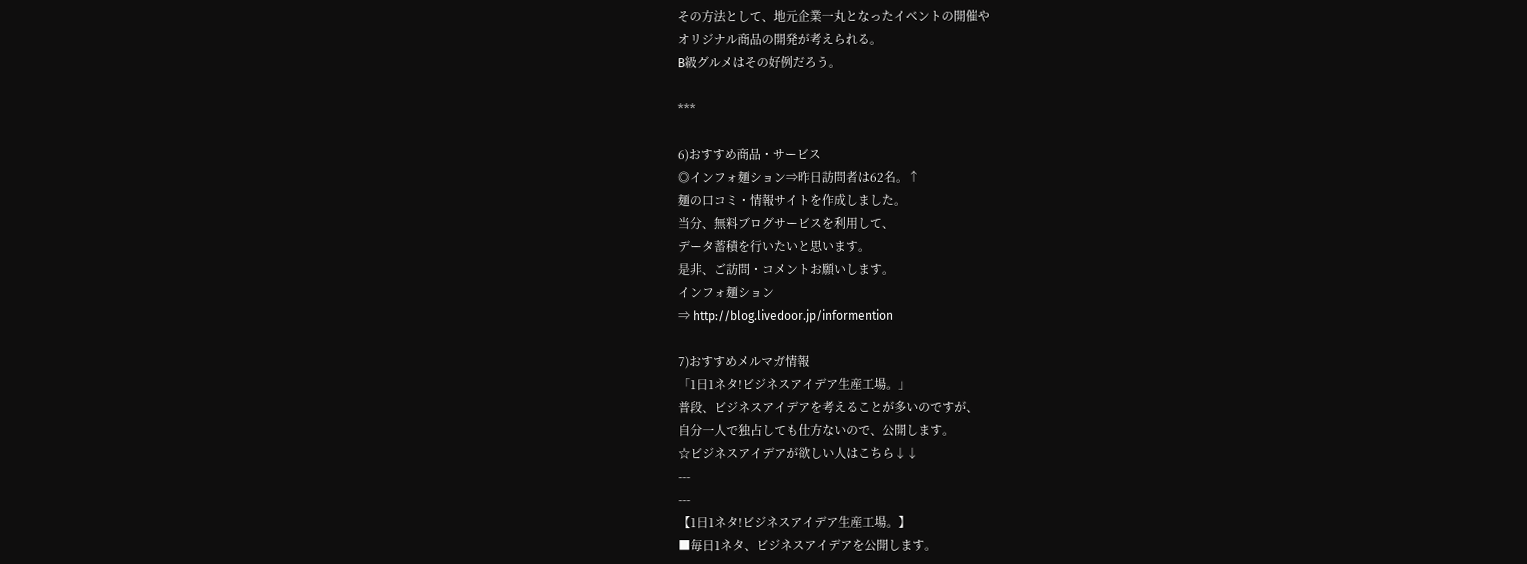その方法として、地元企業一丸となったイベントの開催や
オリジナル商品の開発が考えられる。
B級グルメはその好例だろう。

***

6)おすすめ商品・サービス
◎インフォ麺ション⇒昨日訪問者は62名。↑
麺の口コミ・情報サイトを作成しました。
当分、無料ブログサービスを利用して、
データ蓄積を行いたいと思います。
是非、ご訪問・コメントお願いします。
インフォ麺ション
⇒ http://blog.livedoor.jp/informention

7)おすすめメルマガ情報
「1日1ネタ!ビジネスアイデア生産工場。」
普段、ビジネスアイデアを考えることが多いのですが、
自分一人で独占しても仕方ないので、公開します。
☆ビジネスアイデアが欲しい人はこちら↓↓
---
---
【1日1ネタ!ビジネスアイデア生産工場。】
■毎日1ネタ、ビジネスアイデアを公開します。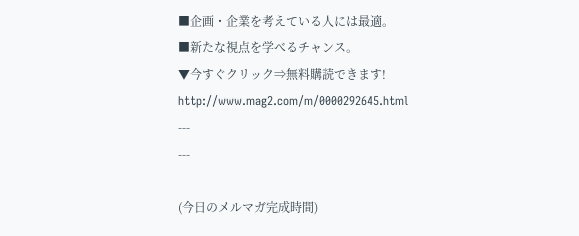■企画・企業を考えている人には最適。
■新たな視点を学べるチャンス。
▼今すぐクリック⇒無料購読できます!
http://www.mag2.com/m/0000292645.html
---
---

(今日のメルマガ完成時間)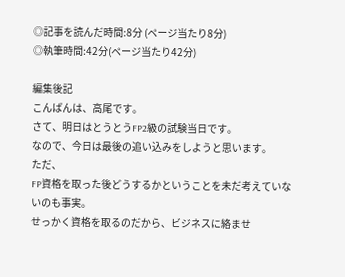◎記事を読んだ時間:8分 (ページ当たり8分)
◎執筆時間:42分(ページ当たり42分)

編集後記
こんばんは、高尾です。
さて、明日はとうとうFP2級の試験当日です。
なので、今日は最後の追い込みをしようと思います。
ただ、
FP資格を取った後どうするかということを未だ考えていないのも事実。
せっかく資格を取るのだから、ビジネスに絡ませ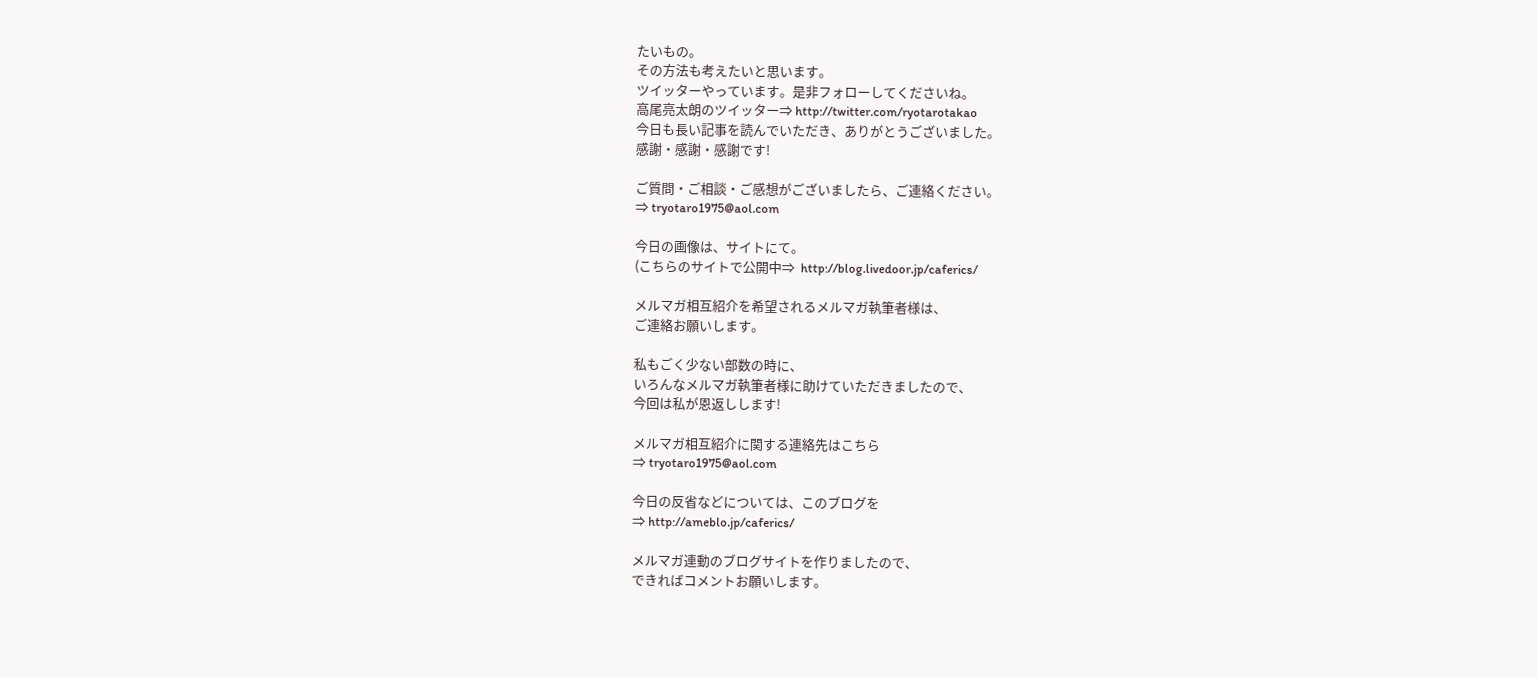たいもの。
その方法も考えたいと思います。
ツイッターやっています。是非フォローしてくださいね。
高尾亮太朗のツイッター⇒ http://twitter.com/ryotarotakao
今日も長い記事を読んでいただき、ありがとうございました。
感謝・感謝・感謝です!

ご質問・ご相談・ご感想がございましたら、ご連絡ください。
⇒ tryotaro1975@aol.com

今日の画像は、サイトにて。
(こちらのサイトで公開中⇒  http://blog.livedoor.jp/caferics/

メルマガ相互紹介を希望されるメルマガ執筆者様は、
ご連絡お願いします。

私もごく少ない部数の時に、
いろんなメルマガ執筆者様に助けていただきましたので、
今回は私が恩返しします!

メルマガ相互紹介に関する連絡先はこちら
⇒ tryotaro1975@aol.com

今日の反省などについては、このブログを
⇒ http://ameblo.jp/caferics/

メルマガ連動のブログサイトを作りましたので、
できればコメントお願いします。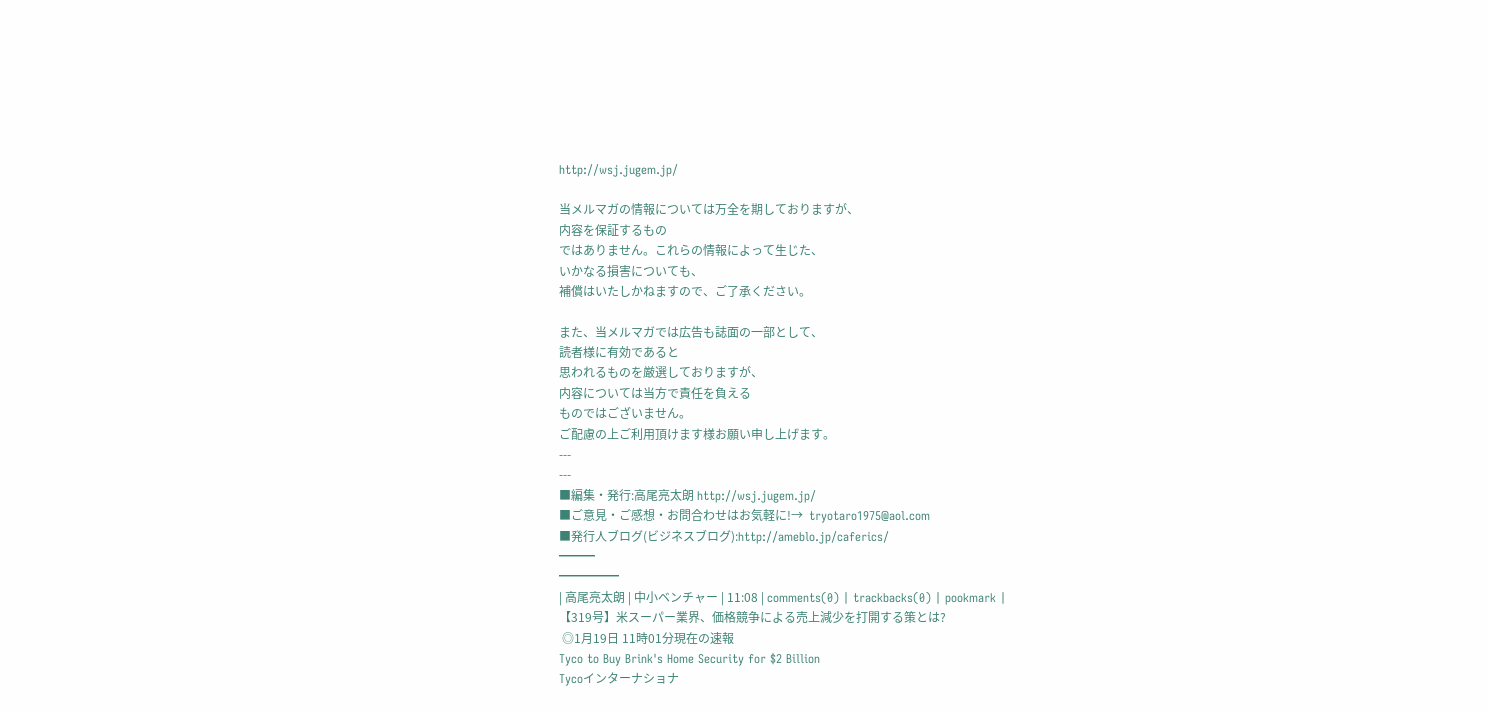http://wsj.jugem.jp/

当メルマガの情報については万全を期しておりますが、
内容を保証するもの
ではありません。これらの情報によって生じた、
いかなる損害についても、
補償はいたしかねますので、ご了承ください。

また、当メルマガでは広告も誌面の一部として、
読者様に有効であると
思われるものを厳選しておりますが、
内容については当方で責任を負える
ものではございません。
ご配慮の上ご利用頂けます様お願い申し上げます。
---
---
■編集・発行:高尾亮太朗 http://wsj.jugem.jp/
■ご意見・ご感想・お問合わせはお気軽に!→  tryotaro1975@aol.com
■発行人ブログ(ビジネスブログ):http://ameblo.jp/caferics/
━━━
━━━━━
| 高尾亮太朗 | 中小ベンチャー | 11:08 | comments(0) | trackbacks(0) | pookmark |
【319号】米スーパー業界、価格競争による売上減少を打開する策とは?
 ◎1月19日 11時01分現在の速報
Tyco to Buy Brink's Home Security for $2 Billion
Tycoインターナショナ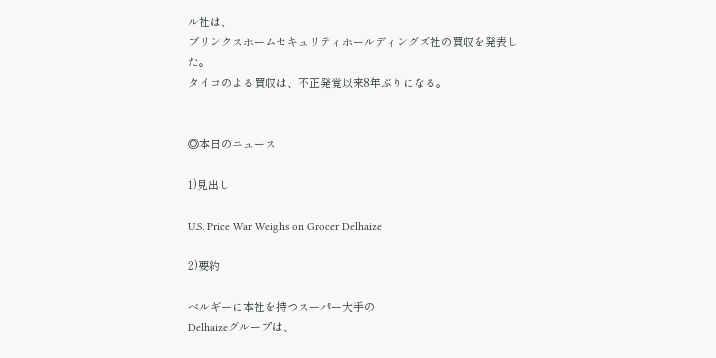ル社は、
ブリンクスホームセキュリティホールディングズ社の買収を発表し
た。
タイコのよる買収は、不正発覚以来8年ぶりになる。


◎本日のニュース

1)見出し

U.S. Price War Weighs on Grocer Delhaize

2)要約

ベルギーに本社を持つスーパー大手の
Delhaizeグループは、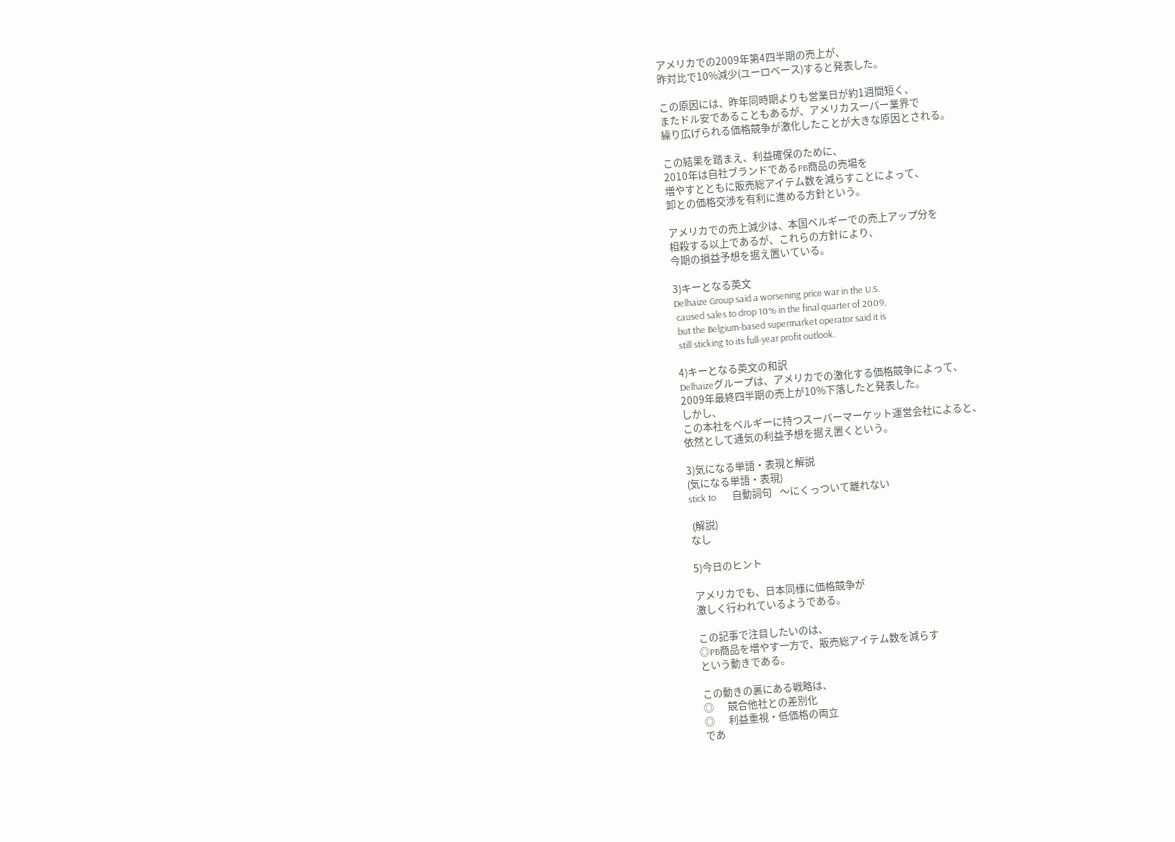アメリカでの2009年第4四半期の売上が、
昨対比で10%減少(ユーロベース)すると発表した。

この原因には、昨年同時期よりも営業日が約1週間短く、
またドル安であることもあるが、アメリカスーパー業界で
繰り広げられる価格競争が激化したことが大きな原因とされる。

この結果を踏まえ、利益確保のために、
2010年は自社ブランドであるPB商品の売場を
増やすとともに販売総アイテム数を減らすことによって、
卸との価格交渉を有利に進める方針という。

アメリカでの売上減少は、本国ベルギーでの売上アップ分を
相殺する以上であるが、これらの方針により、
今期の損益予想を据え置いている。

3)キーとなる英文
Delhaize Group said a worsening price war in the U.S.
 caused sales to drop 10% in the final quarter of 2009,
 but the Belgium-based supermarket operator said it is
 still sticking to its full-year profit outlook.

4)キーとなる英文の和訳
Delhaizeグループは、アメリカでの激化する価格競争によって、
2009年最終四半期の売上が10%下落したと発表した。
しかし、
この本社をベルギーに持つスーパーマーケット運営会社によると、
依然として通気の利益予想を据え置くという。

3)気になる単語・表現と解説
(気になる単語・表現)
stick to        自動詞句    〜にくっついて離れない

 (解説)
なし

5)今日のヒント

アメリカでも、日本同様に価格競争が
激しく行われているようである。

この記事で注目したいのは、
◎PB商品を増やす一方で、販売総アイテム数を減らす
という動きである。

この動きの裏にある戦略は、
◎       競合他社との差別化
◎       利益重視・低価格の両立
であ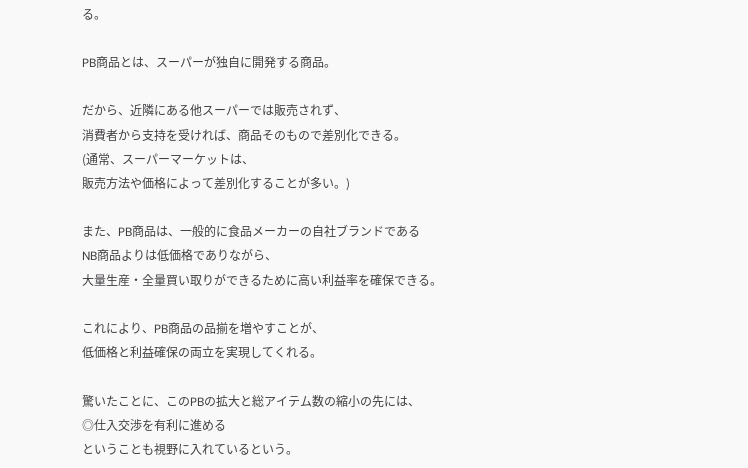る。

PB商品とは、スーパーが独自に開発する商品。

だから、近隣にある他スーパーでは販売されず、
消費者から支持を受ければ、商品そのもので差別化できる。
(通常、スーパーマーケットは、
販売方法や価格によって差別化することが多い。)

また、PB商品は、一般的に食品メーカーの自社ブランドである
NB商品よりは低価格でありながら、
大量生産・全量買い取りができるために高い利益率を確保できる。

これにより、PB商品の品揃を増やすことが、
低価格と利益確保の両立を実現してくれる。

驚いたことに、このPBの拡大と総アイテム数の縮小の先には、
◎仕入交渉を有利に進める
ということも視野に入れているという。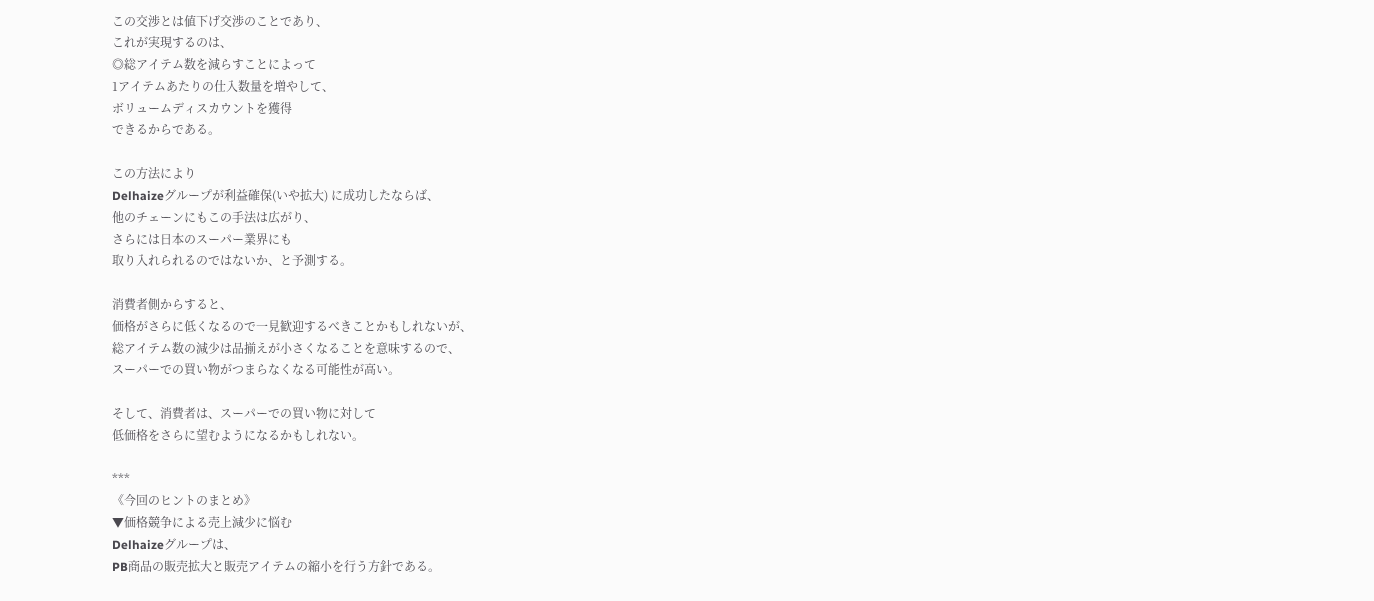この交渉とは値下げ交渉のことであり、
これが実現するのは、
◎総アイテム数を減らすことによって
1アイテムあたりの仕入数量を増やして、
ボリュームディスカウントを獲得
できるからである。

この方法により
Delhaizeグループが利益確保(いや拡大) に成功したならば、
他のチェーンにもこの手法は広がり、
さらには日本のスーパー業界にも
取り入れられるのではないか、と予測する。

消費者側からすると、
価格がさらに低くなるので一見歓迎するべきことかもしれないが、
総アイテム数の減少は品揃えが小さくなることを意味するので、
スーパーでの買い物がつまらなくなる可能性が高い。

そして、消費者は、スーパーでの買い物に対して
低価格をさらに望むようになるかもしれない。

***
《今回のヒントのまとめ》
▼価格競争による売上減少に悩む
Delhaizeグループは、
PB商品の販売拡大と販売アイテムの縮小を行う方針である。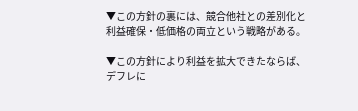▼この方針の裏には、競合他社との差別化と
利益確保・低価格の両立という戦略がある。

▼この方針により利益を拡大できたならば、
デフレに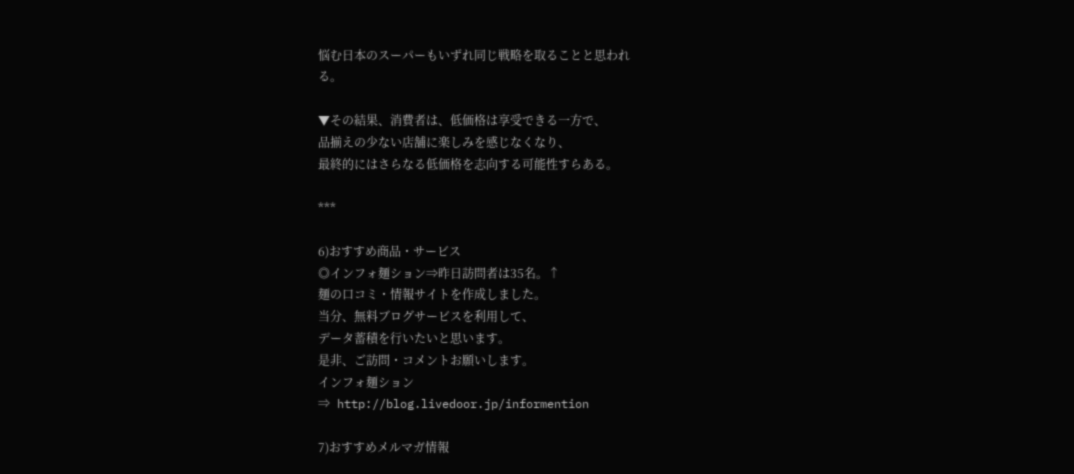悩む日本のスーパーもいずれ同じ戦略を取ることと思われ
る。

▼その結果、消費者は、低価格は享受できる一方で、
品揃えの少ない店舗に楽しみを感じなくなり、
最終的にはさらなる低価格を志向する可能性すらある。

***

6)おすすめ商品・サービス
◎インフォ麺ション⇒昨日訪問者は35名。↑
麺の口コミ・情報サイトを作成しました。
当分、無料ブログサービスを利用して、
データ蓄積を行いたいと思います。
是非、ご訪問・コメントお願いします。
インフォ麺ション
⇒ http://blog.livedoor.jp/informention

7)おすすめメルマガ情報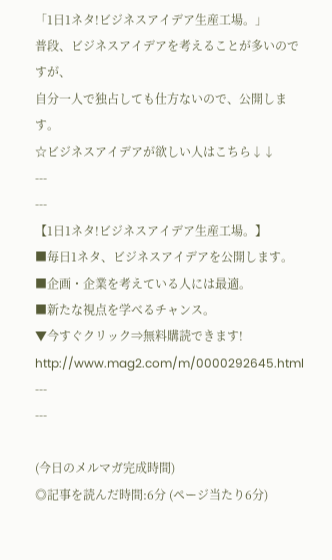「1日1ネタ!ビジネスアイデア生産工場。」
普段、ビジネスアイデアを考えることが多いのですが、
自分一人で独占しても仕方ないので、公開します。
☆ビジネスアイデアが欲しい人はこちら↓↓
---
---
【1日1ネタ!ビジネスアイデア生産工場。】
■毎日1ネタ、ビジネスアイデアを公開します。
■企画・企業を考えている人には最適。
■新たな視点を学べるチャンス。
▼今すぐクリック⇒無料購読できます!
http://www.mag2.com/m/0000292645.html
---
---

(今日のメルマガ完成時間)
◎記事を読んだ時間:6分 (ページ当たり6分)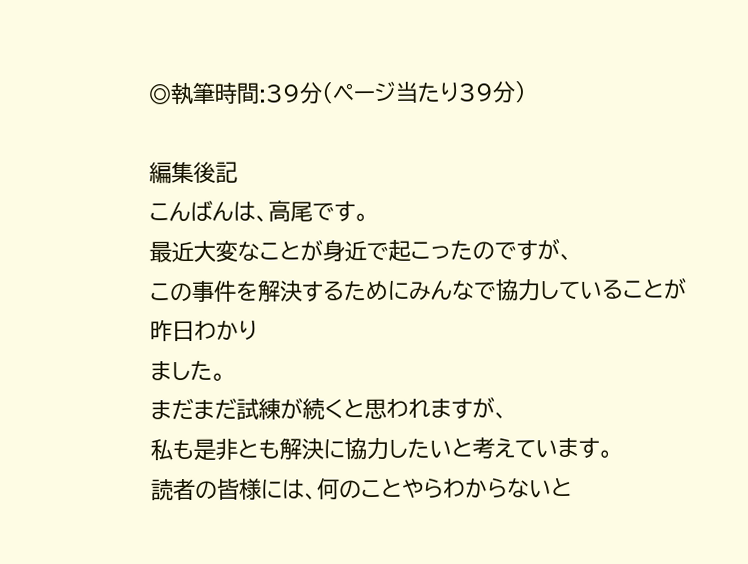◎執筆時間:39分(ページ当たり39分)

編集後記
こんばんは、高尾です。
最近大変なことが身近で起こったのですが、
この事件を解決するためにみんなで協力していることが昨日わかり
ました。
まだまだ試練が続くと思われますが、
私も是非とも解決に協力したいと考えています。
読者の皆様には、何のことやらわからないと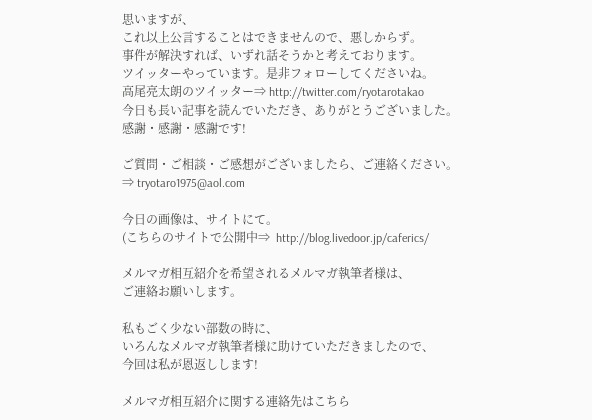思いますが、
これ以上公言することはできませんので、悪しからず。
事件が解決すれば、いずれ話そうかと考えております。
ツイッターやっています。是非フォローしてくださいね。
高尾亮太朗のツイッター⇒ http://twitter.com/ryotarotakao
今日も長い記事を読んでいただき、ありがとうございました。
感謝・感謝・感謝です!

ご質問・ご相談・ご感想がございましたら、ご連絡ください。
⇒ tryotaro1975@aol.com

今日の画像は、サイトにて。
(こちらのサイトで公開中⇒  http://blog.livedoor.jp/caferics/

メルマガ相互紹介を希望されるメルマガ執筆者様は、
ご連絡お願いします。

私もごく少ない部数の時に、
いろんなメルマガ執筆者様に助けていただきましたので、
今回は私が恩返しします!

メルマガ相互紹介に関する連絡先はこちら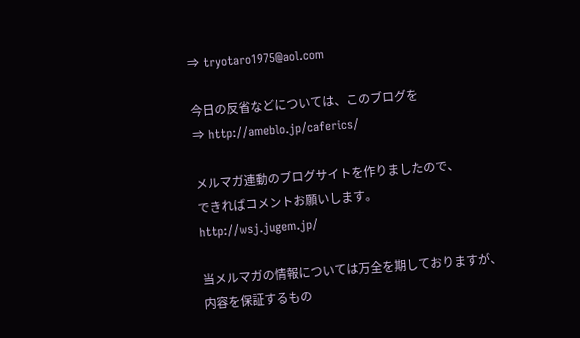⇒ tryotaro1975@aol.com

今日の反省などについては、このブログを
⇒ http://ameblo.jp/caferics/

メルマガ連動のブログサイトを作りましたので、
できればコメントお願いします。
http://wsj.jugem.jp/

当メルマガの情報については万全を期しておりますが、
内容を保証するもの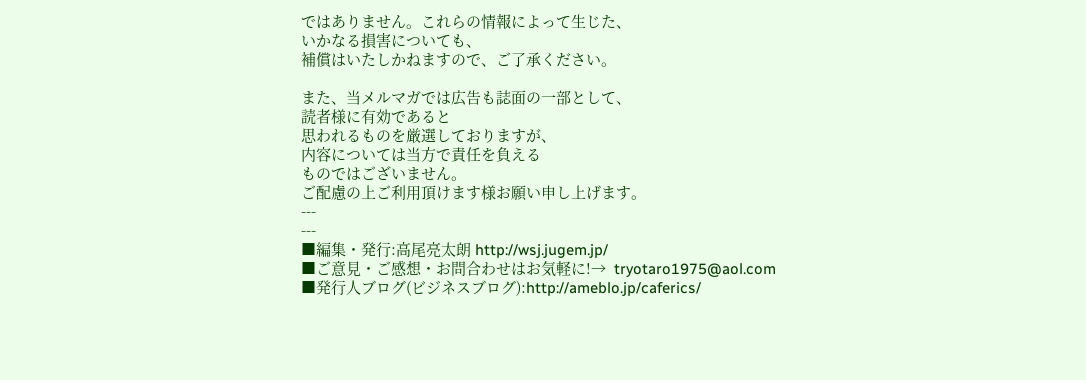ではありません。これらの情報によって生じた、
いかなる損害についても、
補償はいたしかねますので、ご了承ください。

また、当メルマガでは広告も誌面の一部として、
読者様に有効であると
思われるものを厳選しておりますが、
内容については当方で責任を負える
ものではございません。
ご配慮の上ご利用頂けます様お願い申し上げます。
---
---
■編集・発行:高尾亮太朗 http://wsj.jugem.jp/
■ご意見・ご感想・お問合わせはお気軽に!→  tryotaro1975@aol.com
■発行人ブログ(ビジネスブログ):http://ameblo.jp/caferics/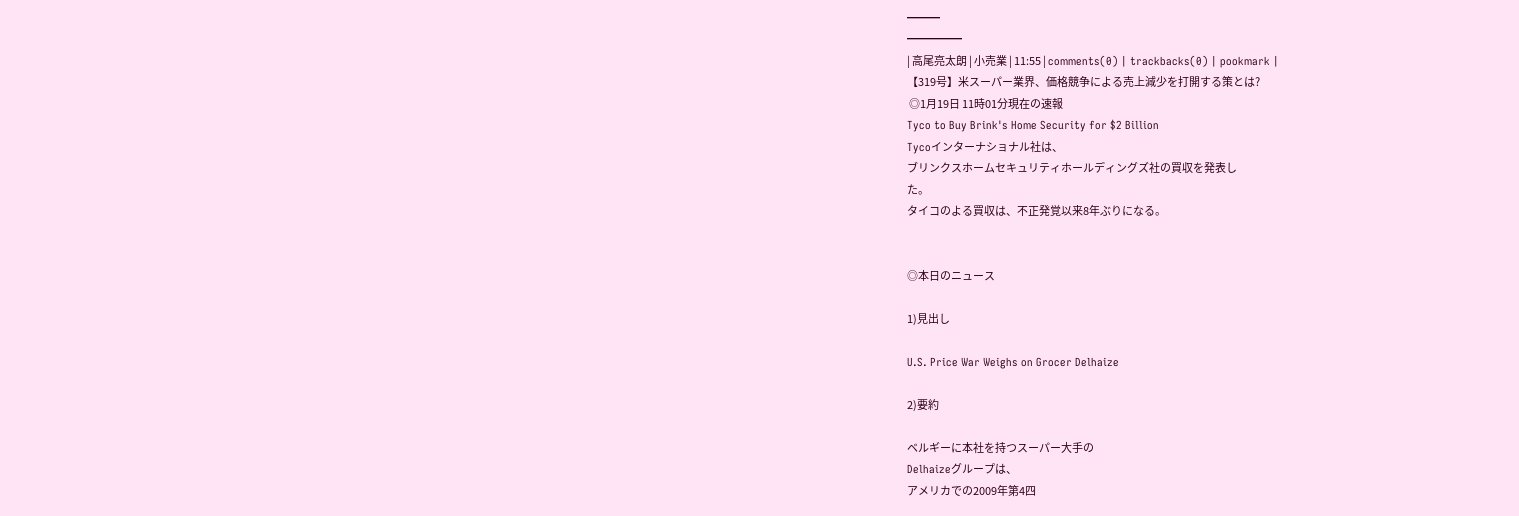━━━
━━━━━
| 高尾亮太朗 | 小売業 | 11:55 | comments(0) | trackbacks(0) | pookmark |
【319号】米スーパー業界、価格競争による売上減少を打開する策とは?
 ◎1月19日 11時01分現在の速報
Tyco to Buy Brink's Home Security for $2 Billion
Tycoインターナショナル社は、
ブリンクスホームセキュリティホールディングズ社の買収を発表し
た。
タイコのよる買収は、不正発覚以来8年ぶりになる。


◎本日のニュース

1)見出し

U.S. Price War Weighs on Grocer Delhaize

2)要約

ベルギーに本社を持つスーパー大手の
Delhaizeグループは、
アメリカでの2009年第4四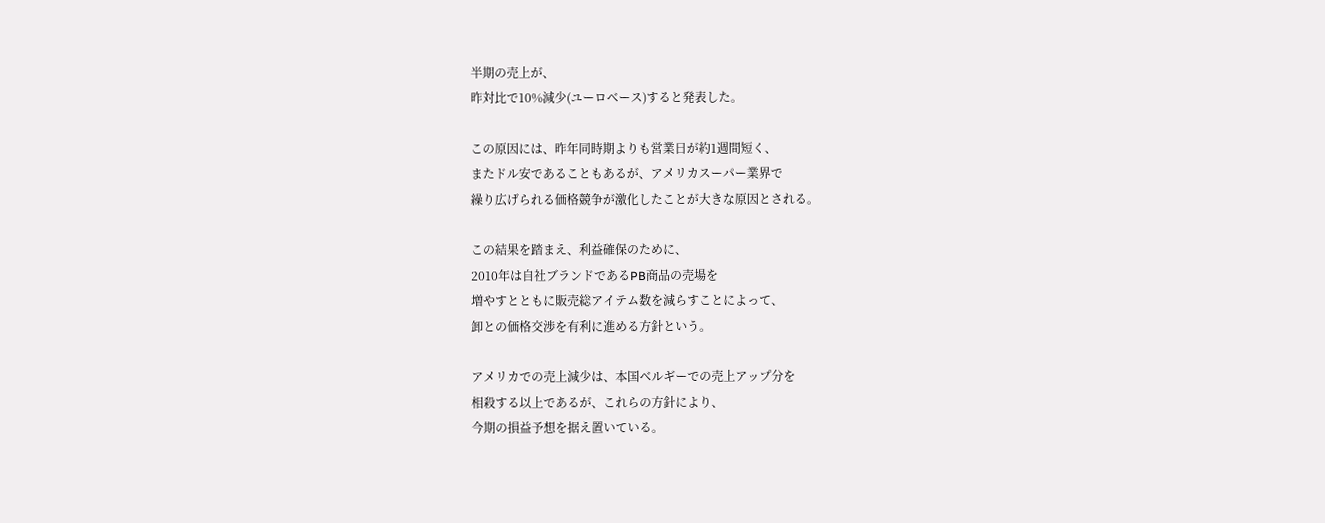半期の売上が、
昨対比で10%減少(ユーロベース)すると発表した。

この原因には、昨年同時期よりも営業日が約1週間短く、
またドル安であることもあるが、アメリカスーパー業界で
繰り広げられる価格競争が激化したことが大きな原因とされる。

この結果を踏まえ、利益確保のために、
2010年は自社ブランドであるPB商品の売場を
増やすとともに販売総アイテム数を減らすことによって、
卸との価格交渉を有利に進める方針という。

アメリカでの売上減少は、本国ベルギーでの売上アップ分を
相殺する以上であるが、これらの方針により、
今期の損益予想を据え置いている。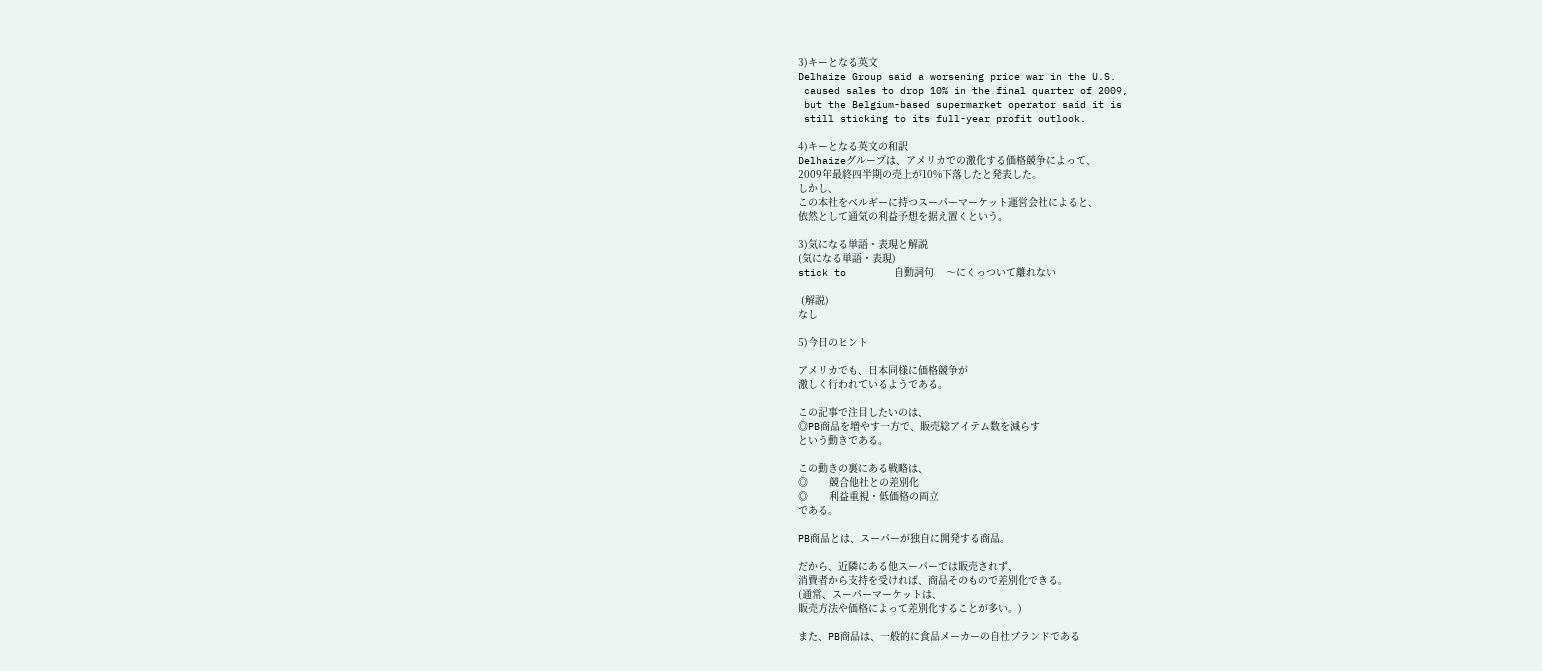3)キーとなる英文
Delhaize Group said a worsening price war in the U.S.
 caused sales to drop 10% in the final quarter of 2009,
 but the Belgium-based supermarket operator said it is
 still sticking to its full-year profit outlook.

4)キーとなる英文の和訳
Delhaizeグループは、アメリカでの激化する価格競争によって、
2009年最終四半期の売上が10%下落したと発表した。
しかし、
この本社をベルギーに持つスーパーマーケット運営会社によると、
依然として通気の利益予想を据え置くという。

3)気になる単語・表現と解説
(気になる単語・表現)
stick to        自動詞句    〜にくっついて離れない

 (解説)
なし

5)今日のヒント

アメリカでも、日本同様に価格競争が
激しく行われているようである。

この記事で注目したいのは、
◎PB商品を増やす一方で、販売総アイテム数を減らす
という動きである。

この動きの裏にある戦略は、
◎       競合他社との差別化
◎       利益重視・低価格の両立
である。

PB商品とは、スーパーが独自に開発する商品。

だから、近隣にある他スーパーでは販売されず、
消費者から支持を受ければ、商品そのもので差別化できる。
(通常、スーパーマーケットは、
販売方法や価格によって差別化することが多い。)

また、PB商品は、一般的に食品メーカーの自社ブランドである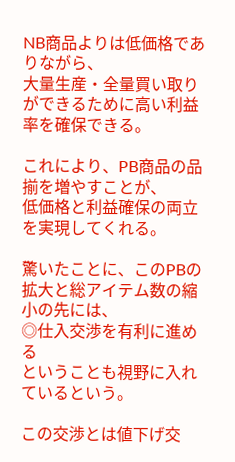NB商品よりは低価格でありながら、
大量生産・全量買い取りができるために高い利益率を確保できる。

これにより、PB商品の品揃を増やすことが、
低価格と利益確保の両立を実現してくれる。

驚いたことに、このPBの拡大と総アイテム数の縮小の先には、
◎仕入交渉を有利に進める
ということも視野に入れているという。

この交渉とは値下げ交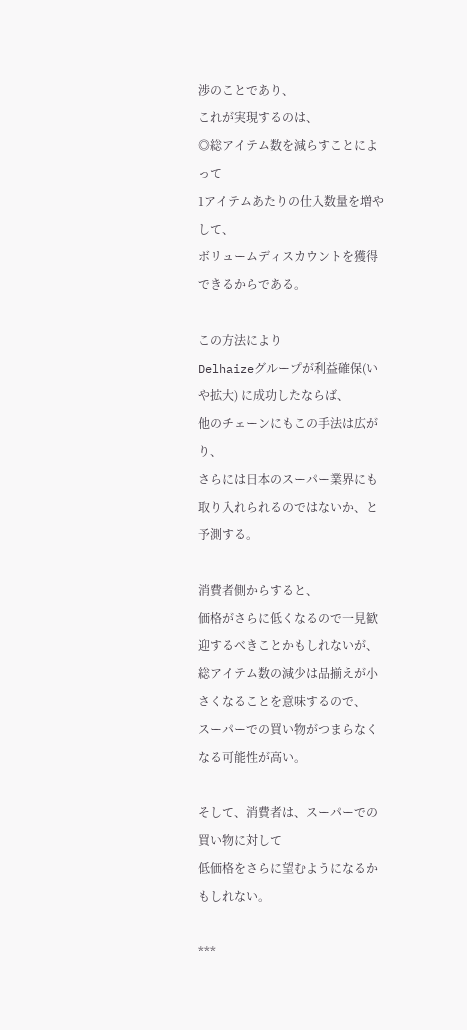渉のことであり、
これが実現するのは、
◎総アイテム数を減らすことによって
1アイテムあたりの仕入数量を増やして、
ボリュームディスカウントを獲得
できるからである。

この方法により
Delhaizeグループが利益確保(いや拡大) に成功したならば、
他のチェーンにもこの手法は広がり、
さらには日本のスーパー業界にも
取り入れられるのではないか、と予測する。

消費者側からすると、
価格がさらに低くなるので一見歓迎するべきことかもしれないが、
総アイテム数の減少は品揃えが小さくなることを意味するので、
スーパーでの買い物がつまらなくなる可能性が高い。

そして、消費者は、スーパーでの買い物に対して
低価格をさらに望むようになるかもしれない。

***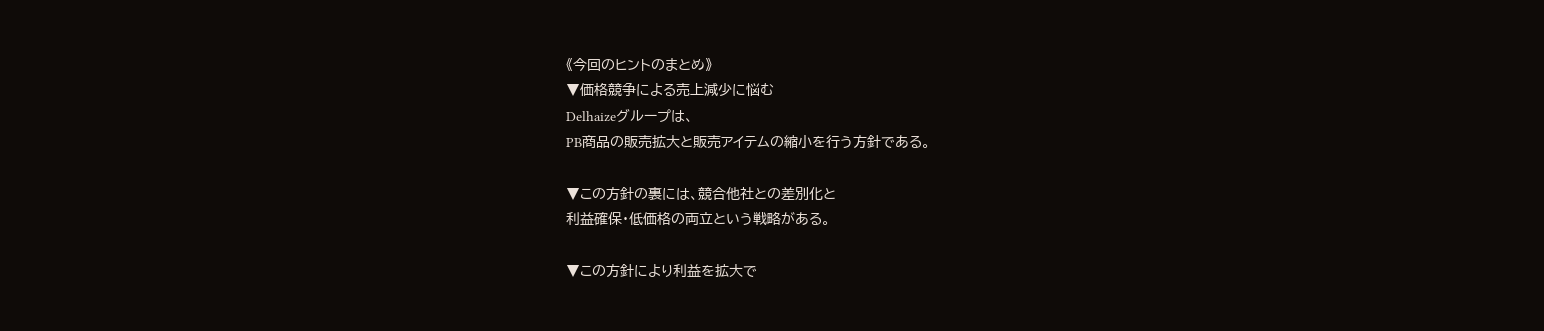《今回のヒントのまとめ》
▼価格競争による売上減少に悩む
Delhaizeグループは、
PB商品の販売拡大と販売アイテムの縮小を行う方針である。

▼この方針の裏には、競合他社との差別化と
利益確保・低価格の両立という戦略がある。

▼この方針により利益を拡大で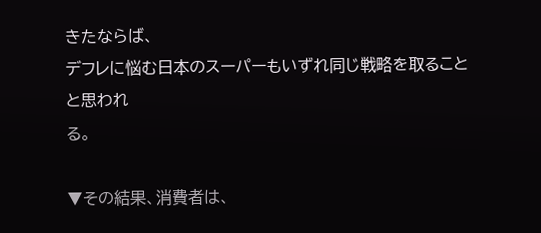きたならば、
デフレに悩む日本のスーパーもいずれ同じ戦略を取ることと思われ
る。

▼その結果、消費者は、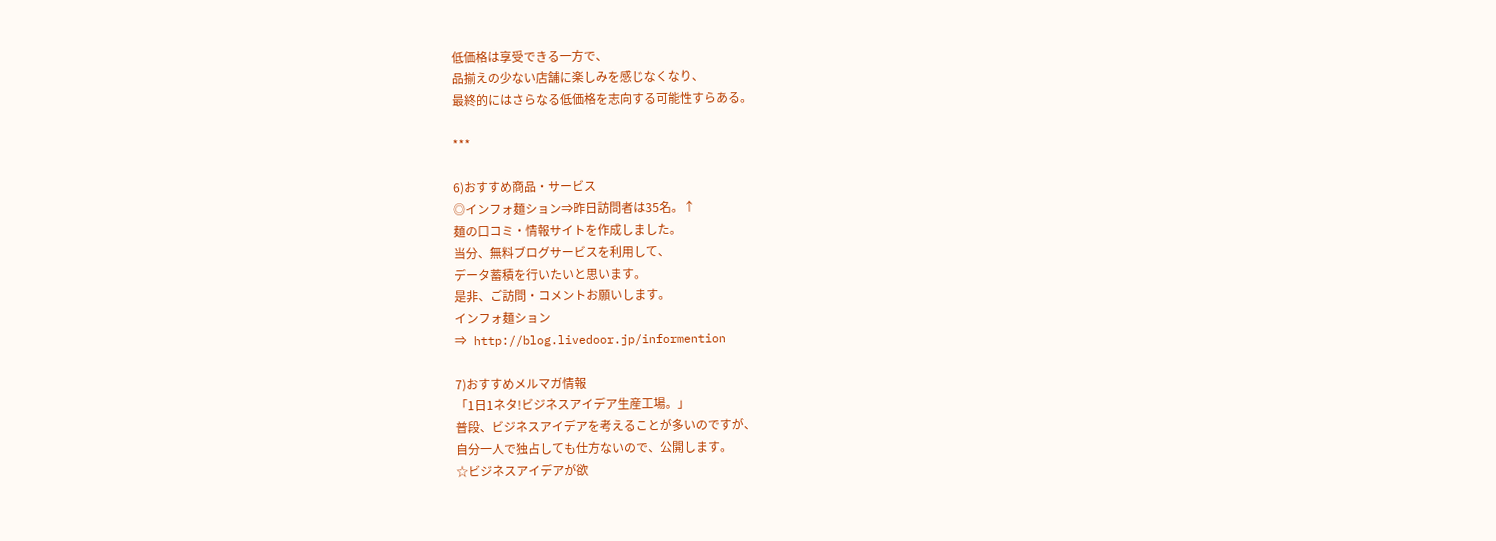低価格は享受できる一方で、
品揃えの少ない店舗に楽しみを感じなくなり、
最終的にはさらなる低価格を志向する可能性すらある。

***

6)おすすめ商品・サービス
◎インフォ麺ション⇒昨日訪問者は35名。↑
麺の口コミ・情報サイトを作成しました。
当分、無料ブログサービスを利用して、
データ蓄積を行いたいと思います。
是非、ご訪問・コメントお願いします。
インフォ麺ション
⇒ http://blog.livedoor.jp/informention

7)おすすめメルマガ情報
「1日1ネタ!ビジネスアイデア生産工場。」
普段、ビジネスアイデアを考えることが多いのですが、
自分一人で独占しても仕方ないので、公開します。
☆ビジネスアイデアが欲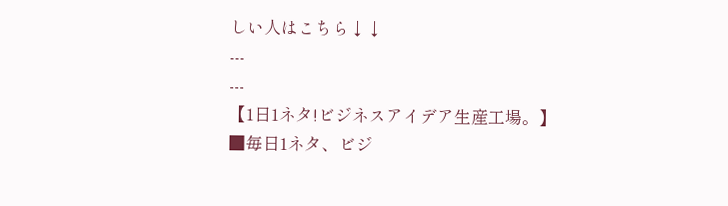しい人はこちら↓↓
---
---
【1日1ネタ!ビジネスアイデア生産工場。】
■毎日1ネタ、ビジ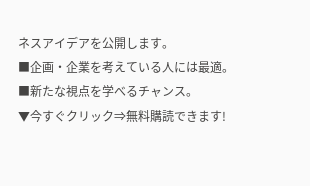ネスアイデアを公開します。
■企画・企業を考えている人には最適。
■新たな視点を学べるチャンス。
▼今すぐクリック⇒無料購読できます!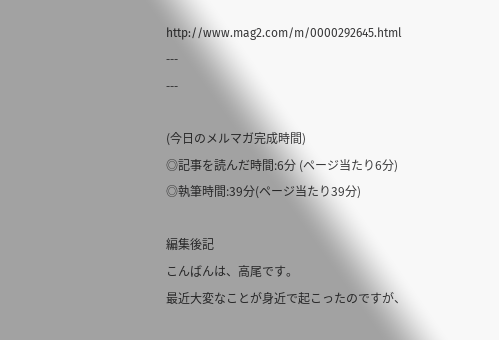http://www.mag2.com/m/0000292645.html
---
---

(今日のメルマガ完成時間)
◎記事を読んだ時間:6分 (ページ当たり6分)
◎執筆時間:39分(ページ当たり39分)

編集後記
こんばんは、高尾です。
最近大変なことが身近で起こったのですが、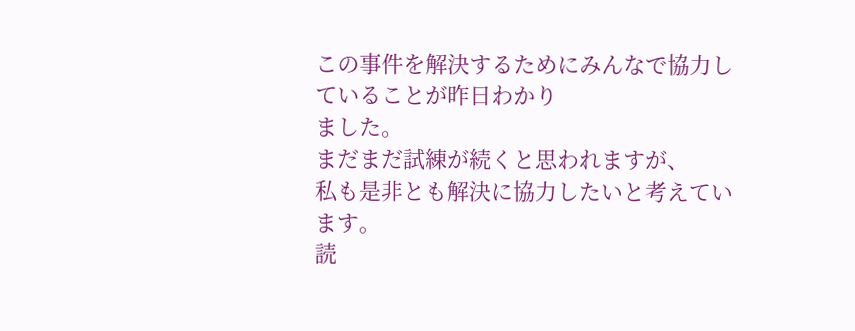この事件を解決するためにみんなで協力していることが昨日わかり
ました。
まだまだ試練が続くと思われますが、
私も是非とも解決に協力したいと考えています。
読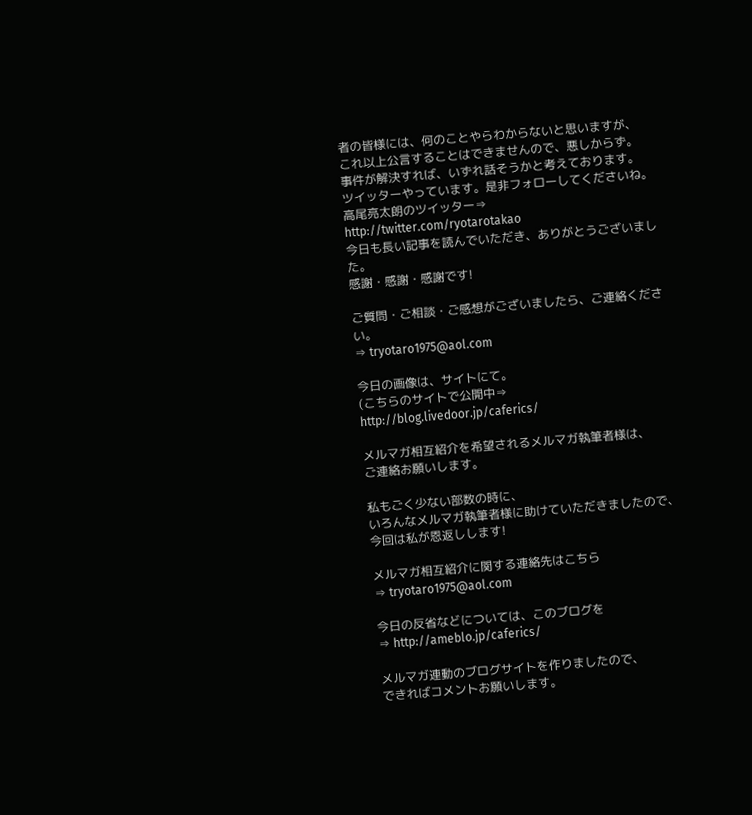者の皆様には、何のことやらわからないと思いますが、
これ以上公言することはできませんので、悪しからず。
事件が解決すれば、いずれ話そうかと考えております。
ツイッターやっています。是非フォローしてくださいね。
高尾亮太朗のツイッター⇒ http://twitter.com/ryotarotakao
今日も長い記事を読んでいただき、ありがとうございました。
感謝・感謝・感謝です!

ご質問・ご相談・ご感想がございましたら、ご連絡ください。
⇒ tryotaro1975@aol.com

今日の画像は、サイトにて。
(こちらのサイトで公開中⇒  http://blog.livedoor.jp/caferics/

メルマガ相互紹介を希望されるメルマガ執筆者様は、
ご連絡お願いします。

私もごく少ない部数の時に、
いろんなメルマガ執筆者様に助けていただきましたので、
今回は私が恩返しします!

メルマガ相互紹介に関する連絡先はこちら
⇒ tryotaro1975@aol.com

今日の反省などについては、このブログを
⇒ http://ameblo.jp/caferics/

メルマガ連動のブログサイトを作りましたので、
できればコメントお願いします。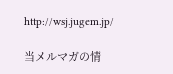http://wsj.jugem.jp/

当メルマガの情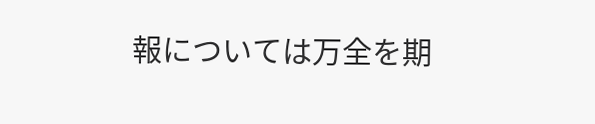報については万全を期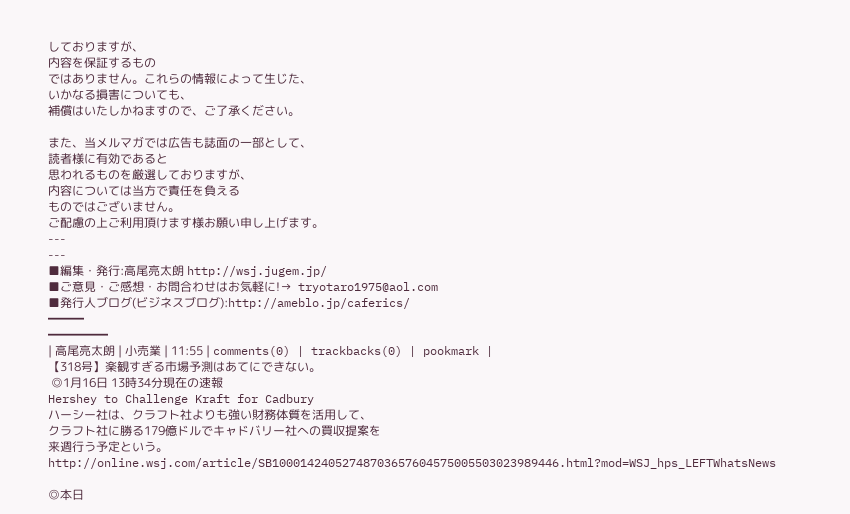しておりますが、
内容を保証するもの
ではありません。これらの情報によって生じた、
いかなる損害についても、
補償はいたしかねますので、ご了承ください。

また、当メルマガでは広告も誌面の一部として、
読者様に有効であると
思われるものを厳選しておりますが、
内容については当方で責任を負える
ものではございません。
ご配慮の上ご利用頂けます様お願い申し上げます。
---
---
■編集・発行:高尾亮太朗 http://wsj.jugem.jp/
■ご意見・ご感想・お問合わせはお気軽に!→  tryotaro1975@aol.com
■発行人ブログ(ビジネスブログ):http://ameblo.jp/caferics/
━━━
━━━━━
| 高尾亮太朗 | 小売業 | 11:55 | comments(0) | trackbacks(0) | pookmark |
【318号】楽観すぎる市場予測はあてにできない。
 ◎1月16日 13時34分現在の速報
Hershey to Challenge Kraft for Cadbury
ハーシー社は、クラフト社よりも強い財務体質を活用して、
クラフト社に勝る179億ドルでキャドバリー社への買収提案を
来週行う予定という。
http://online.wsj.com/article/SB10001424052748703657604575005503023989446.html?mod=WSJ_hps_LEFTWhatsNews

◎本日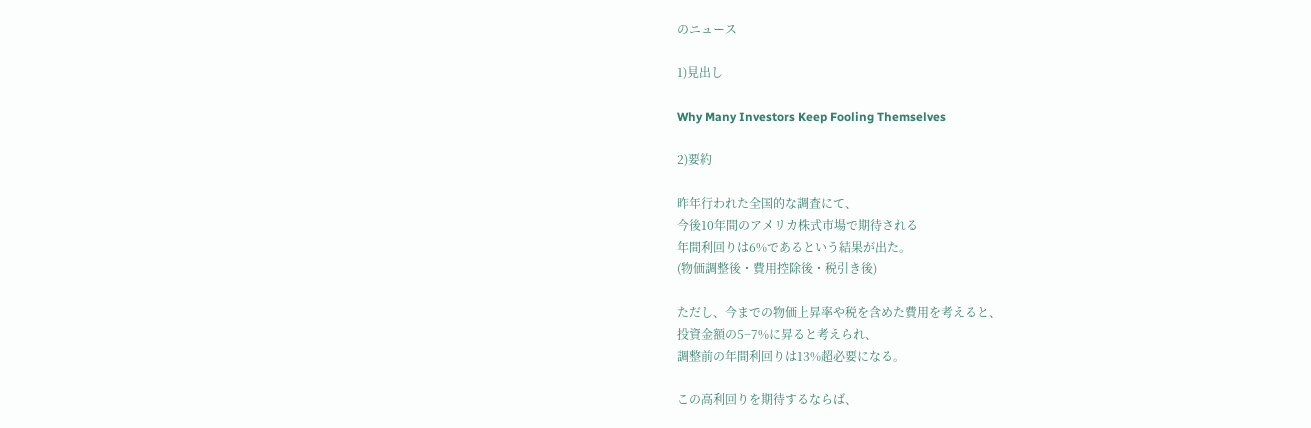のニュース

1)見出し

Why Many Investors Keep Fooling Themselves

2)要約

昨年行われた全国的な調査にて、
今後10年間のアメリカ株式市場で期待される
年間利回りは6%であるという結果が出た。
(物価調整後・費用控除後・税引き後)

ただし、今までの物価上昇率や税を含めた費用を考えると、
投資金額の5−7%に昇ると考えられ、
調整前の年間利回りは13%超必要になる。

この高利回りを期待するならば、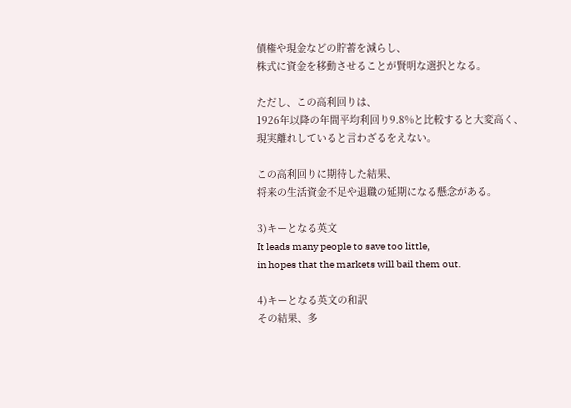債権や現金などの貯蓄を減らし、
株式に資金を移動させることが賢明な選択となる。

ただし、この高利回りは、
1926年以降の年間平均利回り9.8%と比較すると大変高く、
現実離れしていると言わざるをえない。

この高利回りに期待した結果、
将来の生活資金不足や退職の延期になる懸念がある。

3)キーとなる英文
It leads many people to save too little,
in hopes that the markets will bail them out.

4)キーとなる英文の和訳
その結果、多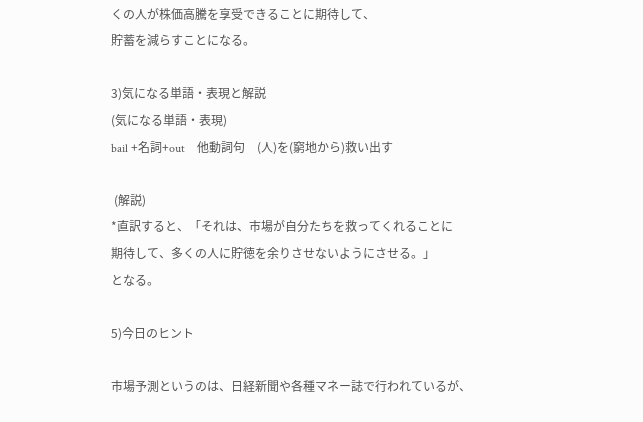くの人が株価高騰を享受できることに期待して、
貯蓄を減らすことになる。

3)気になる単語・表現と解説
(気になる単語・表現)
bail +名詞+out    他動詞句    (人)を(窮地から)救い出す

 (解説)
*直訳すると、「それは、市場が自分たちを救ってくれることに
期待して、多くの人に貯徳を余りさせないようにさせる。」
となる。

5)今日のヒント

市場予測というのは、日経新聞や各種マネー誌で行われているが、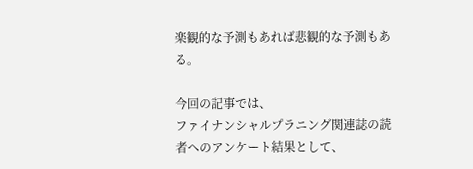楽観的な予測もあれば悲観的な予測もある。

今回の記事では、
ファイナンシャルプラニング関連誌の読者へのアンケート結果として、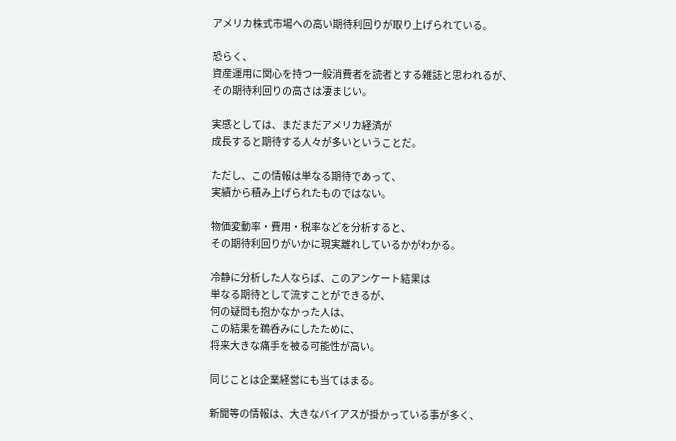アメリカ株式市場への高い期待利回りが取り上げられている。

恐らく、
資産運用に関心を持つ一般消費者を読者とする雑誌と思われるが、
その期待利回りの高さは凄まじい。

実感としては、まだまだアメリカ経済が
成長すると期待する人々が多いということだ。

ただし、この情報は単なる期待であって、
実績から積み上げられたものではない。

物価変動率・費用・税率などを分析すると、
その期待利回りがいかに現実離れしているかがわかる。

冷静に分析した人ならば、このアンケート結果は
単なる期待として流すことができるが、
何の疑問も抱かなかった人は、
この結果を鵜呑みにしたために、
将来大きな痛手を被る可能性が高い。

同じことは企業経営にも当てはまる。

新聞等の情報は、大きなバイアスが掛かっている事が多く、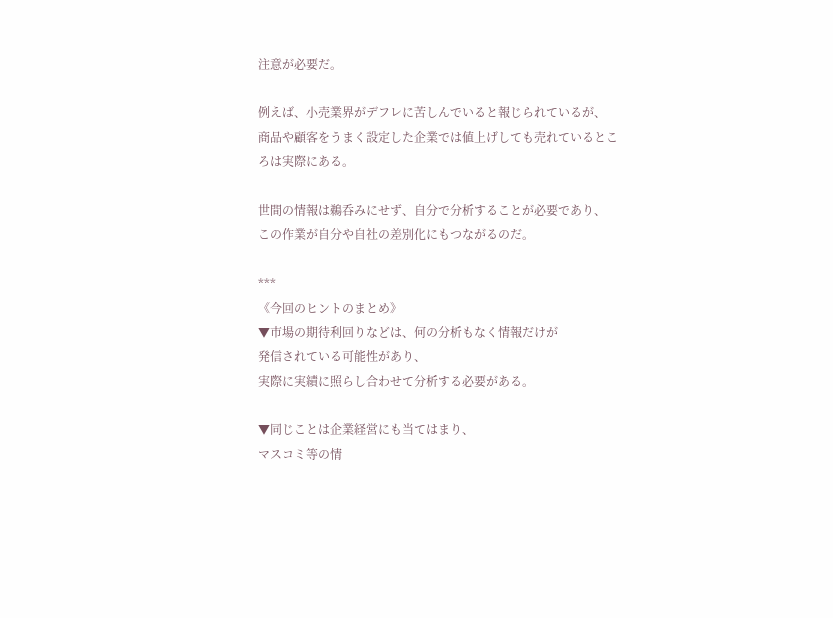注意が必要だ。

例えば、小売業界がデフレに苦しんでいると報じられているが、
商品や顧客をうまく設定した企業では値上げしても売れているとこ
ろは実際にある。

世間の情報は鵜呑みにせず、自分で分析することが必要であり、
この作業が自分や自社の差別化にもつながるのだ。

***
《今回のヒントのまとめ》
▼市場の期待利回りなどは、何の分析もなく情報だけが
発信されている可能性があり、
実際に実績に照らし合わせて分析する必要がある。

▼同じことは企業経営にも当てはまり、
マスコミ等の情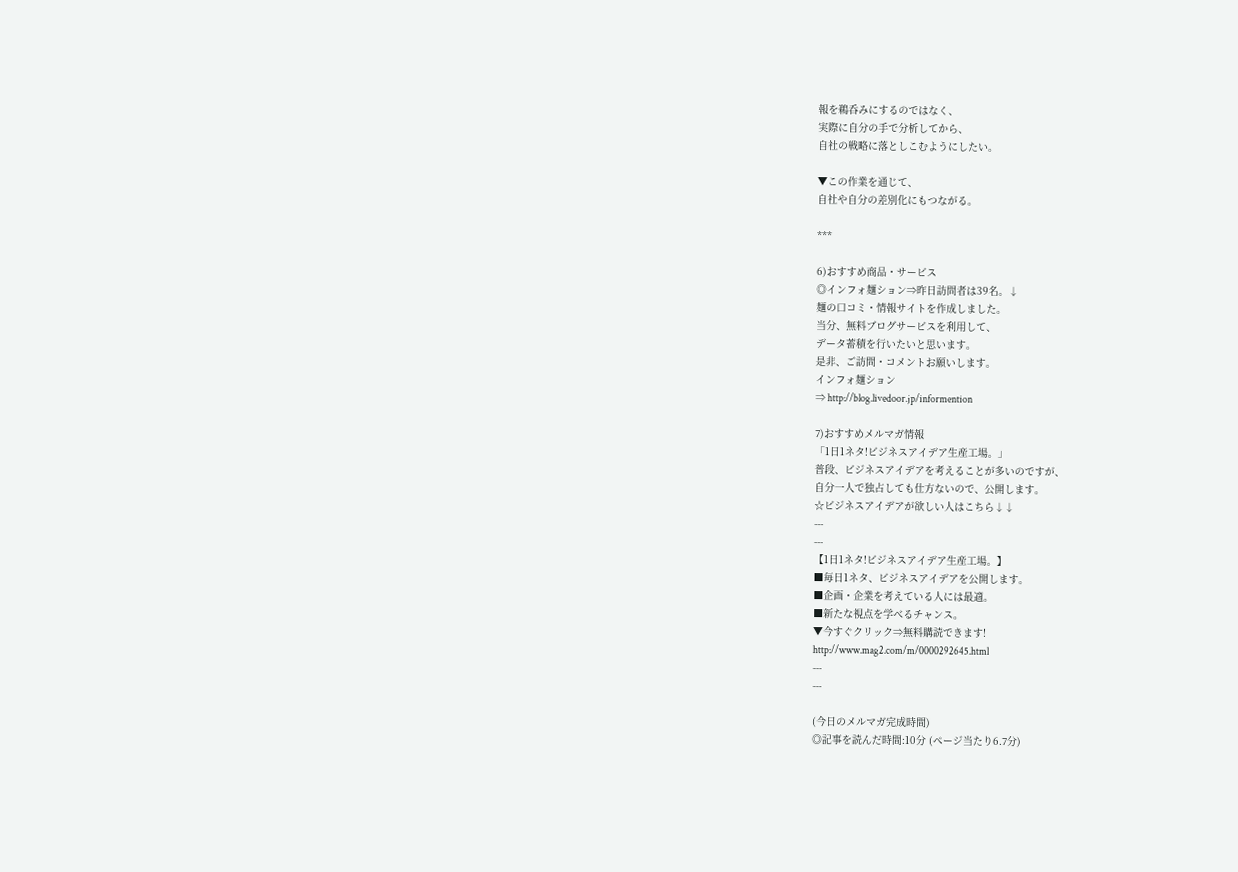報を鵜呑みにするのではなく、
実際に自分の手で分析してから、
自社の戦略に落としこむようにしたい。

▼この作業を通じて、
自社や自分の差別化にもつながる。

***

6)おすすめ商品・サービス
◎インフォ麺ション⇒昨日訪問者は39名。↓
麺の口コミ・情報サイトを作成しました。
当分、無料ブログサービスを利用して、
データ蓄積を行いたいと思います。
是非、ご訪問・コメントお願いします。
インフォ麺ション
⇒ http://blog.livedoor.jp/informention

7)おすすめメルマガ情報
「1日1ネタ!ビジネスアイデア生産工場。」
普段、ビジネスアイデアを考えることが多いのですが、
自分一人で独占しても仕方ないので、公開します。
☆ビジネスアイデアが欲しい人はこちら↓↓
---
---
【1日1ネタ!ビジネスアイデア生産工場。】
■毎日1ネタ、ビジネスアイデアを公開します。
■企画・企業を考えている人には最適。
■新たな視点を学べるチャンス。
▼今すぐクリック⇒無料購読できます!
http://www.mag2.com/m/0000292645.html
---
---

(今日のメルマガ完成時間)
◎記事を読んだ時間:10分 (ページ当たり6.7分)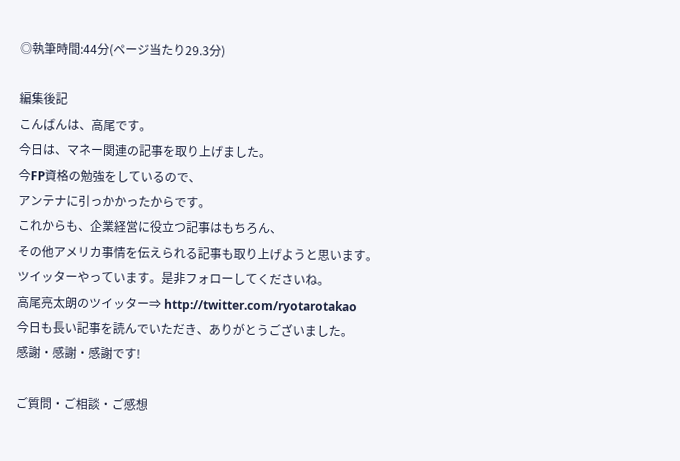◎執筆時間:44分(ページ当たり29.3分)

編集後記
こんばんは、高尾です。
今日は、マネー関連の記事を取り上げました。
今FP資格の勉強をしているので、
アンテナに引っかかったからです。
これからも、企業経営に役立つ記事はもちろん、
その他アメリカ事情を伝えられる記事も取り上げようと思います。
ツイッターやっています。是非フォローしてくださいね。
高尾亮太朗のツイッター⇒ http://twitter.com/ryotarotakao
今日も長い記事を読んでいただき、ありがとうございました。
感謝・感謝・感謝です!

ご質問・ご相談・ご感想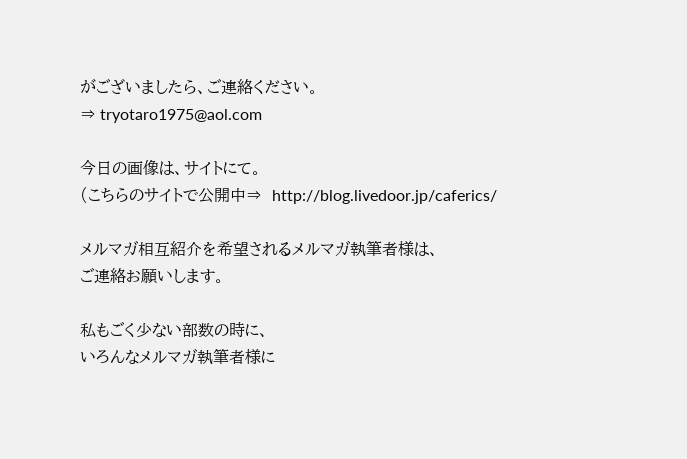がございましたら、ご連絡ください。
⇒ tryotaro1975@aol.com

今日の画像は、サイトにて。
(こちらのサイトで公開中⇒  http://blog.livedoor.jp/caferics/

メルマガ相互紹介を希望されるメルマガ執筆者様は、
ご連絡お願いします。

私もごく少ない部数の時に、
いろんなメルマガ執筆者様に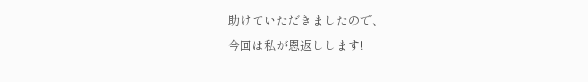助けていただきましたので、
今回は私が恩返しします!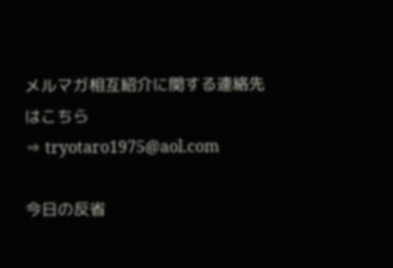メルマガ相互紹介に関する連絡先はこちら
⇒ tryotaro1975@aol.com

今日の反省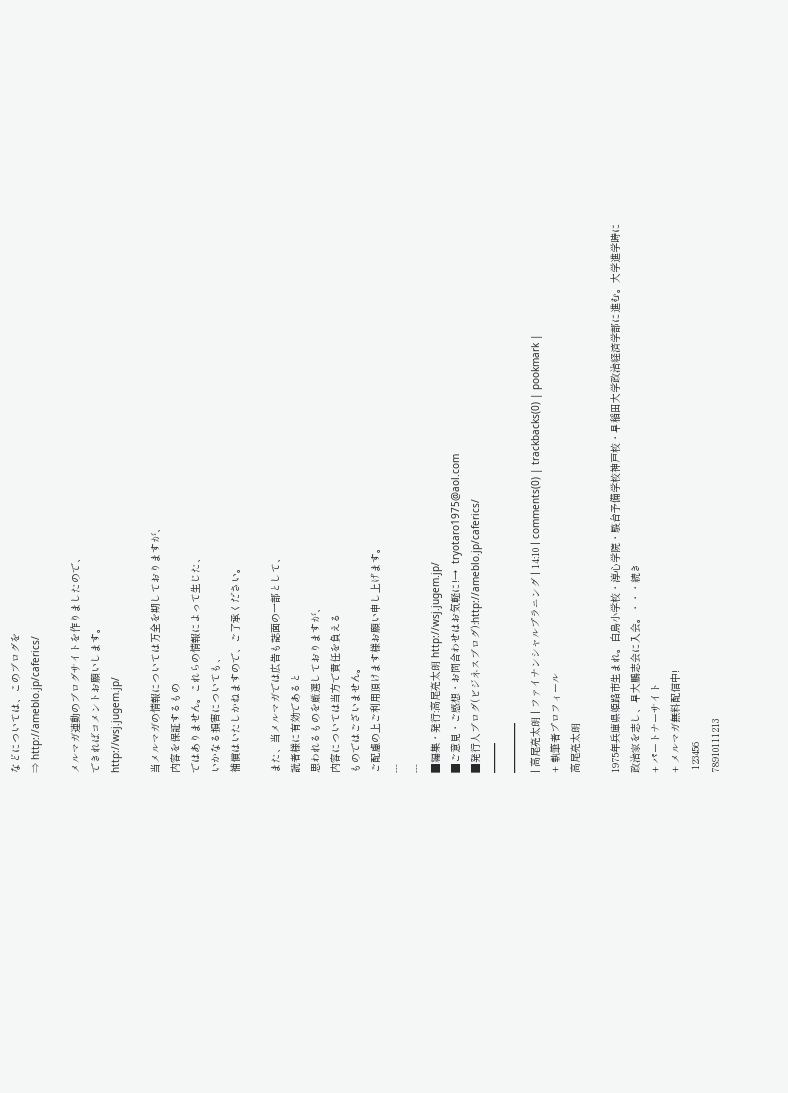などについては、このブログを
⇒ http://ameblo.jp/caferics/

メルマガ連動のブログサイトを作りましたので、
できればコメントお願いします。
http://wsj.jugem.jp/

当メルマガの情報については万全を期しておりますが、
内容を保証するもの
ではありません。これらの情報によって生じた、
いかなる損害についても、
補償はいたしかねますので、ご了承ください。

また、当メルマガでは広告も誌面の一部として、
読者様に有効であると
思われるものを厳選しておりますが、
内容については当方で責任を負える
ものではございません。
ご配慮の上ご利用頂けます様お願い申し上げます。
---
---
■編集・発行:高尾亮太朗 http://wsj.jugem.jp/
■ご意見・ご感想・お問合わせはお気軽に!→  tryotaro1975@aol.com
■発行人ブログ(ビジネスブログ):http://ameblo.jp/caferics/
━━━
━━━━━
| 高尾亮太朗 | ファイナンシャルプラニング | 14:10 | comments(0) | trackbacks(0) | pookmark |
+ 執筆者プロフィール
高尾亮太朗

1975年兵庫県姫路市生まれ。白鳥小学校・淳心学院・駿台予備学校神戸校・早稲田大学政治経済学部に進む。大学進学時に政治家を志し、早大鵬志会に入会。・・・続き
+ パートナーサイト
+ メルマガ無料配信中!
 123456
78910111213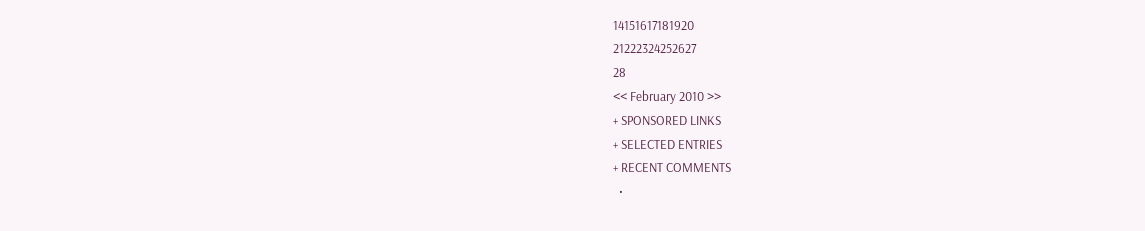14151617181920
21222324252627
28
<< February 2010 >>
+ SPONSORED LINKS
+ SELECTED ENTRIES
+ RECENT COMMENTS
  •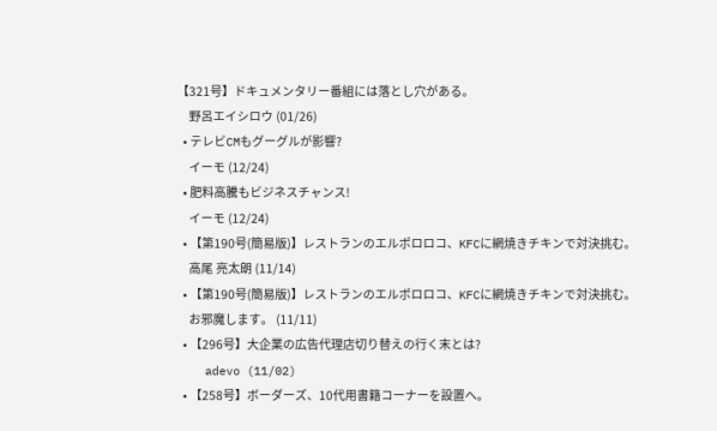【321号】ドキュメンタリー番組には落とし穴がある。
    野呂エイシロウ (01/26)
  • テレビCMもグーグルが影響?
    イーモ (12/24)
  • 肥料高騰もビジネスチャンス!
    イーモ (12/24)
  • 【第190号(簡易版)】レストランのエルポロロコ、KFCに網焼きチキンで対決挑む。
    高尾 亮太朗 (11/14)
  • 【第190号(簡易版)】レストランのエルポロロコ、KFCに網焼きチキンで対決挑む。
    お邪魔します。 (11/11)
  • 【296号】大企業の広告代理店切り替えの行く末とは?
    adevo (11/02)
  • 【258号】ボーダーズ、10代用書籍コーナーを設置へ。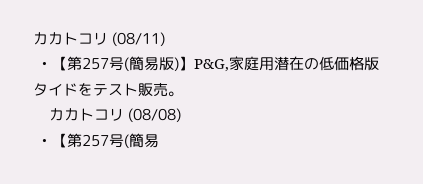カカトコリ (08/11)
  • 【第257号(簡易版)】P&G,家庭用潜在の低価格版タイドをテスト販売。
    カカトコリ (08/08)
  • 【第257号(簡易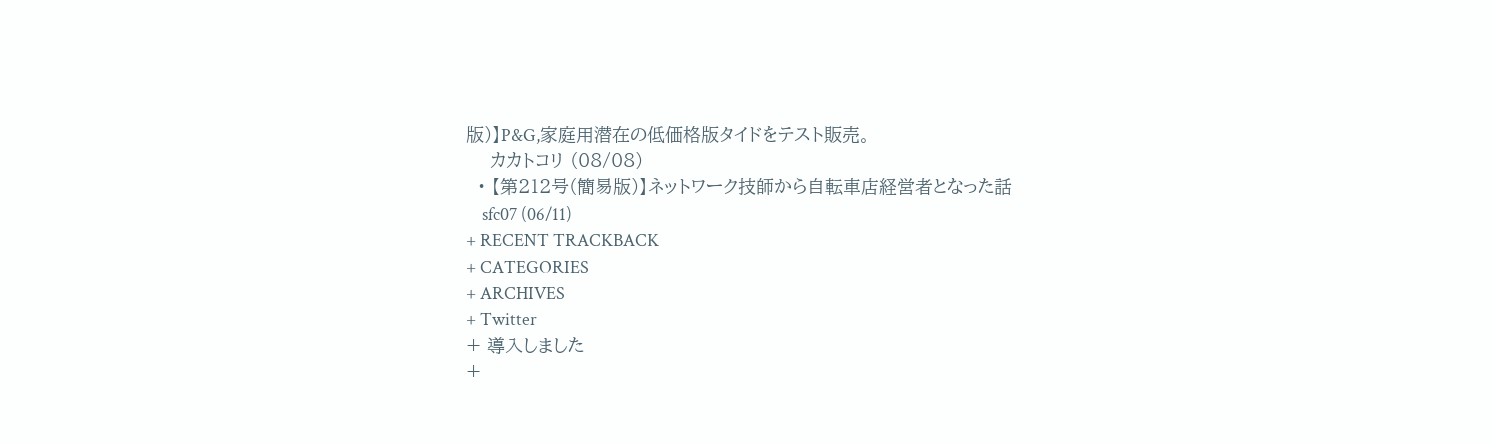版)】P&G,家庭用潜在の低価格版タイドをテスト販売。
    カカトコリ (08/08)
  • 【第212号(簡易版)】ネットワーク技師から自転車店経営者となった話
    sfc07 (06/11)
+ RECENT TRACKBACK
+ CATEGORIES
+ ARCHIVES
+ Twitter
+ 導入しました
+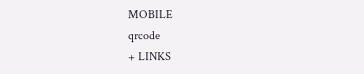MOBILE
qrcode
+ LINKS